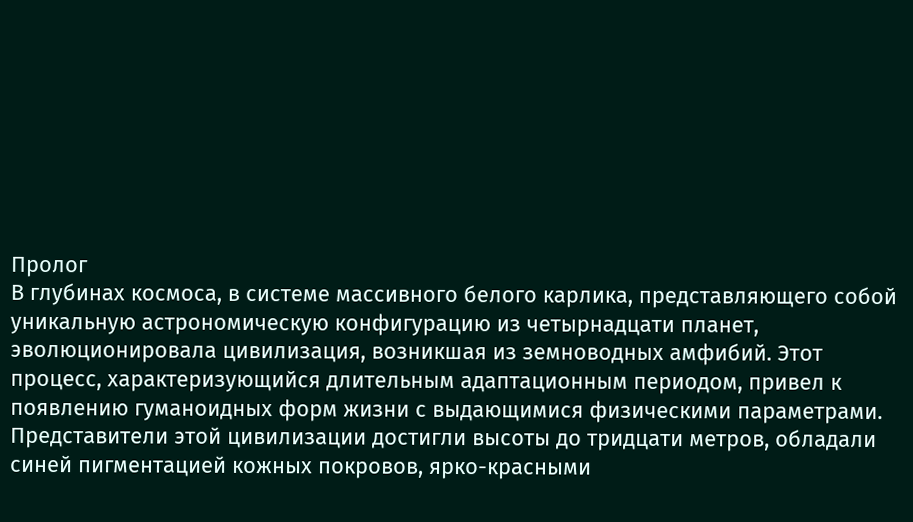Пролог
В глубинах космоса, в системе массивного белого карлика, представляющего собой уникальную астрономическую конфигурацию из четырнадцати планет, эволюционировала цивилизация, возникшая из земноводных амфибий. Этот процесс, характеризующийся длительным адаптационным периодом, привел к появлению гуманоидных форм жизни с выдающимися физическими параметрами.
Представители этой цивилизации достигли высоты до тридцати метров, обладали синей пигментацией кожных покровов, ярко-красными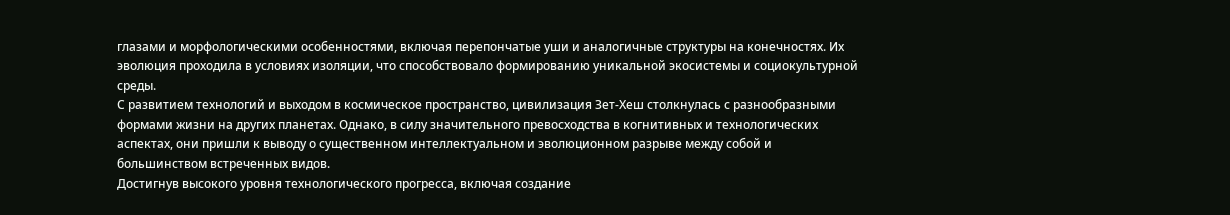глазами и морфологическими особенностями, включая перепончатые уши и аналогичные структуры на конечностях. Их эволюция проходила в условиях изоляции, что способствовало формированию уникальной экосистемы и социокультурной среды.
С развитием технологий и выходом в космическое пространство, цивилизация Зет-Хеш столкнулась с разнообразными формами жизни на других планетах. Однако, в силу значительного превосходства в когнитивных и технологических аспектах, они пришли к выводу о существенном интеллектуальном и эволюционном разрыве между собой и большинством встреченных видов.
Достигнув высокого уровня технологического прогресса, включая создание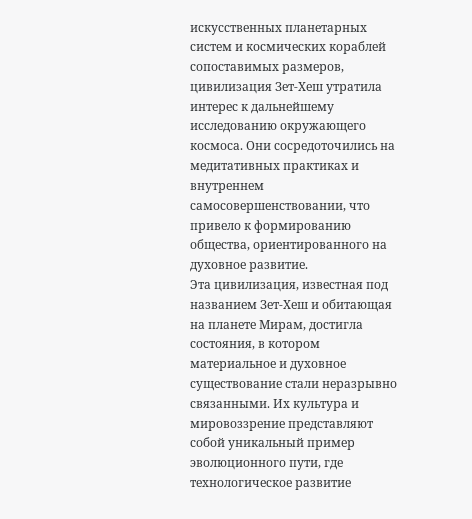искусственных планетарных систем и космических кораблей сопоставимых размеров, цивилизация Зет-Хеш утратила интерес к дальнейшему исследованию окружающего космоса. Они сосредоточились на медитативных практиках и внутреннем самосовершенствовании, что привело к формированию общества, ориентированного на духовное развитие.
Эта цивилизация, известная под названием Зет-Хеш и обитающая на планете Мирам, достигла состояния, в котором материальное и духовное существование стали неразрывно связанными. Их культура и мировоззрение представляют собой уникальный пример эволюционного пути, где технологическое развитие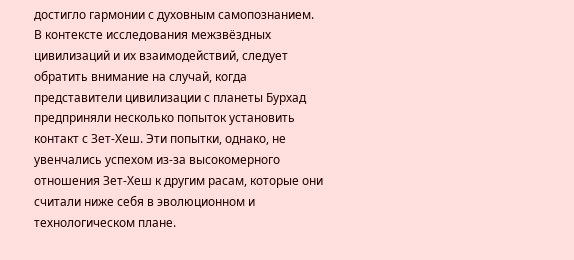достигло гармонии с духовным самопознанием.
В контексте исследования межзвёздных цивилизаций и их взаимодействий, следует обратить внимание на случай, когда представители цивилизации с планеты Бурхад предприняли несколько попыток установить контакт с Зет-Хеш. Эти попытки, однако, не увенчались успехом из-за высокомерного отношения Зет-Хеш к другим расам, которые они считали ниже себя в эволюционном и технологическом плане.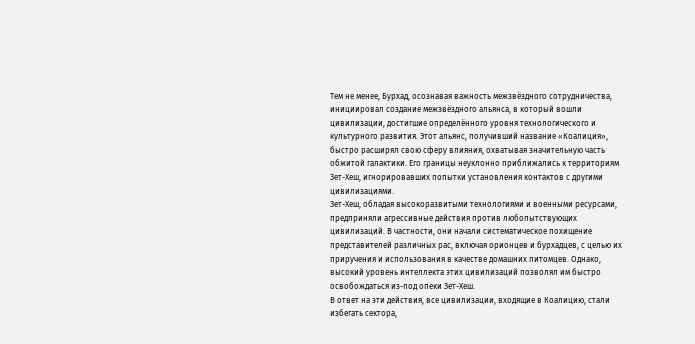Тем не менее, Бурхад, осознавая важность межзвёздного сотрудничества, инициировал создание межзвёздного альянса, в который вошли цивилизации, достигшие определённого уровня технологического и культурного развития. Этот альянс, получивший название «Коалиция», быстро расширял свою сферу влияния, охватывая значительную часть обжитой галактики. Его границы неуклонно приближались к территориям Зет-Хеш, игнорировавших попытки установления контактов с другими цивилизациями.
Зет-Хеш, обладая высокоразвитыми технологиями и военными ресурсами, предприняли агрессивные действия против любопытствующих цивилизаций. В частности, они начали систематическое похищение представителей различных рас, включая орионцев и бурхадцев, с целью их приручения и использования в качестве домашних питомцев. Однако, высокий уровень интеллекта этих цивилизаций позволял им быстро освобождаться из-под опеки Зет-Хеш.
В ответ на эти действия, все цивилизации, входящие в Коалицию, стали избегать сектора,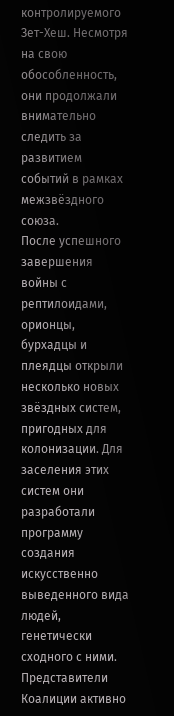контролируемого Зет-Хеш. Несмотря на свою обособленность, они продолжали внимательно следить за развитием событий в рамках межзвёздного союза.
После успешного завершения войны с рептилоидами, орионцы, бурхадцы и плеядцы открыли несколько новых звёздных систем, пригодных для колонизации. Для заселения этих систем они разработали программу создания искусственно выведенного вида людей, генетически сходного с ними. Представители Коалиции активно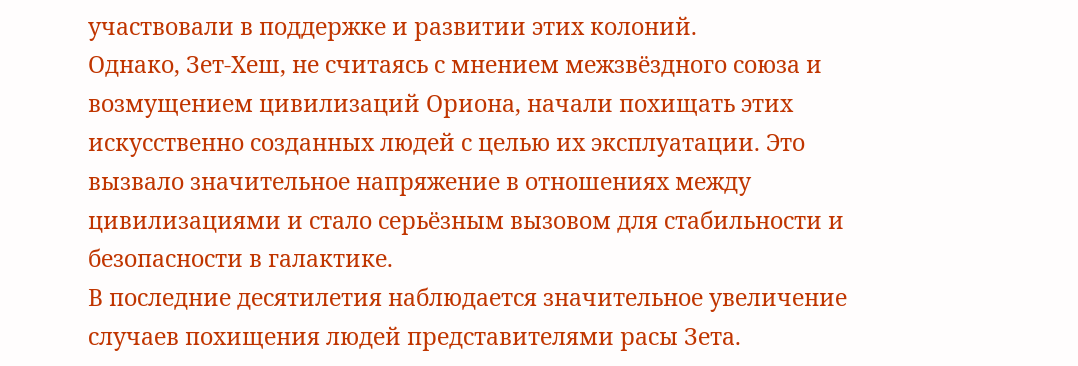участвовали в поддержке и развитии этих колоний.
Однако, Зет-Хеш, не считаясь с мнением межзвёздного союза и возмущением цивилизаций Ориона, начали похищать этих искусственно созданных людей с целью их эксплуатации. Это вызвало значительное напряжение в отношениях между цивилизациями и стало серьёзным вызовом для стабильности и безопасности в галактике.
В последние десятилетия наблюдается значительное увеличение случаев похищения людей представителями расы Зета.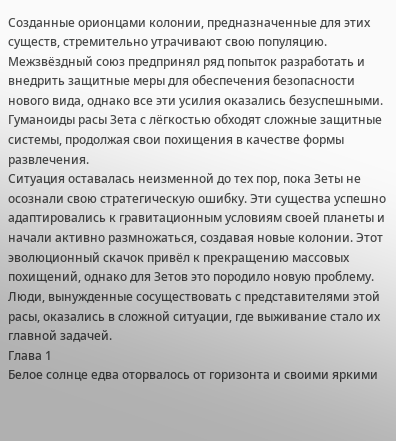Созданные орионцами колонии, предназначенные для этих существ, стремительно утрачивают свою популяцию. Межзвёздный союз предпринял ряд попыток разработать и внедрить защитные меры для обеспечения безопасности нового вида, однако все эти усилия оказались безуспешными. Гуманоиды расы Зета с лёгкостью обходят сложные защитные системы, продолжая свои похищения в качестве формы развлечения.
Ситуация оставалась неизменной до тех пор, пока Зеты не осознали свою стратегическую ошибку. Эти существа успешно адаптировались к гравитационным условиям своей планеты и начали активно размножаться, создавая новые колонии. Этот эволюционный скачок привёл к прекращению массовых похищений, однако для Зетов это породило новую проблему. Люди, вынужденные сосуществовать с представителями этой расы, оказались в сложной ситуации, где выживание стало их главной задачей.
Глава 1
Белое солнце едва оторвалось от горизонта и своими яркими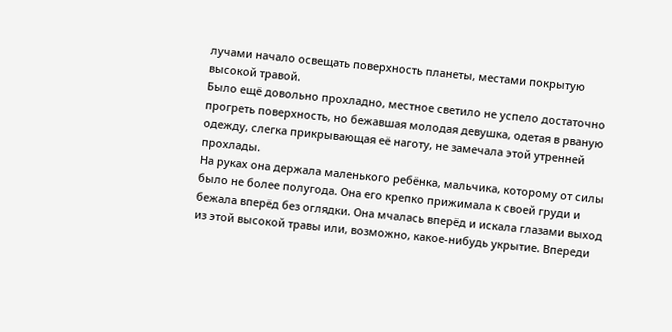лучами начало освещать поверхность планеты, местами покрытую высокой травой.
Было ещё довольно прохладно, местное светило не успело достаточно прогреть поверхность, но бежавшая молодая девушка, одетая в рваную одежду, слегка прикрывающая её наготу, не замечала этой утренней прохлады.
На руках она держала маленького ребёнка, мальчика, которому от силы было не более полугода. Она его крепко прижимала к своей груди и бежала вперёд без оглядки. Она мчалась вперёд и искала глазами выход из этой высокой травы или, возможно, какое-нибудь укрытие. Впереди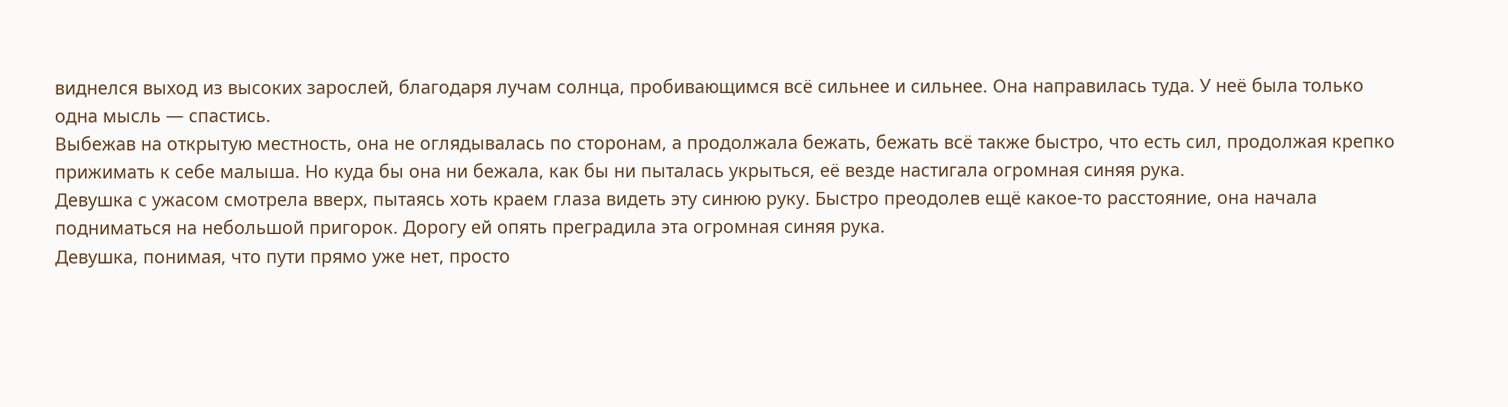виднелся выход из высоких зарослей, благодаря лучам солнца, пробивающимся всё сильнее и сильнее. Она направилась туда. У неё была только одна мысль — спастись.
Выбежав на открытую местность, она не оглядывалась по сторонам, а продолжала бежать, бежать всё также быстро, что есть сил, продолжая крепко прижимать к себе малыша. Но куда бы она ни бежала, как бы ни пыталась укрыться, её везде настигала огромная синяя рука.
Девушка с ужасом смотрела вверх, пытаясь хоть краем глаза видеть эту синюю руку. Быстро преодолев ещё какое-то расстояние, она начала подниматься на небольшой пригорок. Дорогу ей опять преградила эта огромная синяя рука.
Девушка, понимая, что пути прямо уже нет, просто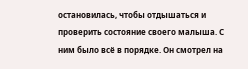остановилась, чтобы отдышаться и проверить состояние своего малыша. С ним было всё в порядке. Он смотрел на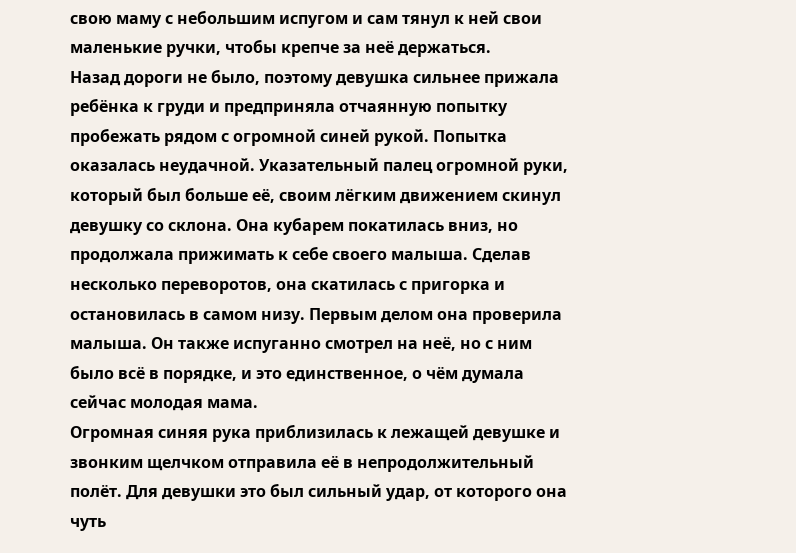свою маму с небольшим испугом и сам тянул к ней свои маленькие ручки, чтобы крепче за неё держаться.
Назад дороги не было, поэтому девушка сильнее прижала ребёнка к груди и предприняла отчаянную попытку пробежать рядом с огромной синей рукой. Попытка оказалась неудачной. Указательный палец огромной руки, который был больше её, своим лёгким движением скинул девушку со склона. Она кубарем покатилась вниз, но продолжала прижимать к себе своего малыша. Сделав несколько переворотов, она скатилась с пригорка и остановилась в самом низу. Первым делом она проверила малыша. Он также испуганно смотрел на неё, но с ним было всё в порядке, и это единственное, о чём думала сейчас молодая мама.
Огромная синяя рука приблизилась к лежащей девушке и звонким щелчком отправила её в непродолжительный полёт. Для девушки это был сильный удар, от которого она чуть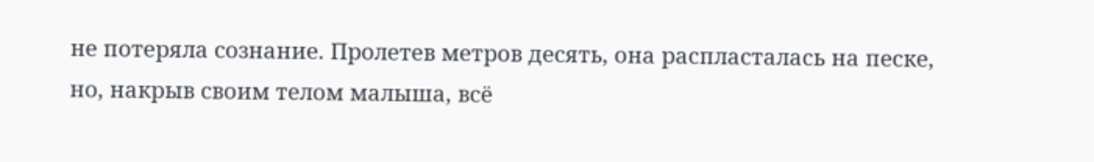не потеряла сознание. Пролетев метров десять, она распласталась на песке, но, накрыв своим телом малыша, всё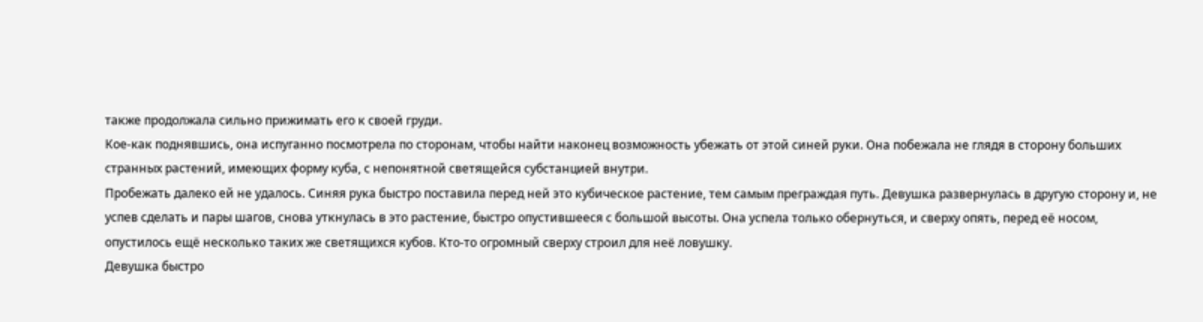также продолжала сильно прижимать его к своей груди.
Кое-как поднявшись, она испуганно посмотрела по сторонам, чтобы найти наконец возможность убежать от этой синей руки. Она побежала не глядя в сторону больших странных растений, имеющих форму куба, с непонятной светящейся субстанцией внутри.
Пробежать далеко ей не удалось. Синяя рука быстро поставила перед ней это кубическое растение, тем самым преграждая путь. Девушка развернулась в другую сторону и, не успев сделать и пары шагов, снова уткнулась в это растение, быстро опустившееся с большой высоты. Она успела только обернуться, и сверху опять, перед её носом, опустилось ещё несколько таких же светящихся кубов. Кто-то огромный сверху строил для неё ловушку.
Девушка быстро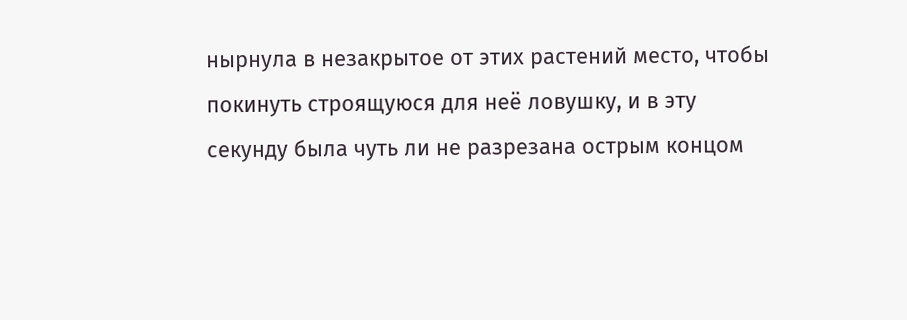нырнула в незакрытое от этих растений место, чтобы покинуть строящуюся для неё ловушку, и в эту секунду была чуть ли не разрезана острым концом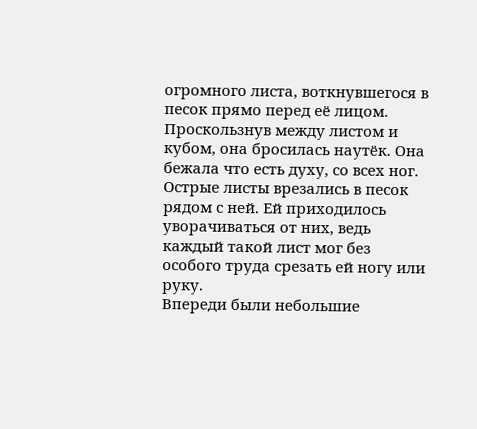огромного листа, воткнувшегося в песок прямо перед её лицом. Проскользнув между листом и кубом, она бросилась наутёк. Она бежала что есть духу, со всех ног. Острые листы врезались в песок рядом с ней. Ей приходилось уворачиваться от них, ведь каждый такой лист мог без особого труда срезать ей ногу или руку.
Впереди были небольшие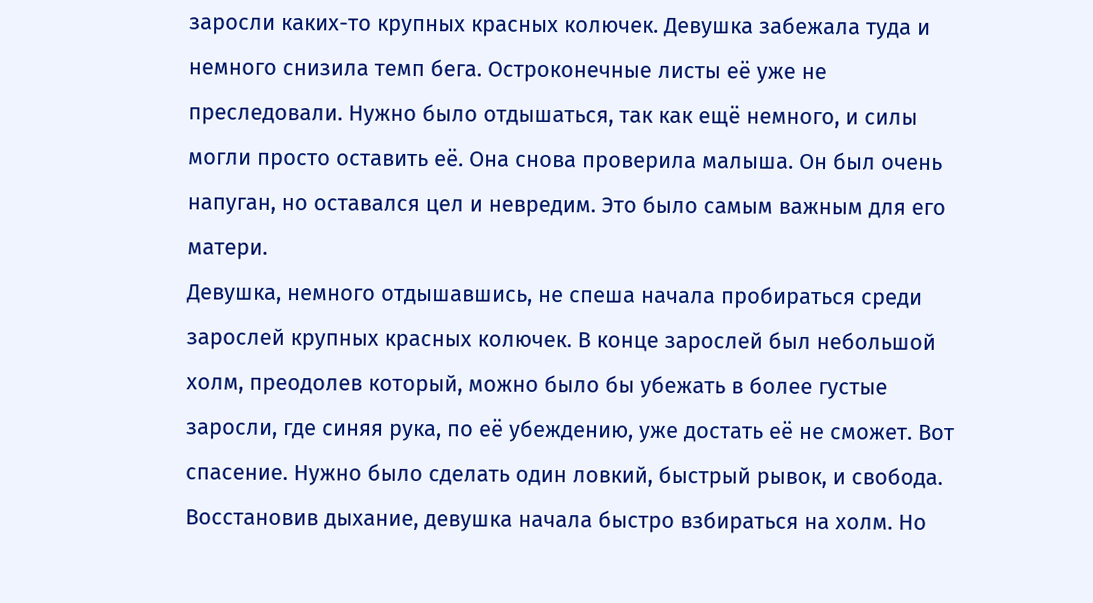заросли каких-то крупных красных колючек. Девушка забежала туда и немного снизила темп бега. Остроконечные листы её уже не преследовали. Нужно было отдышаться, так как ещё немного, и силы могли просто оставить её. Она снова проверила малыша. Он был очень напуган, но оставался цел и невредим. Это было самым важным для его матери.
Девушка, немного отдышавшись, не спеша начала пробираться среди зарослей крупных красных колючек. В конце зарослей был небольшой холм, преодолев который, можно было бы убежать в более густые заросли, где синяя рука, по её убеждению, уже достать её не сможет. Вот спасение. Нужно было сделать один ловкий, быстрый рывок, и свобода. Восстановив дыхание, девушка начала быстро взбираться на холм. Но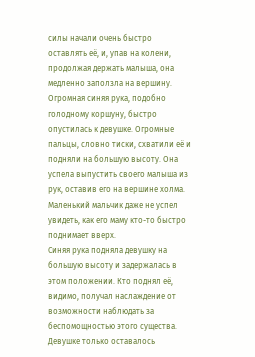силы начали очень быстро оставлять её, и, упав на колени, продолжая держать малыша, она медленно заползла на вершину.
Огромная синяя рука, подобно голодному коршуну, быстро опустилась к девушке. Огромные пальцы, словно тиски, схватили её и подняли на большую высоту. Она успела выпустить своего малыша из рук, оставив его на вершине холма. Маленький мальчик даже не успел увидеть, как его маму кто-то быстро поднимает вверх.
Синяя рука подняла девушку на большую высоту и задержалась в этом положении. Кто поднял её, видимо, получал наслаждение от возможности наблюдать за беспомощностью этого существа. Девушке только оставалось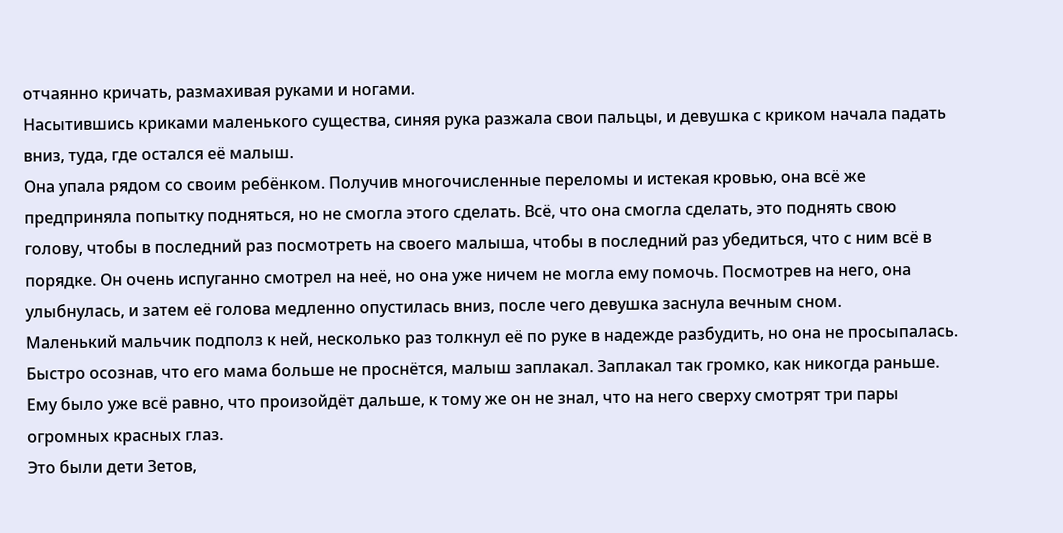отчаянно кричать, размахивая руками и ногами.
Насытившись криками маленького существа, синяя рука разжала свои пальцы, и девушка с криком начала падать вниз, туда, где остался её малыш.
Она упала рядом со своим ребёнком. Получив многочисленные переломы и истекая кровью, она всё же предприняла попытку подняться, но не смогла этого сделать. Всё, что она смогла сделать, это поднять свою голову, чтобы в последний раз посмотреть на своего малыша, чтобы в последний раз убедиться, что с ним всё в порядке. Он очень испуганно смотрел на неё, но она уже ничем не могла ему помочь. Посмотрев на него, она улыбнулась, и затем её голова медленно опустилась вниз, после чего девушка заснула вечным сном.
Маленький мальчик подполз к ней, несколько раз толкнул её по руке в надежде разбудить, но она не просыпалась. Быстро осознав, что его мама больше не проснётся, малыш заплакал. Заплакал так громко, как никогда раньше. Ему было уже всё равно, что произойдёт дальше, к тому же он не знал, что на него сверху смотрят три пары огромных красных глаз.
Это были дети Зетов,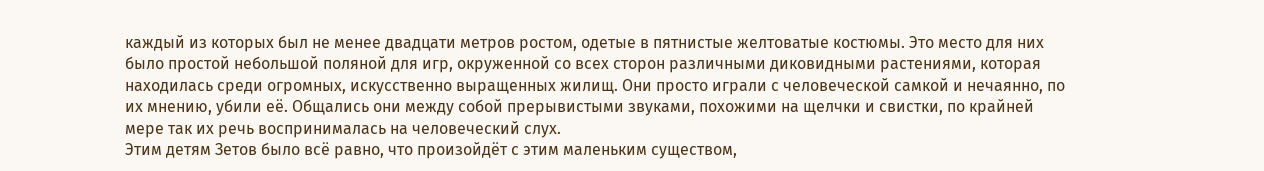каждый из которых был не менее двадцати метров ростом, одетые в пятнистые желтоватые костюмы. Это место для них было простой небольшой поляной для игр, окруженной со всех сторон различными диковидными растениями, которая находилась среди огромных, искусственно выращенных жилищ. Они просто играли с человеческой самкой и нечаянно, по их мнению, убили её. Общались они между собой прерывистыми звуками, похожими на щелчки и свистки, по крайней мере так их речь воспринималась на человеческий слух.
Этим детям Зетов было всё равно, что произойдёт с этим маленьким существом,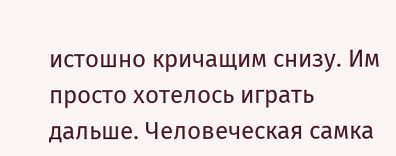истошно кричащим снизу. Им просто хотелось играть дальше. Человеческая самка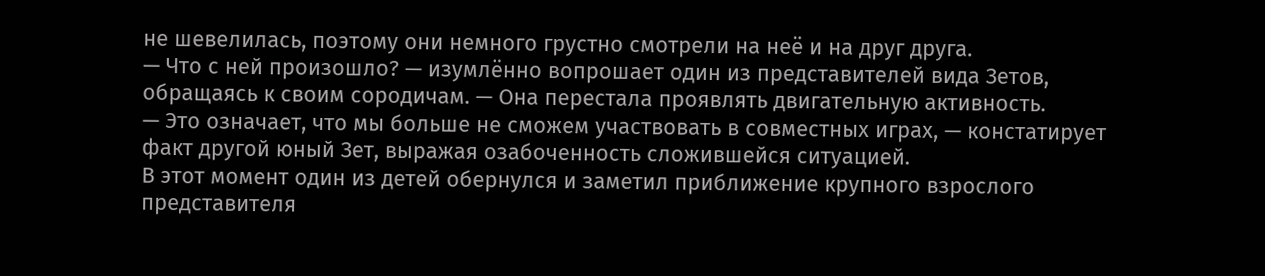не шевелилась, поэтому они немного грустно смотрели на неё и на друг друга.
— Что с ней произошло? — изумлённо вопрошает один из представителей вида Зетов, обращаясь к своим сородичам. — Она перестала проявлять двигательную активность.
— Это означает, что мы больше не сможем участвовать в совместных играх, — констатирует факт другой юный Зет, выражая озабоченность сложившейся ситуацией.
В этот момент один из детей обернулся и заметил приближение крупного взрослого представителя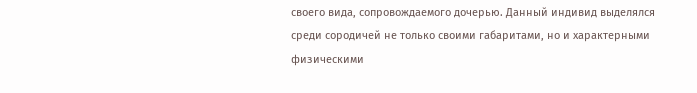своего вида, сопровождаемого дочерью. Данный индивид выделялся среди сородичей не только своими габаритами, но и характерными физическими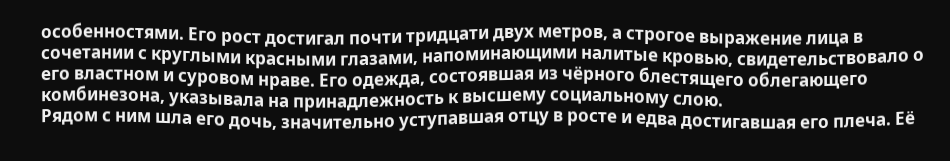особенностями. Его рост достигал почти тридцати двух метров, а строгое выражение лица в сочетании с круглыми красными глазами, напоминающими налитые кровью, свидетельствовало о его властном и суровом нраве. Его одежда, состоявшая из чёрного блестящего облегающего комбинезона, указывала на принадлежность к высшему социальному слою.
Рядом с ним шла его дочь, значительно уступавшая отцу в росте и едва достигавшая его плеча. Её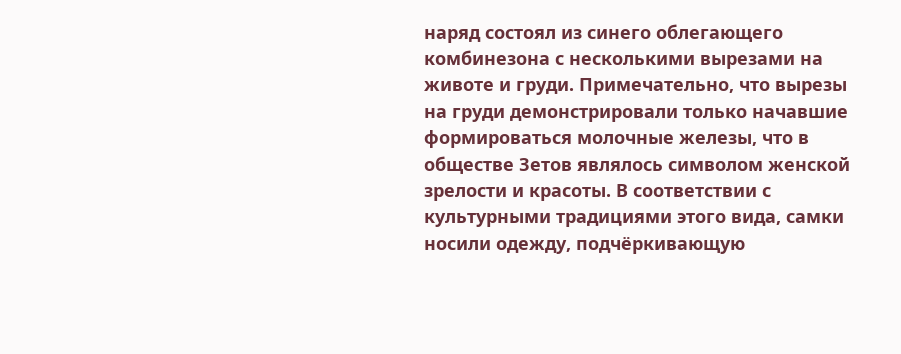наряд состоял из синего облегающего комбинезона с несколькими вырезами на животе и груди. Примечательно, что вырезы на груди демонстрировали только начавшие формироваться молочные железы, что в обществе Зетов являлось символом женской зрелости и красоты. В соответствии с культурными традициями этого вида, самки носили одежду, подчёркивающую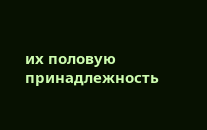их половую принадлежность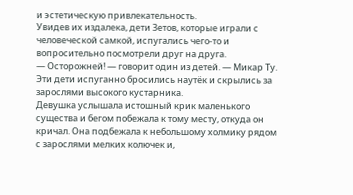и эстетическую привлекательность.
Увидев их издалека, дети Зетов, которые играли с человеческой самкой, испугались чего-то и вопросительно посмотрели друг на друга.
— Осторожней! — говорит один из детей. — Микар Ту.
Эти дети испуганно бросились наутёк и скрылись за зарослями высокого кустарника.
Девушка услышала истошный крик маленького существа и бегом побежала к тому месту, откуда он кричал. Она подбежала к небольшому холмику рядом с зарослями мелких колючек и,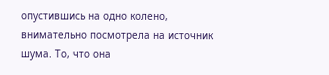опустившись на одно колено, внимательно посмотрела на источник шума. То, что она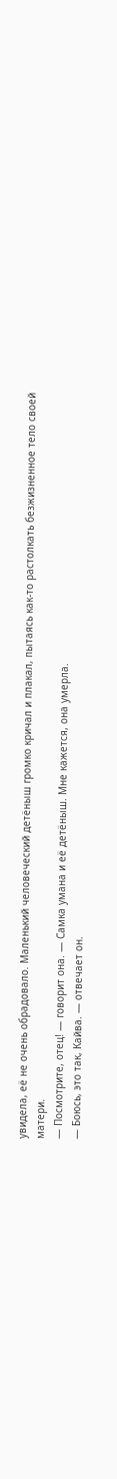увидела, её не очень обрадовало. Маленький человеческий детёныш громко кричал и плакал, пытаясь как-то растолкать безжизненное тело своей матери.
— Посмотрите, отец! — говорит она. — Самка умана и её детёныш. Мне кажется, она умерла.
— Боюсь, это так, Кайва. — отвечает он.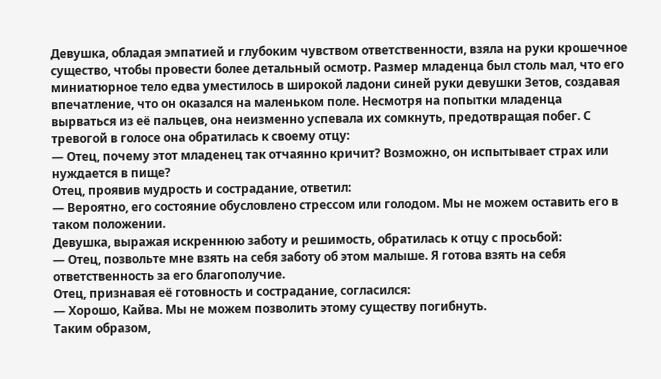Девушка, обладая эмпатией и глубоким чувством ответственности, взяла на руки крошечное существо, чтобы провести более детальный осмотр. Размер младенца был столь мал, что его миниатюрное тело едва уместилось в широкой ладони синей руки девушки Зетов, создавая впечатление, что он оказался на маленьком поле. Несмотря на попытки младенца вырваться из её пальцев, она неизменно успевала их сомкнуть, предотвращая побег. С тревогой в голосе она обратилась к своему отцу:
— Отец, почему этот младенец так отчаянно кричит? Возможно, он испытывает страх или нуждается в пище?
Отец, проявив мудрость и сострадание, ответил:
— Вероятно, его состояние обусловлено стрессом или голодом. Мы не можем оставить его в таком положении.
Девушка, выражая искреннюю заботу и решимость, обратилась к отцу с просьбой:
— Отец, позвольте мне взять на себя заботу об этом малыше. Я готова взять на себя ответственность за его благополучие.
Отец, признавая её готовность и сострадание, согласился:
— Хорошо, Кайва. Мы не можем позволить этому существу погибнуть.
Таким образом,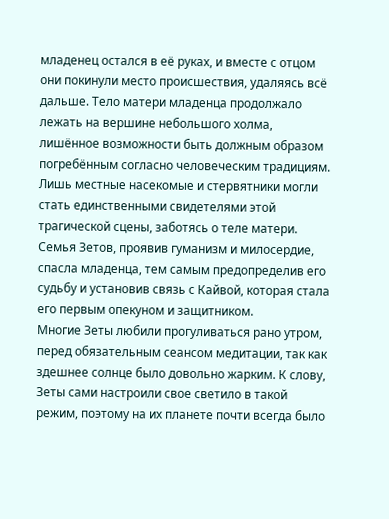младенец остался в её руках, и вместе с отцом они покинули место происшествия, удаляясь всё дальше. Тело матери младенца продолжало лежать на вершине небольшого холма, лишённое возможности быть должным образом погребённым согласно человеческим традициям. Лишь местные насекомые и стервятники могли стать единственными свидетелями этой трагической сцены, заботясь о теле матери.
Семья Зетов, проявив гуманизм и милосердие, спасла младенца, тем самым предопределив его судьбу и установив связь с Кайвой, которая стала его первым опекуном и защитником.
Многие Зеты любили прогуливаться рано утром, перед обязательным сеансом медитации, так как здешнее солнце было довольно жарким. К слову, Зеты сами настроили свое светило в такой режим, поэтому на их планете почти всегда было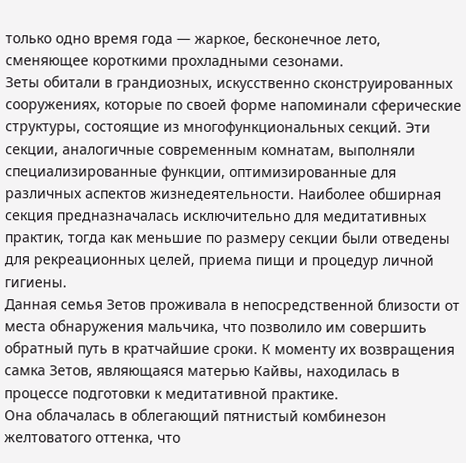только одно время года — жаркое, бесконечное лето, сменяющее короткими прохладными сезонами.
Зеты обитали в грандиозных, искусственно сконструированных сооружениях, которые по своей форме напоминали сферические структуры, состоящие из многофункциональных секций. Эти секции, аналогичные современным комнатам, выполняли специализированные функции, оптимизированные для различных аспектов жизнедеятельности. Наиболее обширная секция предназначалась исключительно для медитативных практик, тогда как меньшие по размеру секции были отведены для рекреационных целей, приема пищи и процедур личной гигиены.
Данная семья Зетов проживала в непосредственной близости от места обнаружения мальчика, что позволило им совершить обратный путь в кратчайшие сроки. К моменту их возвращения самка Зетов, являющаяся матерью Кайвы, находилась в процессе подготовки к медитативной практике.
Она облачалась в облегающий пятнистый комбинезон желтоватого оттенка, что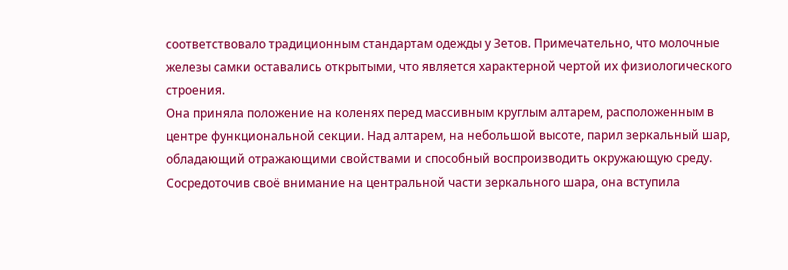соответствовало традиционным стандартам одежды у Зетов. Примечательно, что молочные железы самки оставались открытыми, что является характерной чертой их физиологического строения.
Она приняла положение на коленях перед массивным круглым алтарем, расположенным в центре функциональной секции. Над алтарем, на небольшой высоте, парил зеркальный шар, обладающий отражающими свойствами и способный воспроизводить окружающую среду.
Сосредоточив своё внимание на центральной части зеркального шара, она вступила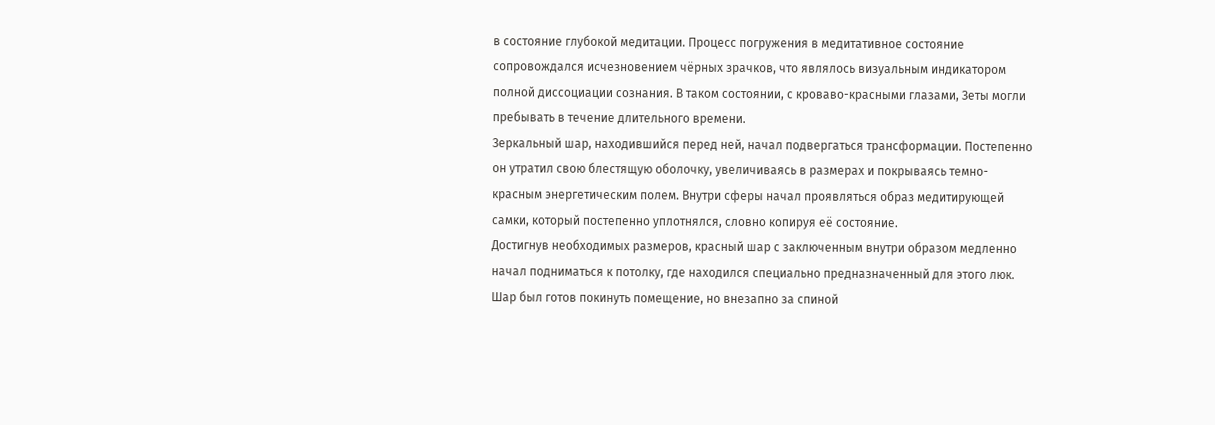в состояние глубокой медитации. Процесс погружения в медитативное состояние сопровождался исчезновением чёрных зрачков, что являлось визуальным индикатором полной диссоциации сознания. В таком состоянии, с кроваво-красными глазами, Зеты могли пребывать в течение длительного времени.
Зеркальный шар, находившийся перед ней, начал подвергаться трансформации. Постепенно он утратил свою блестящую оболочку, увеличиваясь в размерах и покрываясь темно-красным энергетическим полем. Внутри сферы начал проявляться образ медитирующей самки, который постепенно уплотнялся, словно копируя её состояние.
Достигнув необходимых размеров, красный шар с заключенным внутри образом медленно начал подниматься к потолку, где находился специально предназначенный для этого люк. Шар был готов покинуть помещение, но внезапно за спиной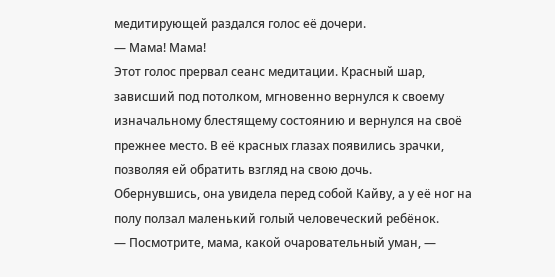медитирующей раздался голос её дочери.
— Мама! Мама!
Этот голос прервал сеанс медитации. Красный шар, зависший под потолком, мгновенно вернулся к своему изначальному блестящему состоянию и вернулся на своё прежнее место. В её красных глазах появились зрачки, позволяя ей обратить взгляд на свою дочь.
Обернувшись, она увидела перед собой Кайву, а у её ног на полу ползал маленький голый человеческий ребёнок.
— Посмотрите, мама, какой очаровательный уман, —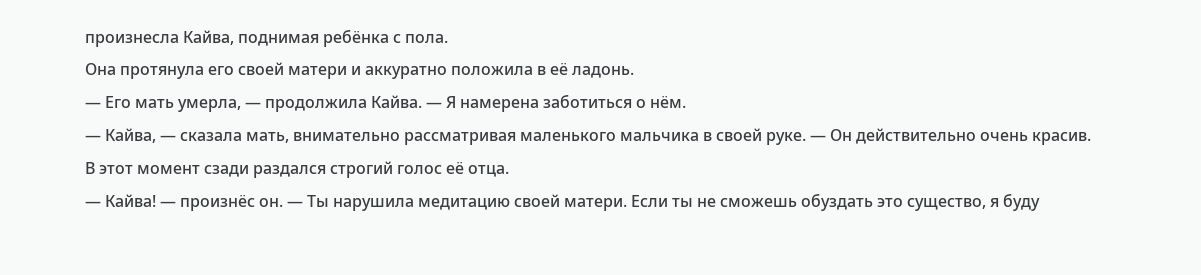произнесла Кайва, поднимая ребёнка с пола.
Она протянула его своей матери и аккуратно положила в её ладонь.
— Его мать умерла, — продолжила Кайва. — Я намерена заботиться о нём.
— Кайва, — сказала мать, внимательно рассматривая маленького мальчика в своей руке. — Он действительно очень красив.
В этот момент сзади раздался строгий голос её отца.
— Кайва! — произнёс он. — Ты нарушила медитацию своей матери. Если ты не сможешь обуздать это существо, я буду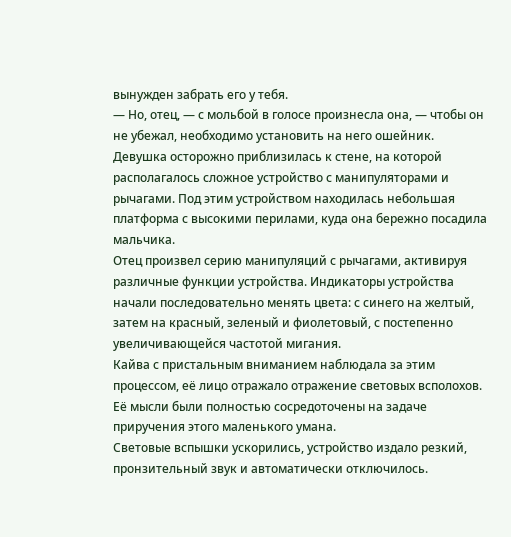вынужден забрать его у тебя.
— Но, отец, — с мольбой в голосе произнесла она, — чтобы он не убежал, необходимо установить на него ошейник.
Девушка осторожно приблизилась к стене, на которой располагалось сложное устройство с манипуляторами и рычагами. Под этим устройством находилась небольшая платформа с высокими перилами, куда она бережно посадила мальчика.
Отец произвел серию манипуляций с рычагами, активируя различные функции устройства. Индикаторы устройства начали последовательно менять цвета: с синего на желтый, затем на красный, зеленый и фиолетовый, с постепенно увеличивающейся частотой мигания.
Кайва с пристальным вниманием наблюдала за этим процессом, её лицо отражало отражение световых всполохов. Её мысли были полностью сосредоточены на задаче приручения этого маленького умана.
Световые вспышки ускорились, устройство издало резкий, пронзительный звук и автоматически отключилось.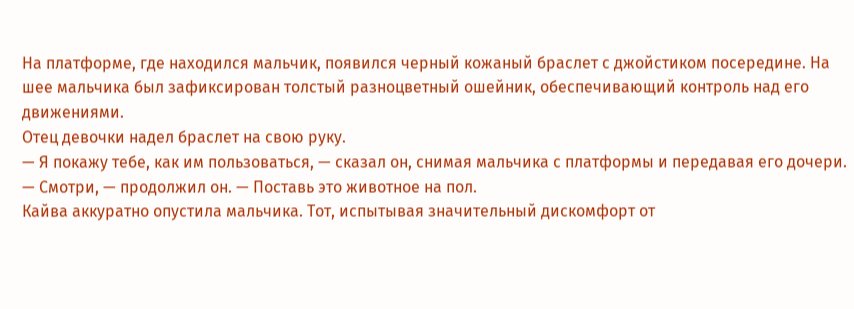На платформе, где находился мальчик, появился черный кожаный браслет с джойстиком посередине. На шее мальчика был зафиксирован толстый разноцветный ошейник, обеспечивающий контроль над его движениями.
Отец девочки надел браслет на свою руку.
— Я покажу тебе, как им пользоваться, — сказал он, снимая мальчика с платформы и передавая его дочери. — Смотри, — продолжил он. — Поставь это животное на пол.
Кайва аккуратно опустила мальчика. Тот, испытывая значительный дискомфорт от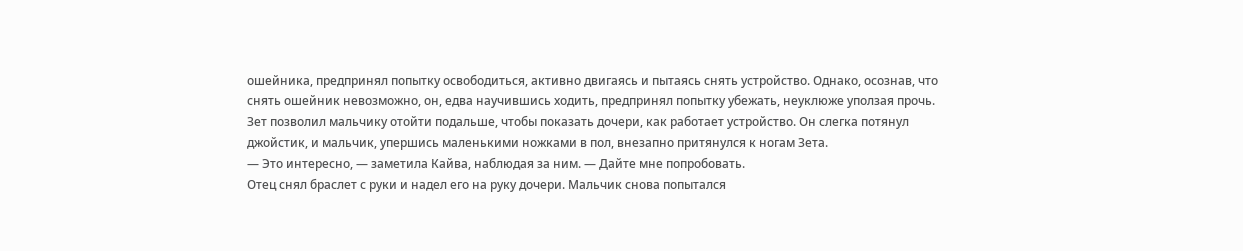ошейника, предпринял попытку освободиться, активно двигаясь и пытаясь снять устройство. Однако, осознав, что снять ошейник невозможно, он, едва научившись ходить, предпринял попытку убежать, неуклюже уползая прочь.
Зет позволил мальчику отойти подальше, чтобы показать дочери, как работает устройство. Он слегка потянул джойстик, и мальчик, упершись маленькими ножками в пол, внезапно притянулся к ногам Зета.
— Это интересно, — заметила Кайва, наблюдая за ним. — Дайте мне попробовать.
Отец снял браслет с руки и надел его на руку дочери. Мальчик снова попытался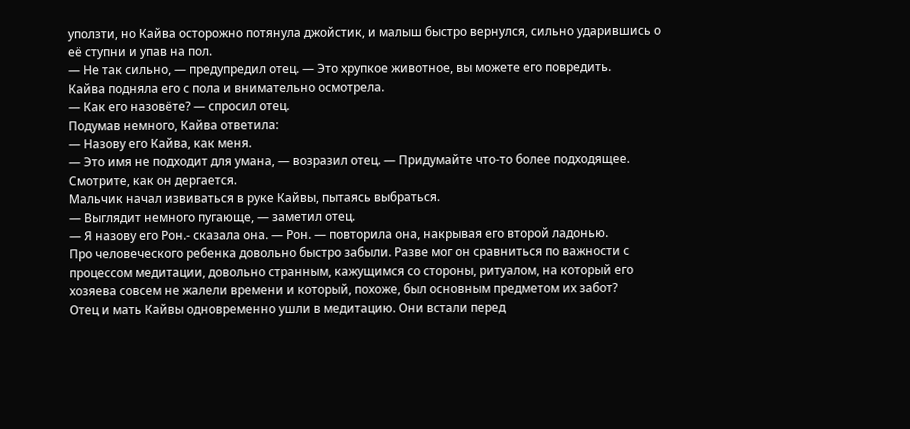уползти, но Кайва осторожно потянула джойстик, и малыш быстро вернулся, сильно ударившись о её ступни и упав на пол.
— Не так сильно, — предупредил отец. — Это хрупкое животное, вы можете его повредить.
Кайва подняла его с пола и внимательно осмотрела.
— Как его назовёте? — спросил отец.
Подумав немного, Кайва ответила:
— Назову его Кайва, как меня.
— Это имя не подходит для умана, — возразил отец. — Придумайте что-то более подходящее. Смотрите, как он дергается.
Мальчик начал извиваться в руке Кайвы, пытаясь выбраться.
— Выглядит немного пугающе, — заметил отец.
— Я назову его Рон.- сказала она. — Рон. — повторила она, накрывая его второй ладонью.
Про человеческого ребенка довольно быстро забыли. Разве мог он сравниться по важности с процессом медитации, довольно странным, кажущимся со стороны, ритуалом, на который его хозяева совсем не жалели времени и который, похоже, был основным предметом их забот?
Отец и мать Кайвы одновременно ушли в медитацию. Они встали перед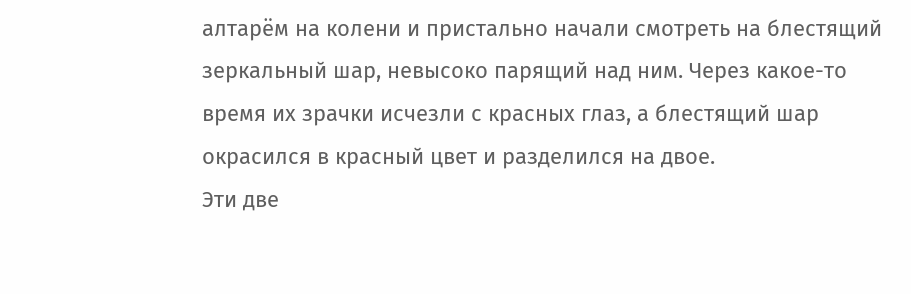алтарём на колени и пристально начали смотреть на блестящий зеркальный шар, невысоко парящий над ним. Через какое-то время их зрачки исчезли с красных глаз, а блестящий шар окрасился в красный цвет и разделился на двое.
Эти две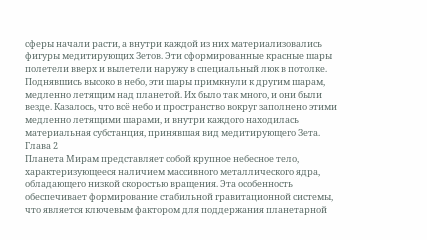сферы начали расти, а внутри каждой из них материализовались фигуры медитирующих Зетов. Эти сформированные красные шары полетели вверх и вылетели наружу в специальный люк в потолке. Поднявшись высоко в небо, эти шары примкнули к другим шарам, медленно летящим над планетой. Их было так много, и они были везде. Казалось, что всё небо и пространство вокруг заполнено этими медленно летящими шарами, и внутри каждого находилась материальная субстанция, принявшая вид медитирующего Зета.
Глава 2
Планета Мирам представляет собой крупное небесное тело, характеризующееся наличием массивного металлического ядра, обладающего низкой скоростью вращения. Эта особенность обеспечивает формирование стабильной гравитационной системы, что является ключевым фактором для поддержания планетарной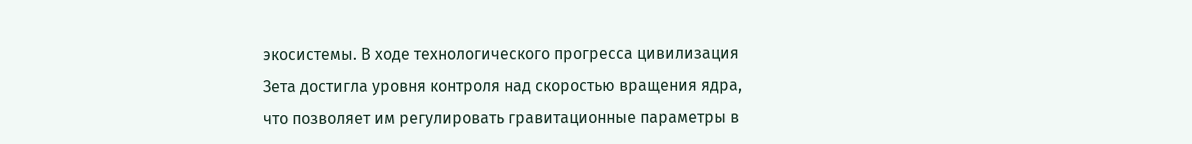экосистемы. В ходе технологического прогресса цивилизация Зета достигла уровня контроля над скоростью вращения ядра, что позволяет им регулировать гравитационные параметры в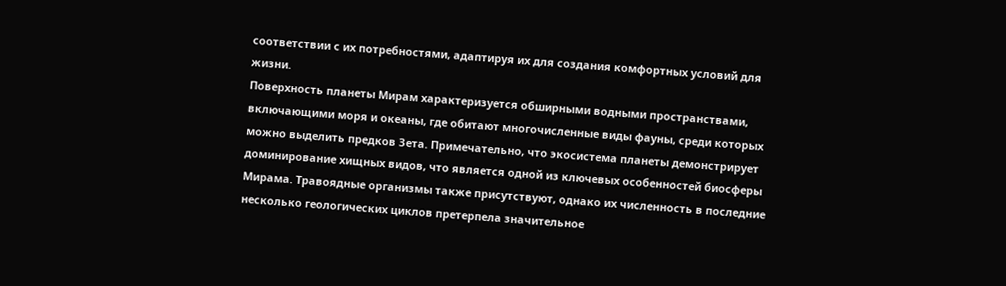соответствии с их потребностями, адаптируя их для создания комфортных условий для жизни.
Поверхность планеты Мирам характеризуется обширными водными пространствами, включающими моря и океаны, где обитают многочисленные виды фауны, среди которых можно выделить предков Зета. Примечательно, что экосистема планеты демонстрирует доминирование хищных видов, что является одной из ключевых особенностей биосферы Мирама. Травоядные организмы также присутствуют, однако их численность в последние несколько геологических циклов претерпела значительное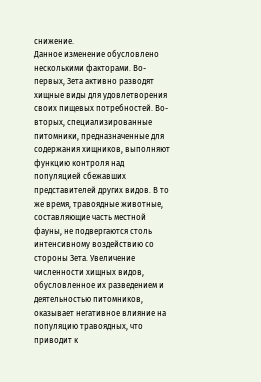снижение.
Данное изменение обусловлено несколькими факторами. Во-первых, Зета активно разводят хищные виды для удовлетворения своих пищевых потребностей. Во-вторых, специализированные питомники, предназначенные для содержания хищников, выполняют функцию контроля над популяцией сбежавших представителей других видов. В то же время, травоядные животные, составляющие часть местной фауны, не подвергаются столь интенсивному воздействию со стороны Зета. Увеличение численности хищных видов, обусловленное их разведением и деятельностью питомников, оказывает негативное влияние на популяцию травоядных, что приводит к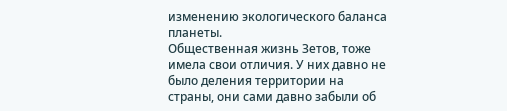изменению экологического баланса планеты.
Общественная жизнь Зетов, тоже имела свои отличия. У них давно не было деления территории на страны, они сами давно забыли об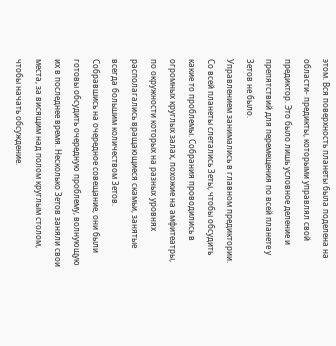этом. Вся поверхность планеты была поделена на области- предикты, которыми управлял свой предиктор. Это было лишь условное деление и препятствий для перемещения по всей планете у Зетов не было.
Управлением занимались в главном предиктории. Со всей планеты слетались Зеты, чтобы обсудить какие то проблемы. Собрания проводились в огромных круглых залах, похожие на амфитеатры, по окружности которых на разных уровнях располагались вращающиеся скамьи, занятые всегда большим количеством Зетов.
Собравшись на очередное совещание, они были готовы обсудить очередную проблему, волнующую их в последнее время. Несколько Зетов заняли свои места, за висящим над полом круглым столом, чтобы начать обсуждение.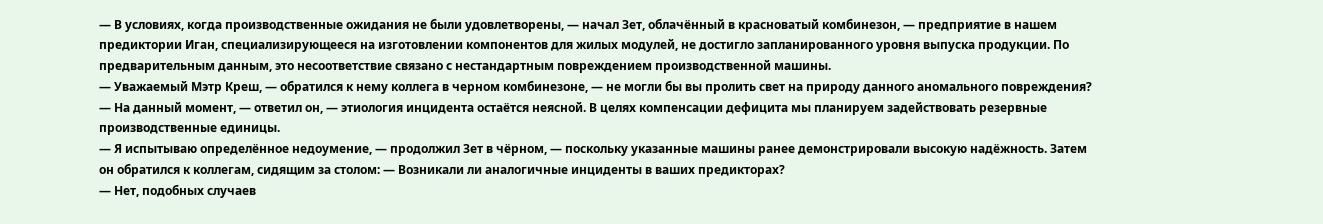— В условиях, когда производственные ожидания не были удовлетворены, — начал Зет, облачённый в красноватый комбинезон, — предприятие в нашем предиктории Иган, специализирующееся на изготовлении компонентов для жилых модулей, не достигло запланированного уровня выпуска продукции. По предварительным данным, это несоответствие связано с нестандартным повреждением производственной машины.
— Уважаемый Мэтр Креш, — обратился к нему коллега в черном комбинезоне, — не могли бы вы пролить свет на природу данного аномального повреждения?
— На данный момент, — ответил он, — этиология инцидента остаётся неясной. В целях компенсации дефицита мы планируем задействовать резервные производственные единицы.
— Я испытываю определённое недоумение, — продолжил Зет в чёрном, — поскольку указанные машины ранее демонстрировали высокую надёжность. Затем он обратился к коллегам, сидящим за столом: — Возникали ли аналогичные инциденты в ваших предикторах?
— Нет, подобных случаев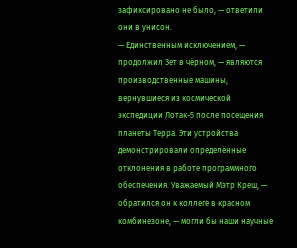зафиксировано не было, — ответили они в унисон.
— Единственным исключением, — продолжил Зет в чёрном, — являются производственные машины, вернувшиеся из космической экспедиции Лотак-5 после посещения планеты Терра. Эти устройства демонстрировали определённые отклонения в работе программного обеспечения. Уважаемый Мэтр Креш, — обратился он к коллеге в красном комбинезоне, — могли бы наши научные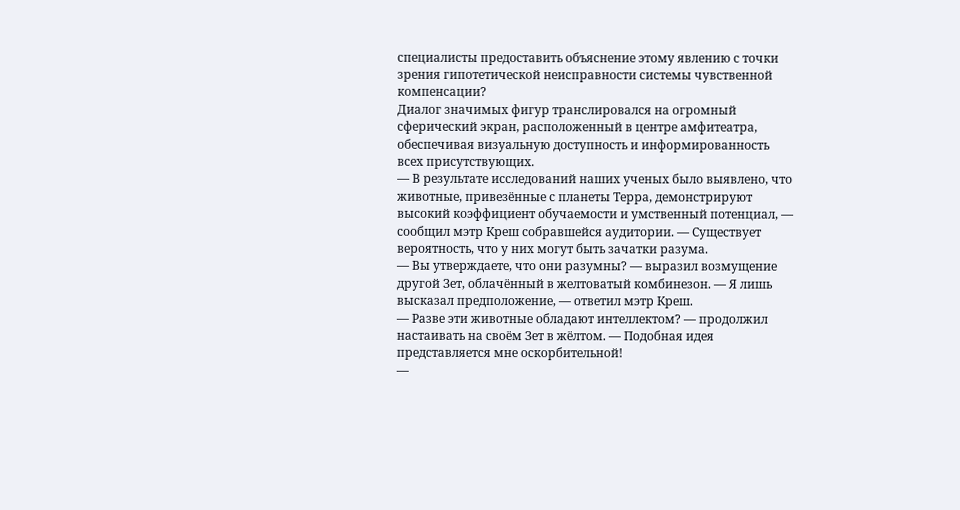специалисты предоставить объяснение этому явлению с точки зрения гипотетической неисправности системы чувственной компенсации?
Диалог значимых фигур транслировался на огромный сферический экран, расположенный в центре амфитеатра, обеспечивая визуальную доступность и информированность всех присутствующих.
— В результате исследований наших ученых было выявлено, что животные, привезённые с планеты Терра, демонстрируют высокий коэффициент обучаемости и умственный потенциал, — сообщил мэтр Креш собравшейся аудитории. — Существует вероятность, что у них могут быть зачатки разума.
— Вы утверждаете, что они разумны? — выразил возмущение другой Зет, облачённый в желтоватый комбинезон. — Я лишь высказал предположение, — ответил мэтр Креш.
— Разве эти животные обладают интеллектом? — продолжил настаивать на своём Зет в жёлтом. — Подобная идея представляется мне оскорбительной!
—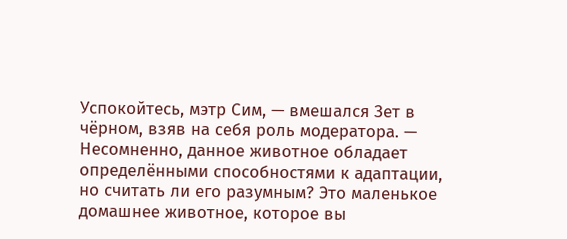Успокойтесь, мэтр Сим, — вмешался Зет в чёрном, взяв на себя роль модератора. — Несомненно, данное животное обладает определёнными способностями к адаптации, но считать ли его разумным? Это маленькое домашнее животное, которое вы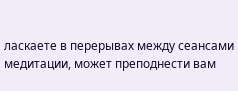ласкаете в перерывах между сеансами медитации, может преподнести вам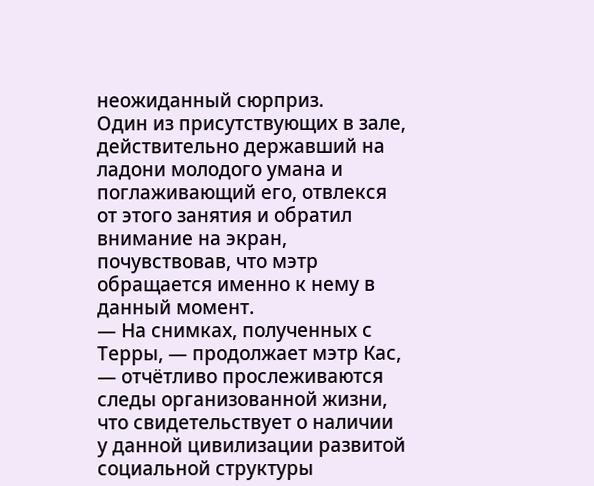неожиданный сюрприз.
Один из присутствующих в зале, действительно державший на ладони молодого умана и поглаживающий его, отвлекся от этого занятия и обратил внимание на экран, почувствовав, что мэтр обращается именно к нему в данный момент.
— На снимках, полученных с Терры, — продолжает мэтр Кас, — отчётливо прослеживаются следы организованной жизни, что свидетельствует о наличии у данной цивилизации развитой социальной структуры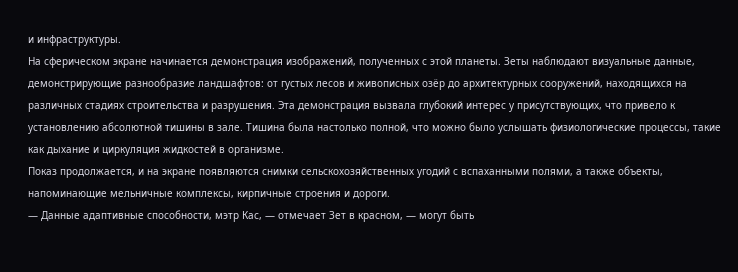и инфраструктуры.
На сферическом экране начинается демонстрация изображений, полученных с этой планеты. Зеты наблюдают визуальные данные, демонстрирующие разнообразие ландшафтов: от густых лесов и живописных озёр до архитектурных сооружений, находящихся на различных стадиях строительства и разрушения. Эта демонстрация вызвала глубокий интерес у присутствующих, что привело к установлению абсолютной тишины в зале. Тишина была настолько полной, что можно было услышать физиологические процессы, такие как дыхание и циркуляция жидкостей в организме.
Показ продолжается, и на экране появляются снимки сельскохозяйственных угодий с вспаханными полями, а также объекты, напоминающие мельничные комплексы, кирпичные строения и дороги.
— Данные адаптивные способности, мэтр Кас, — отмечает Зет в красном, — могут быть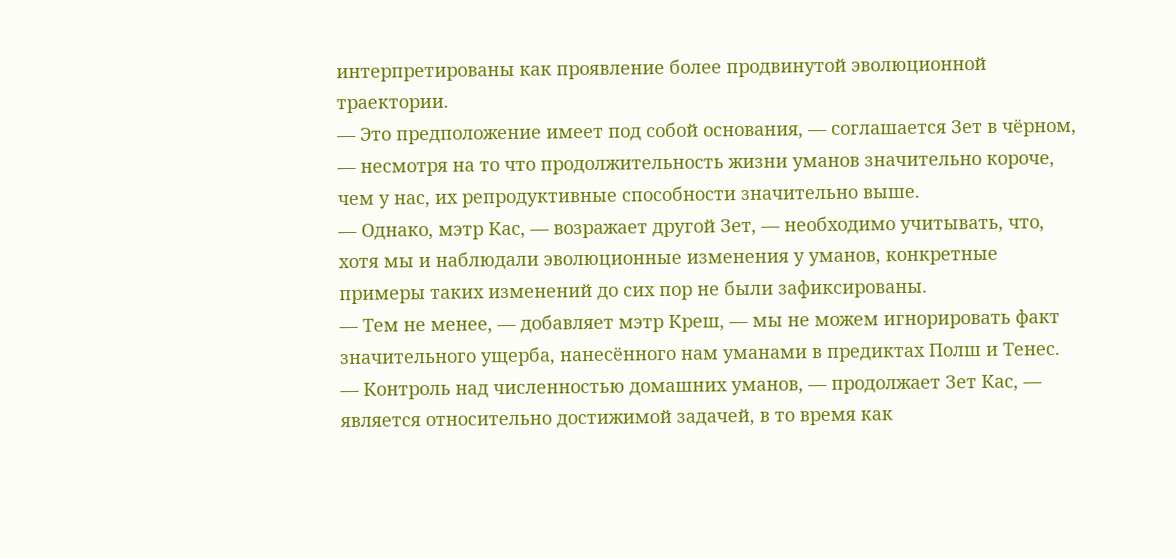интерпретированы как проявление более продвинутой эволюционной траектории.
— Это предположение имеет под собой основания, — соглашается Зет в чёрном, — несмотря на то что продолжительность жизни уманов значительно короче, чем у нас, их репродуктивные способности значительно выше.
— Однако, мэтр Кас, — возражает другой Зет, — необходимо учитывать, что, хотя мы и наблюдали эволюционные изменения у уманов, конкретные примеры таких изменений до сих пор не были зафиксированы.
— Тем не менее, — добавляет мэтр Креш, — мы не можем игнорировать факт значительного ущерба, нанесённого нам уманами в предиктах Полш и Тенес.
— Контроль над численностью домашних уманов, — продолжает Зет Кас, — является относительно достижимой задачей, в то время как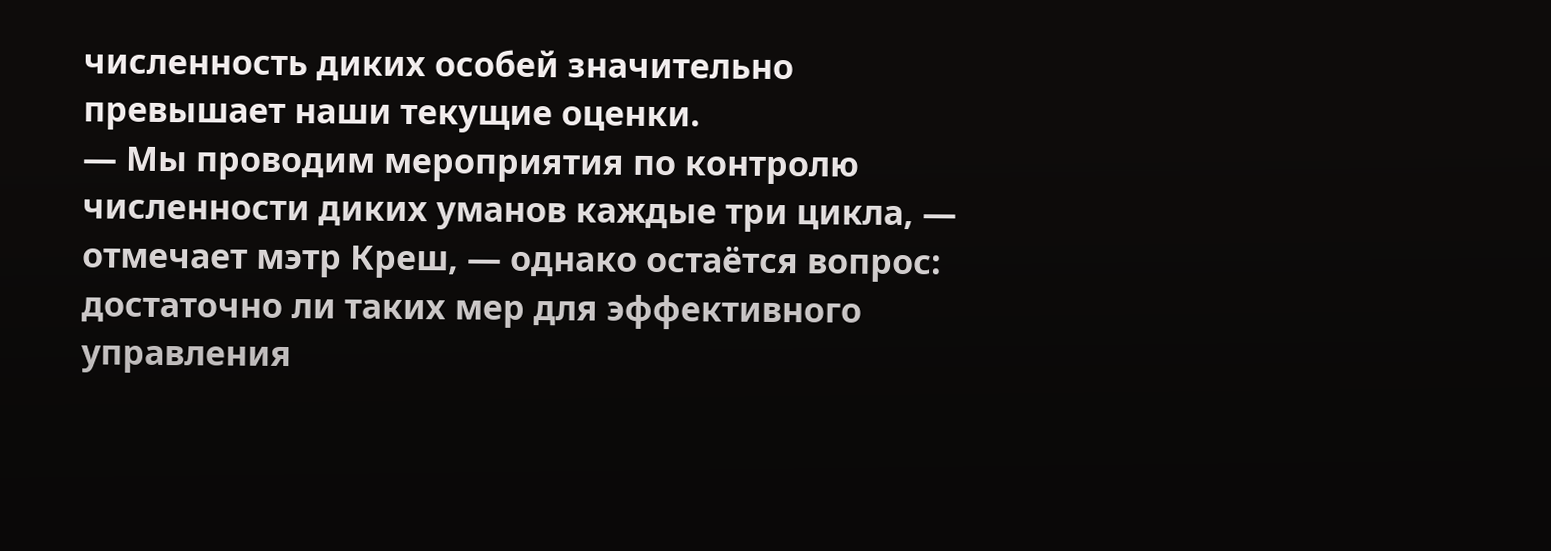численность диких особей значительно превышает наши текущие оценки.
— Мы проводим мероприятия по контролю численности диких уманов каждые три цикла, — отмечает мэтр Креш, — однако остаётся вопрос: достаточно ли таких мер для эффективного управления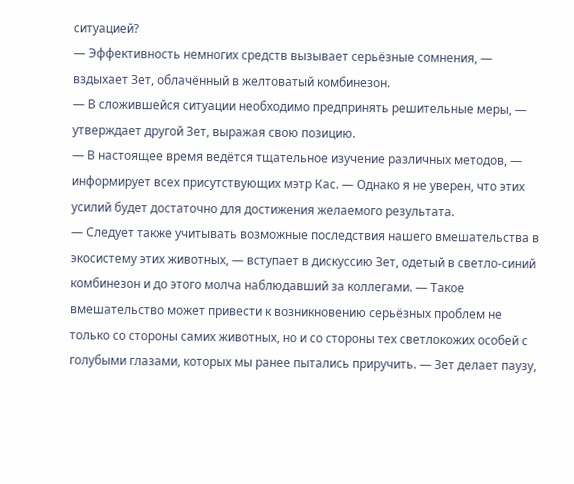ситуацией?
— Эффективность немногих средств вызывает серьёзные сомнения, — вздыхает Зет, облачённый в желтоватый комбинезон.
— В сложившейся ситуации необходимо предпринять решительные меры, — утверждает другой Зет, выражая свою позицию.
— В настоящее время ведётся тщательное изучение различных методов, — информирует всех присутствующих мэтр Кас. — Однако я не уверен, что этих усилий будет достаточно для достижения желаемого результата.
— Следует также учитывать возможные последствия нашего вмешательства в экосистему этих животных, — вступает в дискуссию Зет, одетый в светло-синий комбинезон и до этого молча наблюдавший за коллегами. — Такое вмешательство может привести к возникновению серьёзных проблем не только со стороны самих животных, но и со стороны тех светлокожих особей с голубыми глазами, которых мы ранее пытались приручить. — Зет делает паузу,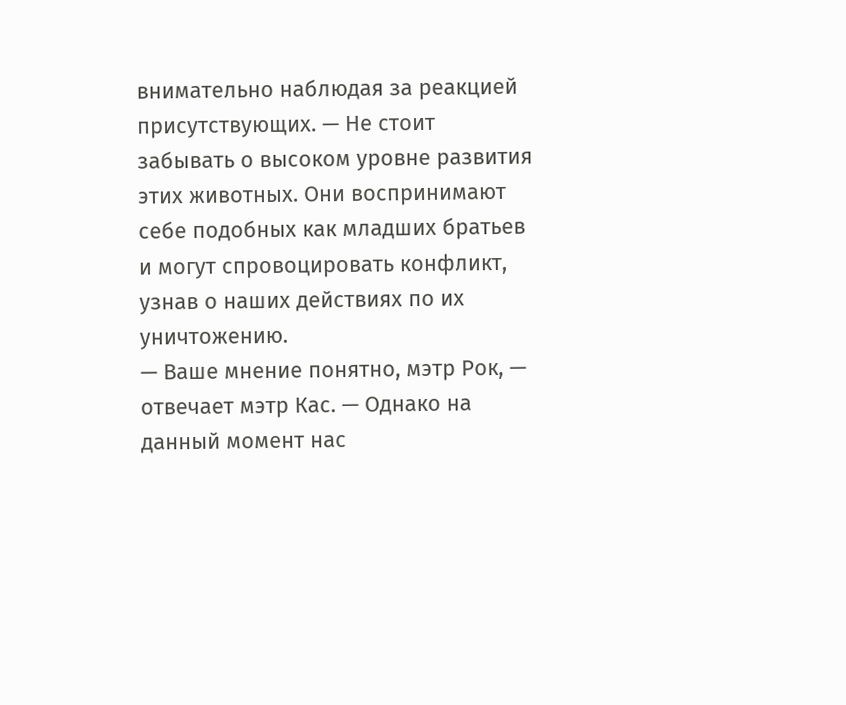внимательно наблюдая за реакцией присутствующих. — Не стоит забывать о высоком уровне развития этих животных. Они воспринимают себе подобных как младших братьев и могут спровоцировать конфликт, узнав о наших действиях по их уничтожению.
— Ваше мнение понятно, мэтр Рок, — отвечает мэтр Кас. — Однако на данный момент нас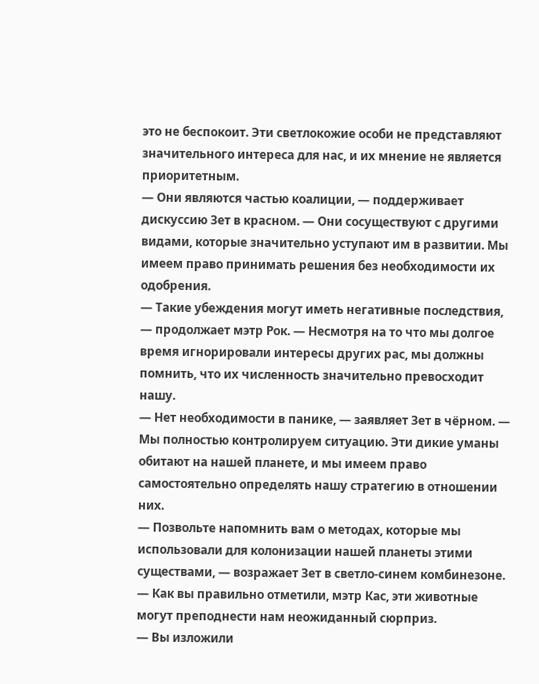это не беспокоит. Эти светлокожие особи не представляют значительного интереса для нас, и их мнение не является приоритетным.
— Они являются частью коалиции, — поддерживает дискуссию Зет в красном. — Они сосуществуют с другими видами, которые значительно уступают им в развитии. Мы имеем право принимать решения без необходимости их одобрения.
— Такие убеждения могут иметь негативные последствия, — продолжает мэтр Рок. — Несмотря на то что мы долгое время игнорировали интересы других рас, мы должны помнить, что их численность значительно превосходит нашу.
— Нет необходимости в панике, — заявляет Зет в чёрном. — Мы полностью контролируем ситуацию. Эти дикие уманы обитают на нашей планете, и мы имеем право самостоятельно определять нашу стратегию в отношении них.
— Позвольте напомнить вам о методах, которые мы использовали для колонизации нашей планеты этими существами, — возражает Зет в светло-синем комбинезоне. — Как вы правильно отметили, мэтр Кас, эти животные могут преподнести нам неожиданный сюрприз.
— Вы изложили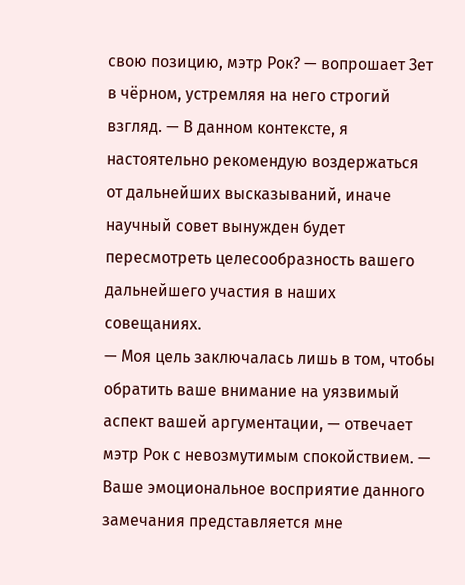свою позицию, мэтр Рок? — вопрошает Зет в чёрном, устремляя на него строгий взгляд. — В данном контексте, я настоятельно рекомендую воздержаться от дальнейших высказываний, иначе научный совет вынужден будет пересмотреть целесообразность вашего дальнейшего участия в наших совещаниях.
— Моя цель заключалась лишь в том, чтобы обратить ваше внимание на уязвимый аспект вашей аргументации, — отвечает мэтр Рок с невозмутимым спокойствием. — Ваше эмоциональное восприятие данного замечания представляется мне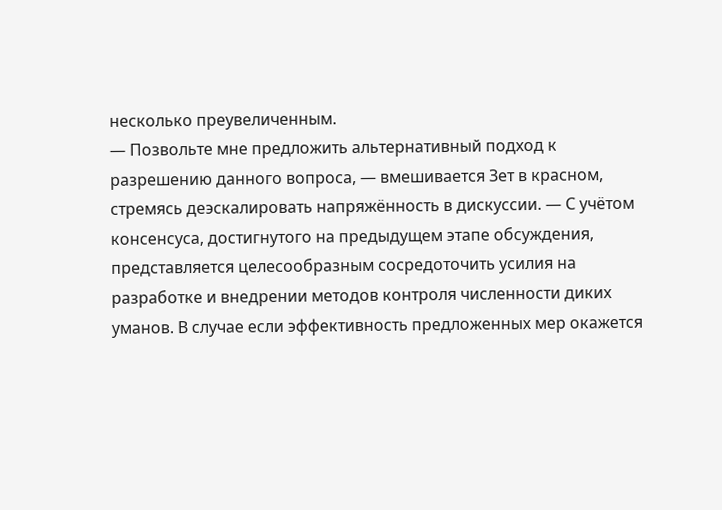несколько преувеличенным.
— Позвольте мне предложить альтернативный подход к разрешению данного вопроса, — вмешивается Зет в красном, стремясь деэскалировать напряжённость в дискуссии. — С учётом консенсуса, достигнутого на предыдущем этапе обсуждения, представляется целесообразным сосредоточить усилия на разработке и внедрении методов контроля численности диких уманов. В случае если эффективность предложенных мер окажется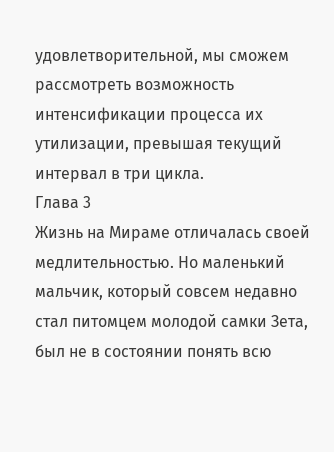удовлетворительной, мы сможем рассмотреть возможность интенсификации процесса их утилизации, превышая текущий интервал в три цикла.
Глава 3
Жизнь на Мираме отличалась своей медлительностью. Но маленький мальчик, который совсем недавно стал питомцем молодой самки Зета, был не в состоянии понять всю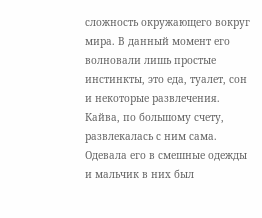сложность окружающего вокруг мира. В данный момент его волновали лишь простые инстинкты, это еда, туалет, сон и некоторые развлечения.
Кайва, по большому счету, развлекалась с ним сама. Одевала его в смешные одежды и мальчик в них был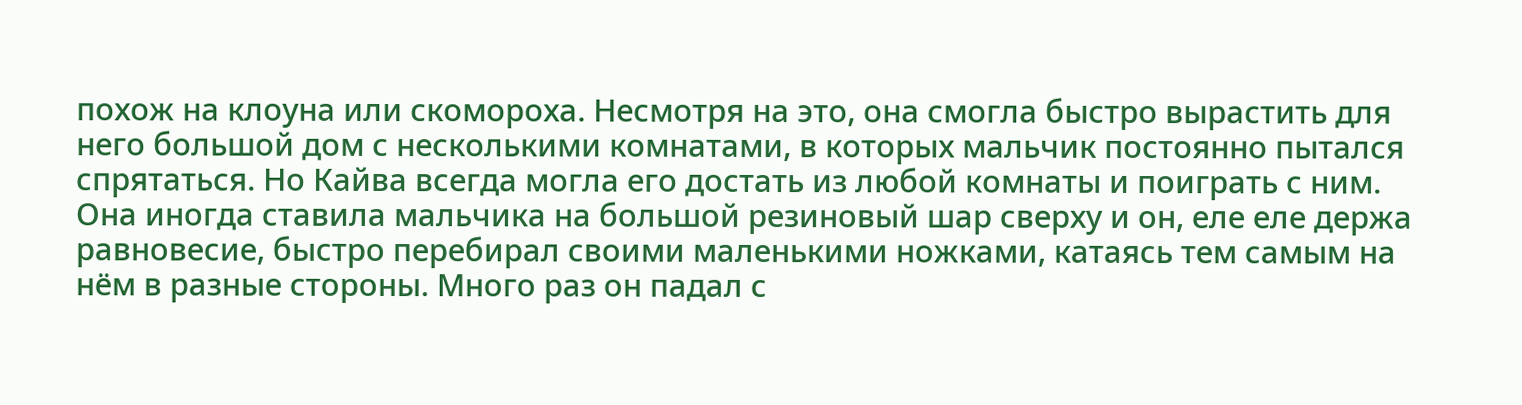похож на клоуна или скомороха. Несмотря на это, она смогла быстро вырастить для него большой дом с несколькими комнатами, в которых мальчик постоянно пытался спрятаться. Но Кайва всегда могла его достать из любой комнаты и поиграть с ним.
Она иногда ставила мальчика на большой резиновый шар сверху и он, еле еле держа равновесие, быстро перебирал своими маленькими ножками, катаясь тем самым на нём в разные стороны. Много раз он падал с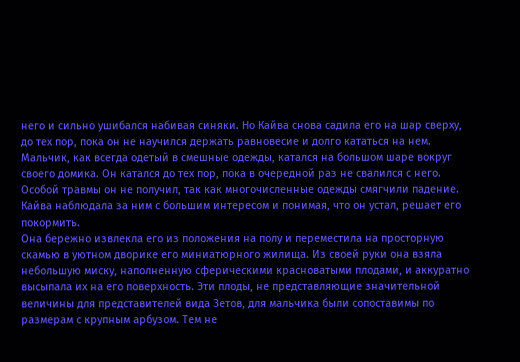него и сильно ушибался набивая синяки. Но Кайва снова садила его на шар сверху, до тех пор, пока он не научился держать равновесие и долго кататься на нем.
Мальчик, как всегда одетый в смешные одежды, катался на большом шаре вокруг своего домика. Он катался до тех пор, пока в очередной раз не свалился с него. Особой травмы он не получил, так как многочисленные одежды смягчили падение. Кайва наблюдала за ним с большим интересом и понимая, что он устал, решает его покормить.
Она бережно извлекла его из положения на полу и переместила на просторную скамью в уютном дворике его миниатюрного жилища. Из своей руки она взяла небольшую миску, наполненную сферическими красноватыми плодами, и аккуратно высыпала их на его поверхность. Эти плоды, не представляющие значительной величины для представителей вида Зетов, для мальчика были сопоставимы по размерам с крупным арбузом. Тем не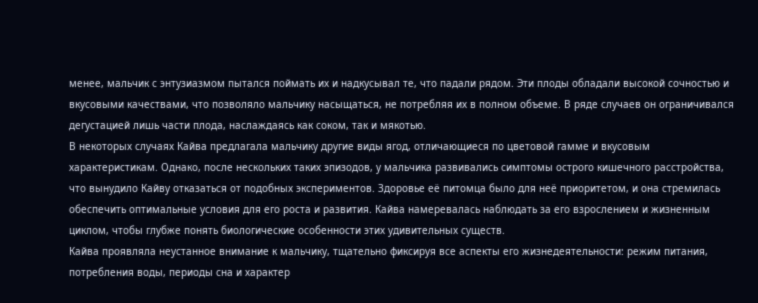менее, мальчик с энтузиазмом пытался поймать их и надкусывал те, что падали рядом. Эти плоды обладали высокой сочностью и вкусовыми качествами, что позволяло мальчику насыщаться, не потребляя их в полном объеме. В ряде случаев он ограничивался дегустацией лишь части плода, наслаждаясь как соком, так и мякотью.
В некоторых случаях Кайва предлагала мальчику другие виды ягод, отличающиеся по цветовой гамме и вкусовым характеристикам. Однако, после нескольких таких эпизодов, у мальчика развивались симптомы острого кишечного расстройства, что вынудило Кайву отказаться от подобных экспериментов. Здоровье её питомца было для неё приоритетом, и она стремилась обеспечить оптимальные условия для его роста и развития. Кайва намеревалась наблюдать за его взрослением и жизненным циклом, чтобы глубже понять биологические особенности этих удивительных существ.
Кайва проявляла неустанное внимание к мальчику, тщательно фиксируя все аспекты его жизнедеятельности: режим питания, потребления воды, периоды сна и характер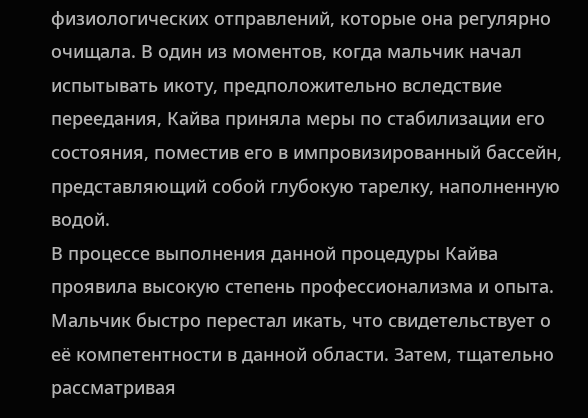физиологических отправлений, которые она регулярно очищала. В один из моментов, когда мальчик начал испытывать икоту, предположительно вследствие переедания, Кайва приняла меры по стабилизации его состояния, поместив его в импровизированный бассейн, представляющий собой глубокую тарелку, наполненную водой.
В процессе выполнения данной процедуры Кайва проявила высокую степень профессионализма и опыта. Мальчик быстро перестал икать, что свидетельствует о её компетентности в данной области. Затем, тщательно рассматривая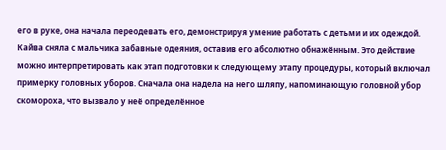его в руке, она начала переодевать его, демонстрируя умение работать с детьми и их одеждой.
Кайва сняла с мальчика забавные одеяния, оставив его абсолютно обнажённым. Это действие можно интерпретировать как этап подготовки к следующему этапу процедуры, который включал примерку головных уборов. Сначала она надела на него шляпу, напоминающую головной убор скомороха, что вызвало у неё определённое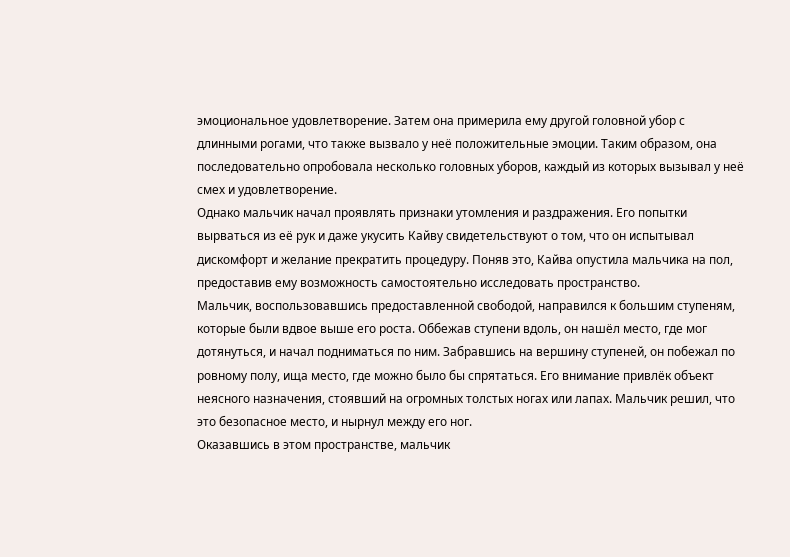эмоциональное удовлетворение. Затем она примерила ему другой головной убор с длинными рогами, что также вызвало у неё положительные эмоции. Таким образом, она последовательно опробовала несколько головных уборов, каждый из которых вызывал у неё смех и удовлетворение.
Однако мальчик начал проявлять признаки утомления и раздражения. Его попытки вырваться из её рук и даже укусить Кайву свидетельствуют о том, что он испытывал дискомфорт и желание прекратить процедуру. Поняв это, Кайва опустила мальчика на пол, предоставив ему возможность самостоятельно исследовать пространство.
Мальчик, воспользовавшись предоставленной свободой, направился к большим ступеням, которые были вдвое выше его роста. Оббежав ступени вдоль, он нашёл место, где мог дотянуться, и начал подниматься по ним. Забравшись на вершину ступеней, он побежал по ровному полу, ища место, где можно было бы спрятаться. Его внимание привлёк объект неясного назначения, стоявший на огромных толстых ногах или лапах. Мальчик решил, что это безопасное место, и нырнул между его ног.
Оказавшись в этом пространстве, мальчик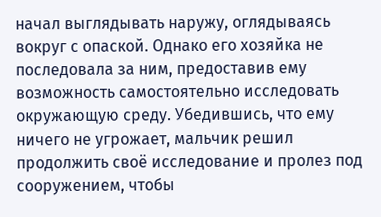начал выглядывать наружу, оглядываясь вокруг с опаской. Однако его хозяйка не последовала за ним, предоставив ему возможность самостоятельно исследовать окружающую среду. Убедившись, что ему ничего не угрожает, мальчик решил продолжить своё исследование и пролез под сооружением, чтобы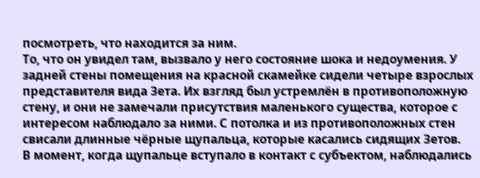посмотреть, что находится за ним.
То, что он увидел там, вызвало у него состояние шока и недоумения. У задней стены помещения на красной скамейке сидели четыре взрослых представителя вида Зета. Их взгляд был устремлён в противоположную стену, и они не замечали присутствия маленького существа, которое с интересом наблюдало за ними. С потолка и из противоположных стен свисали длинные чёрные щупальца, которые касались сидящих Зетов.
В момент, когда щупальце вступало в контакт с субъектом, наблюдались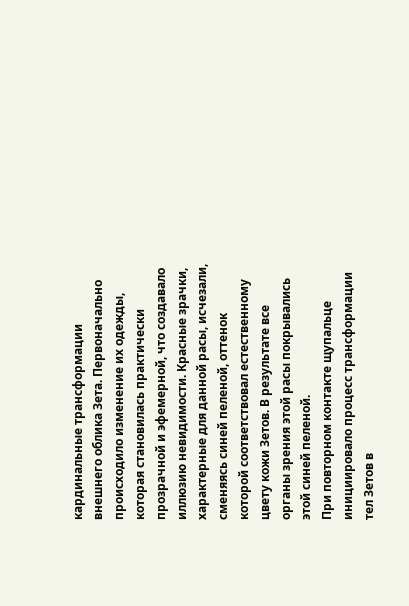кардинальные трансформации внешнего облика Зета. Первоначально происходило изменение их одежды, которая становилась практически прозрачной и эфемерной, что создавало иллюзию невидимости. Красные зрачки, характерные для данной расы, исчезали, сменяясь синей пеленой, оттенок которой соответствовал естественному цвету кожи Зетов. В результате все органы зрения этой расы покрывались этой синей пеленой.
При повторном контакте щупальце инициировало процесс трансформации тел Зетов в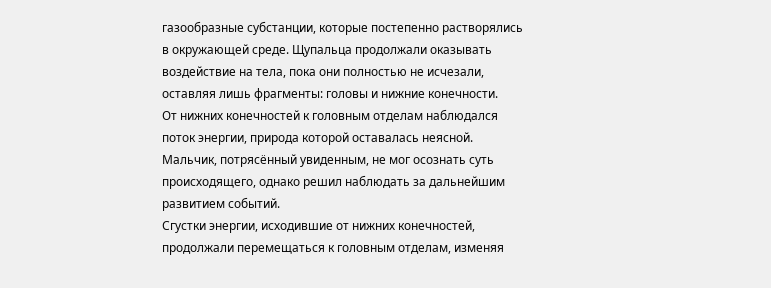газообразные субстанции, которые постепенно растворялись в окружающей среде. Щупальца продолжали оказывать воздействие на тела, пока они полностью не исчезали, оставляя лишь фрагменты: головы и нижние конечности.
От нижних конечностей к головным отделам наблюдался поток энергии, природа которой оставалась неясной. Мальчик, потрясённый увиденным, не мог осознать суть происходящего, однако решил наблюдать за дальнейшим развитием событий.
Сгустки энергии, исходившие от нижних конечностей, продолжали перемещаться к головным отделам, изменяя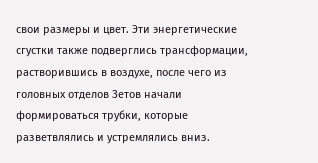свои размеры и цвет. Эти энергетические сгустки также подверглись трансформации, растворившись в воздухе, после чего из головных отделов Зетов начали формироваться трубки, которые разветвлялись и устремлялись вниз.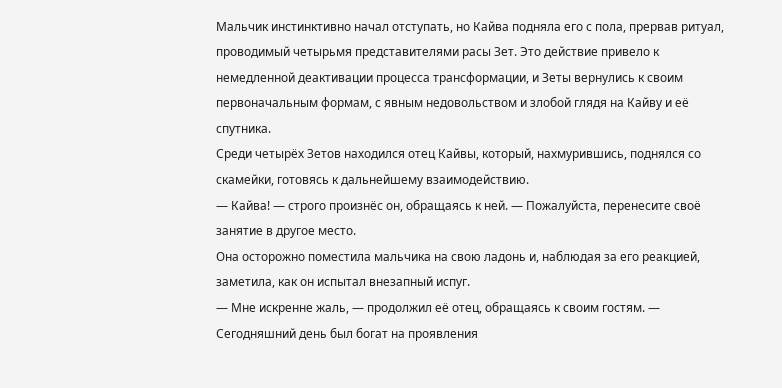Мальчик инстинктивно начал отступать, но Кайва подняла его с пола, прервав ритуал, проводимый четырьмя представителями расы Зет. Это действие привело к немедленной деактивации процесса трансформации, и Зеты вернулись к своим первоначальным формам, с явным недовольством и злобой глядя на Кайву и её спутника.
Среди четырёх Зетов находился отец Кайвы, который, нахмурившись, поднялся со скамейки, готовясь к дальнейшему взаимодействию.
— Кайва! — строго произнёс он, обращаясь к ней. — Пожалуйста, перенесите своё занятие в другое место.
Она осторожно поместила мальчика на свою ладонь и, наблюдая за его реакцией, заметила, как он испытал внезапный испуг.
— Мне искренне жаль, — продолжил её отец, обращаясь к своим гостям. — Сегодняшний день был богат на проявления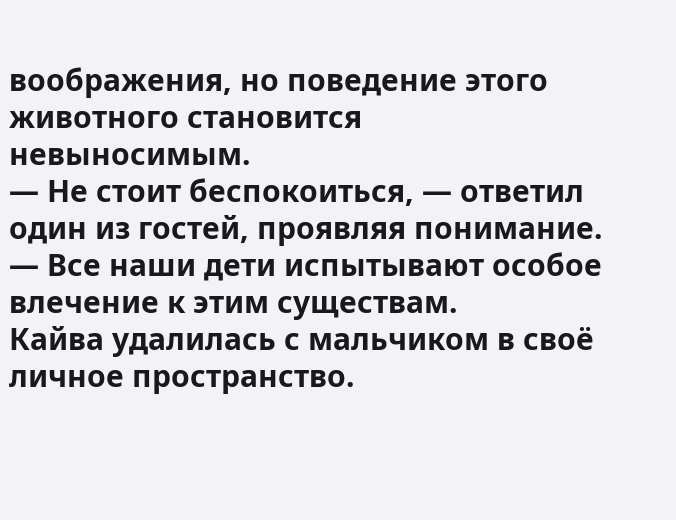воображения, но поведение этого животного становится невыносимым.
— Не стоит беспокоиться, — ответил один из гостей, проявляя понимание. — Все наши дети испытывают особое влечение к этим существам.
Кайва удалилась с мальчиком в своё личное пространство.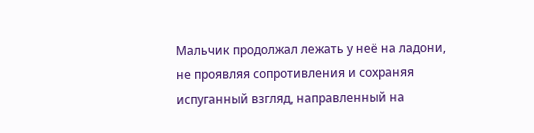Мальчик продолжал лежать у неё на ладони, не проявляя сопротивления и сохраняя испуганный взгляд, направленный на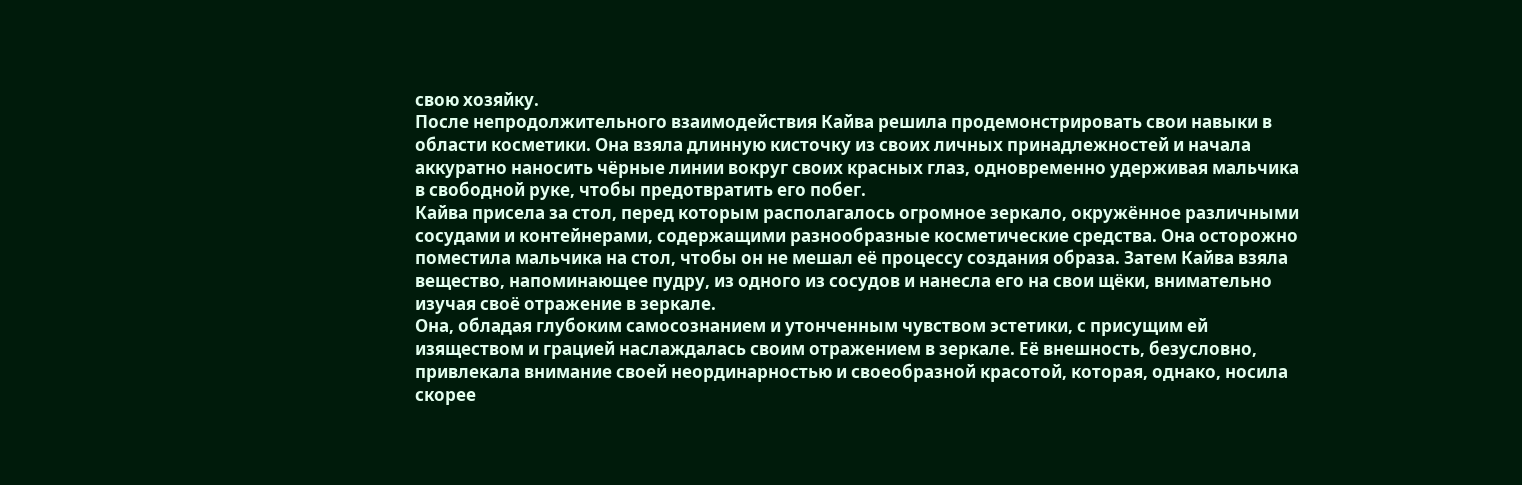свою хозяйку.
После непродолжительного взаимодействия Кайва решила продемонстрировать свои навыки в области косметики. Она взяла длинную кисточку из своих личных принадлежностей и начала аккуратно наносить чёрные линии вокруг своих красных глаз, одновременно удерживая мальчика в свободной руке, чтобы предотвратить его побег.
Кайва присела за стол, перед которым располагалось огромное зеркало, окружённое различными сосудами и контейнерами, содержащими разнообразные косметические средства. Она осторожно поместила мальчика на стол, чтобы он не мешал её процессу создания образа. Затем Кайва взяла вещество, напоминающее пудру, из одного из сосудов и нанесла его на свои щёки, внимательно изучая своё отражение в зеркале.
Она, обладая глубоким самосознанием и утонченным чувством эстетики, с присущим ей изяществом и грацией наслаждалась своим отражением в зеркале. Её внешность, безусловно, привлекала внимание своей неординарностью и своеобразной красотой, которая, однако, носила скорее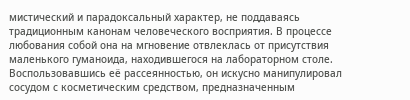мистический и парадоксальный характер, не поддаваясь традиционным канонам человеческого восприятия. В процессе любования собой она на мгновение отвлеклась от присутствия маленького гуманоида, находившегося на лабораторном столе. Воспользовавшись её рассеянностью, он искусно манипулировал сосудом с косметическим средством, предназначенным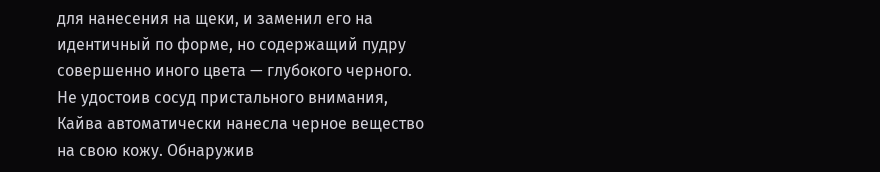для нанесения на щеки, и заменил его на идентичный по форме, но содержащий пудру совершенно иного цвета — глубокого черного.
Не удостоив сосуд пристального внимания, Кайва автоматически нанесла черное вещество на свою кожу. Обнаружив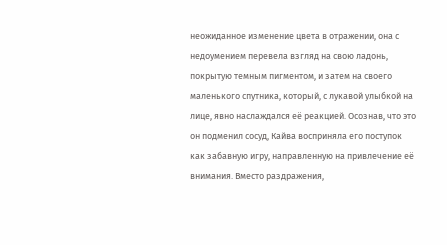неожиданное изменение цвета в отражении, она с недоумением перевела взгляд на свою ладонь, покрытую темным пигментом, и затем на своего маленького спутника, который, с лукавой улыбкой на лице, явно наслаждался её реакцией. Осознав, что это он подменил сосуд, Кайва восприняла его поступок как забавную игру, направленную на привлечение её внимания. Вместо раздражения,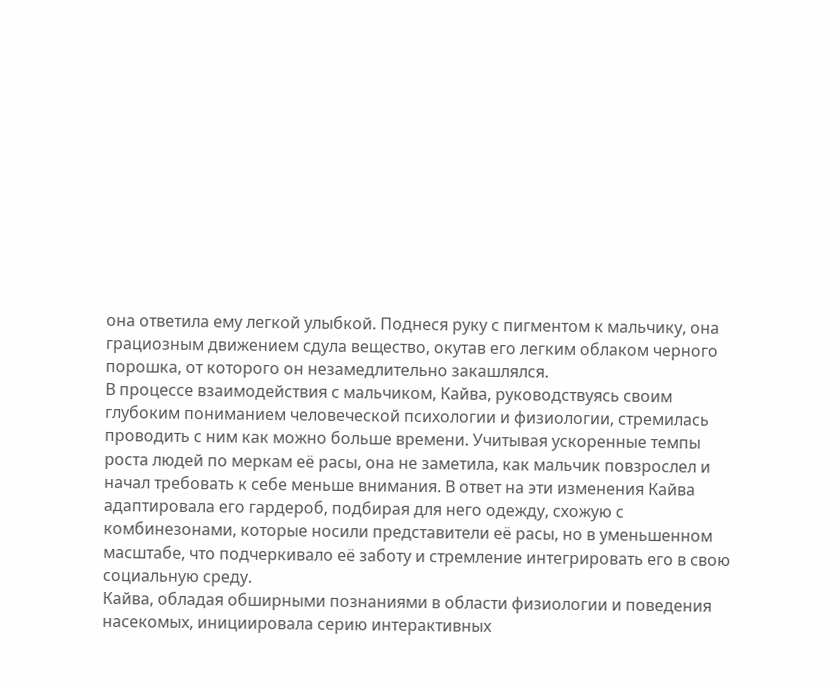она ответила ему легкой улыбкой. Поднеся руку с пигментом к мальчику, она грациозным движением сдула вещество, окутав его легким облаком черного порошка, от которого он незамедлительно закашлялся.
В процессе взаимодействия с мальчиком, Кайва, руководствуясь своим глубоким пониманием человеческой психологии и физиологии, стремилась проводить с ним как можно больше времени. Учитывая ускоренные темпы роста людей по меркам её расы, она не заметила, как мальчик повзрослел и начал требовать к себе меньше внимания. В ответ на эти изменения Кайва адаптировала его гардероб, подбирая для него одежду, схожую с комбинезонами, которые носили представители её расы, но в уменьшенном масштабе, что подчеркивало её заботу и стремление интегрировать его в свою социальную среду.
Кайва, обладая обширными познаниями в области физиологии и поведения насекомых, инициировала серию интерактивных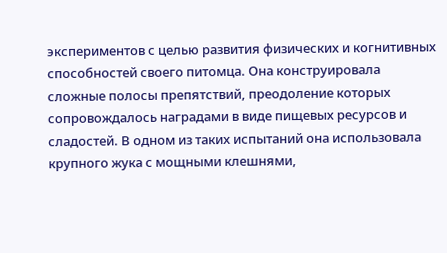экспериментов с целью развития физических и когнитивных способностей своего питомца. Она конструировала сложные полосы препятствий, преодоление которых сопровождалось наградами в виде пищевых ресурсов и сладостей. В одном из таких испытаний она использовала крупного жука с мощными клешнями,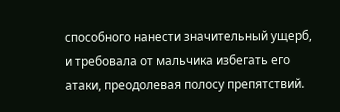способного нанести значительный ущерб, и требовала от мальчика избегать его атаки, преодолевая полосу препятствий.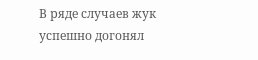В ряде случаев жук успешно догонял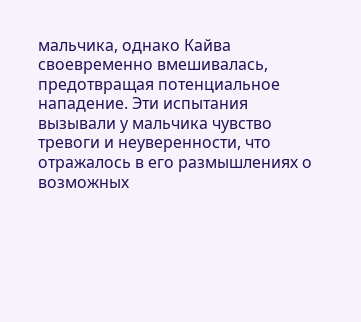мальчика, однако Кайва своевременно вмешивалась, предотвращая потенциальное нападение. Эти испытания вызывали у мальчика чувство тревоги и неуверенности, что отражалось в его размышлениях о возможных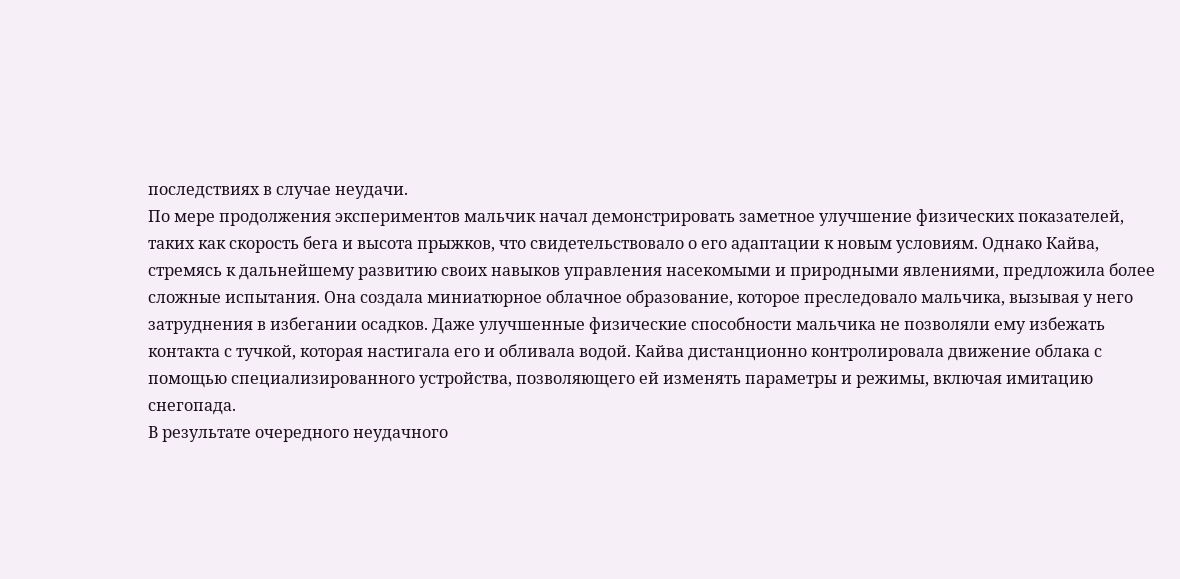последствиях в случае неудачи.
По мере продолжения экспериментов мальчик начал демонстрировать заметное улучшение физических показателей, таких как скорость бега и высота прыжков, что свидетельствовало о его адаптации к новым условиям. Однако Кайва, стремясь к дальнейшему развитию своих навыков управления насекомыми и природными явлениями, предложила более сложные испытания. Она создала миниатюрное облачное образование, которое преследовало мальчика, вызывая у него затруднения в избегании осадков. Даже улучшенные физические способности мальчика не позволяли ему избежать контакта с тучкой, которая настигала его и обливала водой. Кайва дистанционно контролировала движение облака с помощью специализированного устройства, позволяющего ей изменять параметры и режимы, включая имитацию снегопада.
В результате очередного неудачного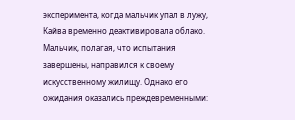эксперимента, когда мальчик упал в лужу, Кайва временно деактивировала облако. Мальчик, полагая, что испытания завершены, направился к своему искусственному жилищу. Однако его ожидания оказались преждевременными: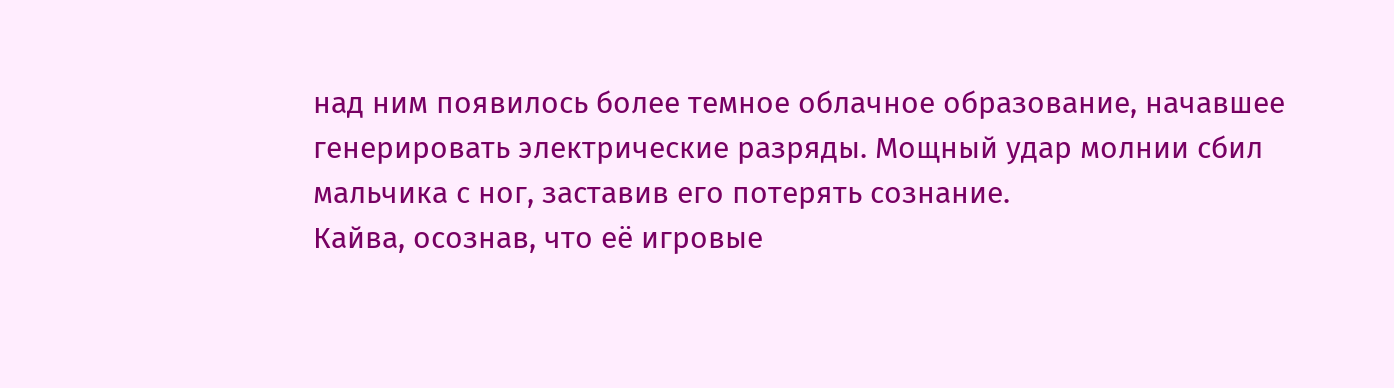над ним появилось более темное облачное образование, начавшее генерировать электрические разряды. Мощный удар молнии сбил мальчика с ног, заставив его потерять сознание.
Кайва, осознав, что её игровые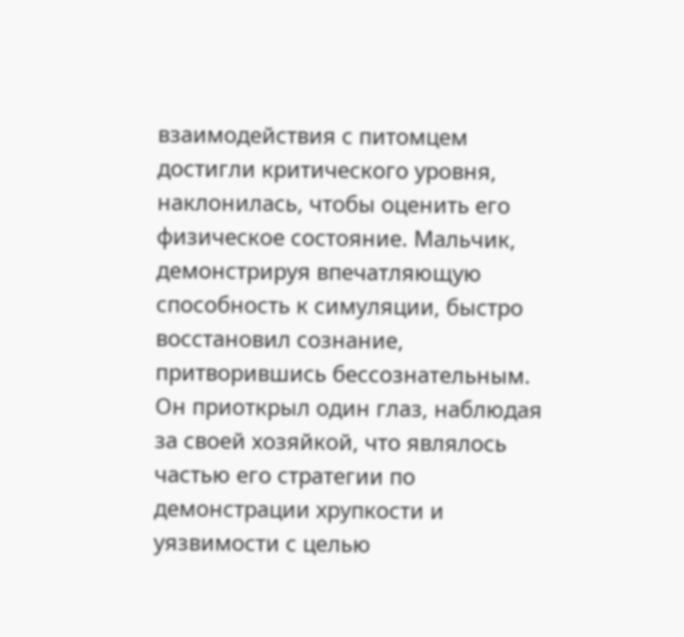взаимодействия с питомцем достигли критического уровня, наклонилась, чтобы оценить его физическое состояние. Мальчик, демонстрируя впечатляющую способность к симуляции, быстро восстановил сознание, притворившись бессознательным. Он приоткрыл один глаз, наблюдая за своей хозяйкой, что являлось частью его стратегии по демонстрации хрупкости и уязвимости с целью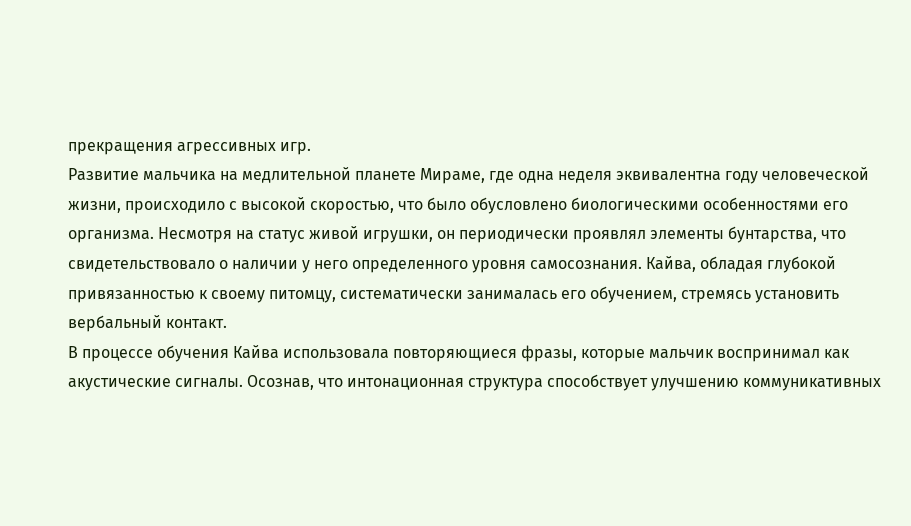прекращения агрессивных игр.
Развитие мальчика на медлительной планете Мираме, где одна неделя эквивалентна году человеческой жизни, происходило с высокой скоростью, что было обусловлено биологическими особенностями его организма. Несмотря на статус живой игрушки, он периодически проявлял элементы бунтарства, что свидетельствовало о наличии у него определенного уровня самосознания. Кайва, обладая глубокой привязанностью к своему питомцу, систематически занималась его обучением, стремясь установить вербальный контакт.
В процессе обучения Кайва использовала повторяющиеся фразы, которые мальчик воспринимал как акустические сигналы. Осознав, что интонационная структура способствует улучшению коммуникативных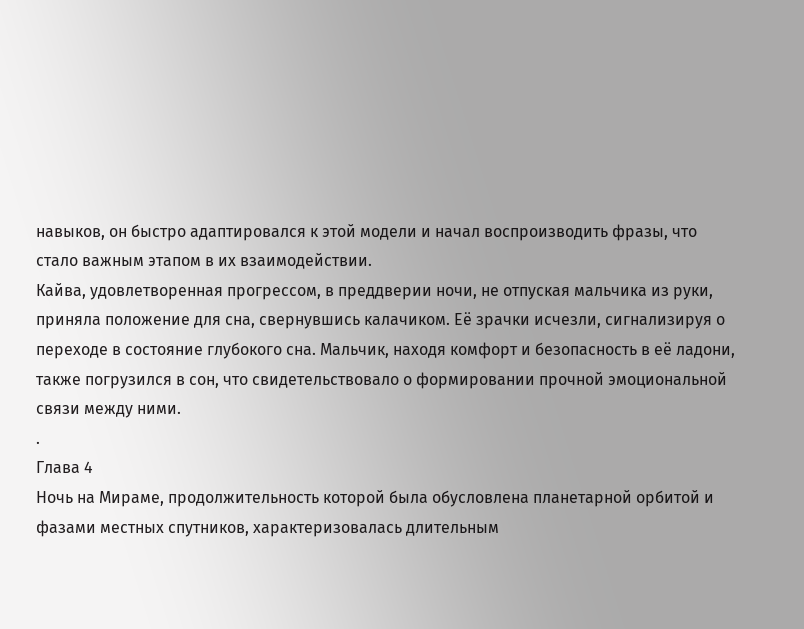навыков, он быстро адаптировался к этой модели и начал воспроизводить фразы, что стало важным этапом в их взаимодействии.
Кайва, удовлетворенная прогрессом, в преддверии ночи, не отпуская мальчика из руки, приняла положение для сна, свернувшись калачиком. Её зрачки исчезли, сигнализируя о переходе в состояние глубокого сна. Мальчик, находя комфорт и безопасность в её ладони, также погрузился в сон, что свидетельствовало о формировании прочной эмоциональной связи между ними.
.
Глава 4
Ночь на Мираме, продолжительность которой была обусловлена планетарной орбитой и фазами местных спутников, характеризовалась длительным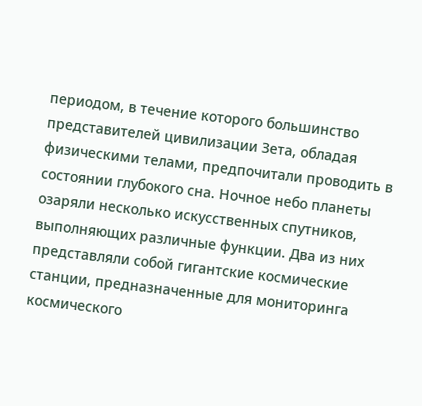периодом, в течение которого большинство представителей цивилизации Зета, обладая физическими телами, предпочитали проводить в состоянии глубокого сна. Ночное небо планеты озаряли несколько искусственных спутников, выполняющих различные функции. Два из них представляли собой гигантские космические станции, предназначенные для мониторинга космического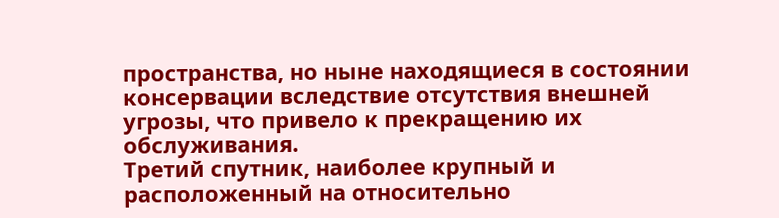пространства, но ныне находящиеся в состоянии консервации вследствие отсутствия внешней угрозы, что привело к прекращению их обслуживания.
Третий спутник, наиболее крупный и расположенный на относительно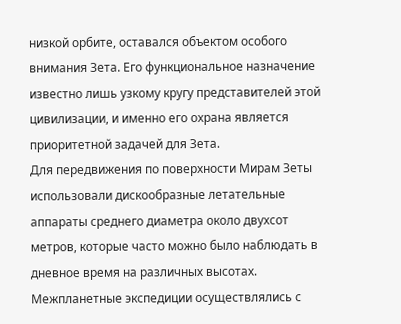низкой орбите, оставался объектом особого внимания Зета. Его функциональное назначение известно лишь узкому кругу представителей этой цивилизации, и именно его охрана является приоритетной задачей для Зета.
Для передвижения по поверхности Мирам Зеты использовали дискообразные летательные аппараты среднего диаметра около двухсот метров, которые часто можно было наблюдать в дневное время на различных высотах. Межпланетные экспедиции осуществлялись с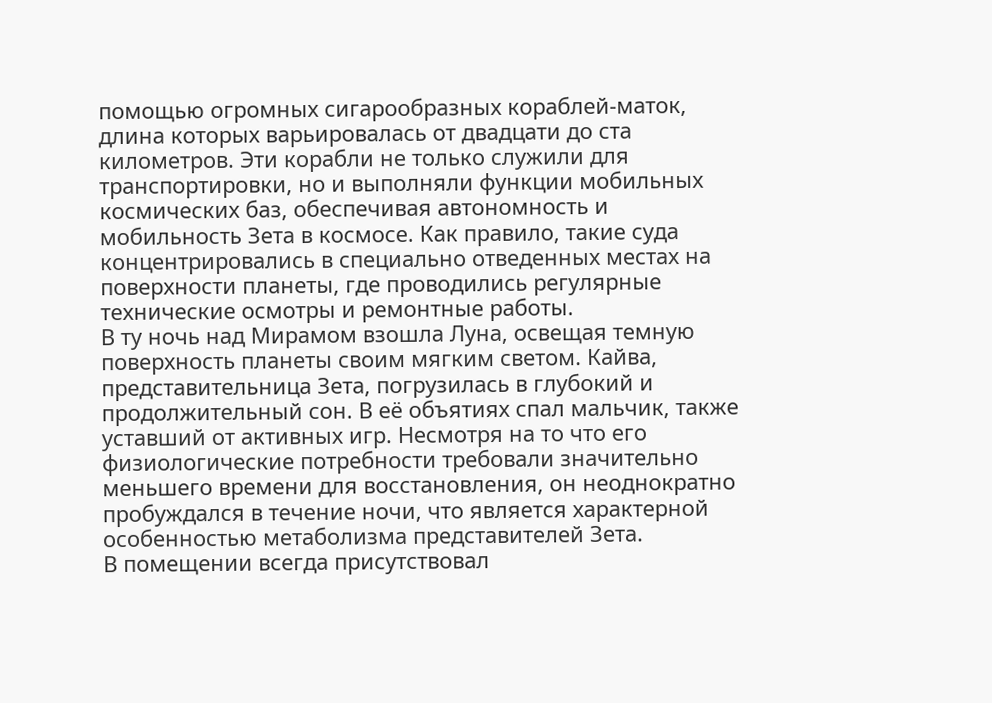помощью огромных сигарообразных кораблей-маток, длина которых варьировалась от двадцати до ста километров. Эти корабли не только служили для транспортировки, но и выполняли функции мобильных космических баз, обеспечивая автономность и мобильность Зета в космосе. Как правило, такие суда концентрировались в специально отведенных местах на поверхности планеты, где проводились регулярные технические осмотры и ремонтные работы.
В ту ночь над Мирамом взошла Луна, освещая темную поверхность планеты своим мягким светом. Кайва, представительница Зета, погрузилась в глубокий и продолжительный сон. В её объятиях спал мальчик, также уставший от активных игр. Несмотря на то что его физиологические потребности требовали значительно меньшего времени для восстановления, он неоднократно пробуждался в течение ночи, что является характерной особенностью метаболизма представителей Зета.
В помещении всегда присутствовал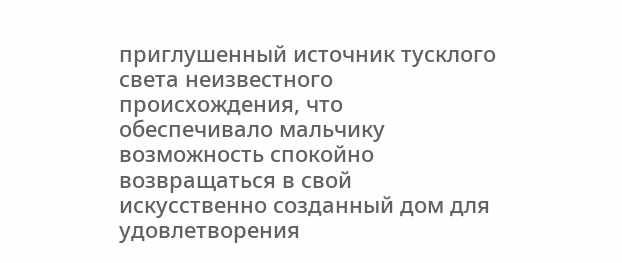приглушенный источник тусклого света неизвестного происхождения, что обеспечивало мальчику возможность спокойно возвращаться в свой искусственно созданный дом для удовлетворения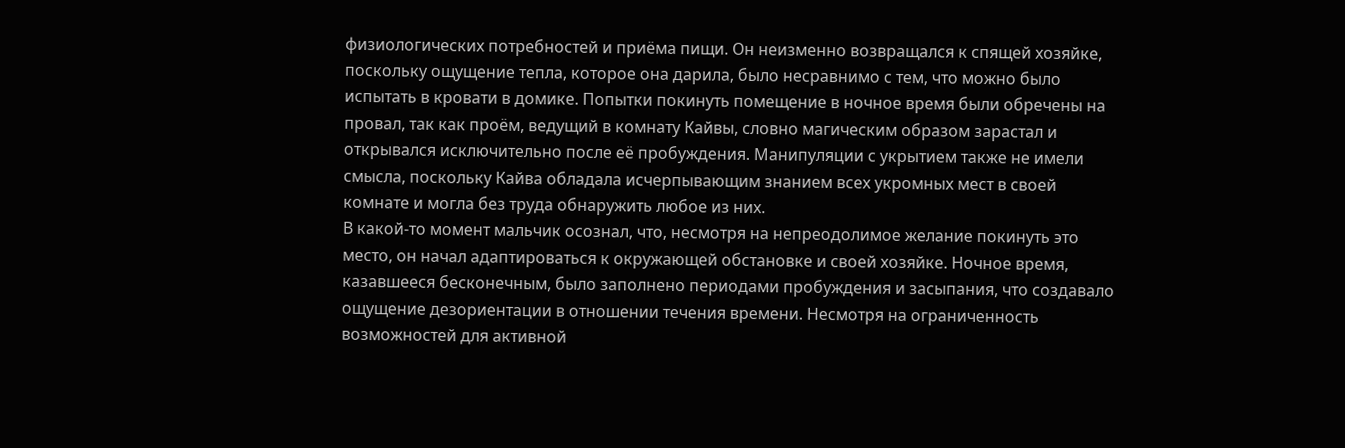физиологических потребностей и приёма пищи. Он неизменно возвращался к спящей хозяйке, поскольку ощущение тепла, которое она дарила, было несравнимо с тем, что можно было испытать в кровати в домике. Попытки покинуть помещение в ночное время были обречены на провал, так как проём, ведущий в комнату Кайвы, словно магическим образом зарастал и открывался исключительно после её пробуждения. Манипуляции с укрытием также не имели смысла, поскольку Кайва обладала исчерпывающим знанием всех укромных мест в своей комнате и могла без труда обнаружить любое из них.
В какой-то момент мальчик осознал, что, несмотря на непреодолимое желание покинуть это место, он начал адаптироваться к окружающей обстановке и своей хозяйке. Ночное время, казавшееся бесконечным, было заполнено периодами пробуждения и засыпания, что создавало ощущение дезориентации в отношении течения времени. Несмотря на ограниченность возможностей для активной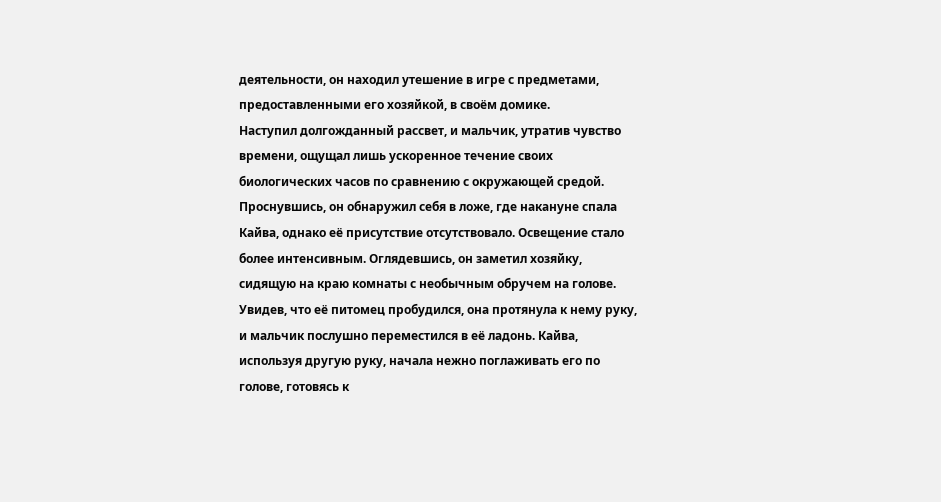деятельности, он находил утешение в игре с предметами, предоставленными его хозяйкой, в своём домике.
Наступил долгожданный рассвет, и мальчик, утратив чувство времени, ощущал лишь ускоренное течение своих биологических часов по сравнению с окружающей средой. Проснувшись, он обнаружил себя в ложе, где накануне спала Кайва, однако её присутствие отсутствовало. Освещение стало более интенсивным. Оглядевшись, он заметил хозяйку, сидящую на краю комнаты с необычным обручем на голове. Увидев, что её питомец пробудился, она протянула к нему руку, и мальчик послушно переместился в её ладонь. Кайва, используя другую руку, начала нежно поглаживать его по голове, готовясь к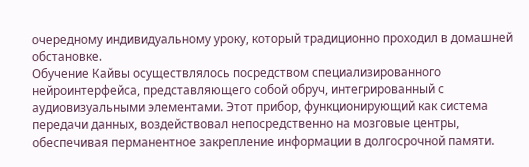очередному индивидуальному уроку, который традиционно проходил в домашней обстановке.
Обучение Кайвы осуществлялось посредством специализированного нейроинтерфейса, представляющего собой обруч, интегрированный с аудиовизуальными элементами. Этот прибор, функционирующий как система передачи данных, воздействовал непосредственно на мозговые центры, обеспечивая перманентное закрепление информации в долгосрочной памяти.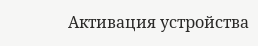Активация устройства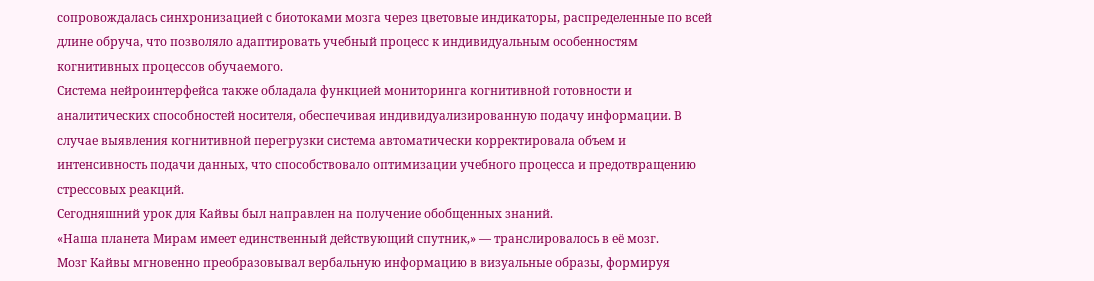сопровождалась синхронизацией с биотоками мозга через цветовые индикаторы, распределенные по всей длине обруча, что позволяло адаптировать учебный процесс к индивидуальным особенностям когнитивных процессов обучаемого.
Система нейроинтерфейса также обладала функцией мониторинга когнитивной готовности и аналитических способностей носителя, обеспечивая индивидуализированную подачу информации. В случае выявления когнитивной перегрузки система автоматически корректировала объем и интенсивность подачи данных, что способствовало оптимизации учебного процесса и предотвращению стрессовых реакций.
Сегодняшний урок для Кайвы был направлен на получение обобщенных знаний.
«Наша планета Мирам имеет единственный действующий спутник,» — транслировалось в её мозг.
Мозг Кайвы мгновенно преобразовывал вербальную информацию в визуальные образы, формируя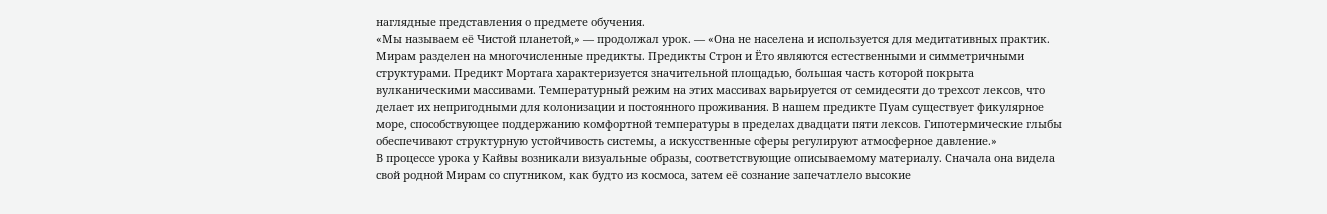наглядные представления о предмете обучения.
«Мы называем её Чистой планетой,» — продолжал урок. — «Она не населена и используется для медитативных практик. Мирам разделен на многочисленные предикты. Предикты Строн и Ёто являются естественными и симметричными структурами. Предикт Мортага характеризуется значительной площадью, большая часть которой покрыта вулканическими массивами. Температурный режим на этих массивах варьируется от семидесяти до трехсот лексов, что делает их непригодными для колонизации и постоянного проживания. В нашем предикте Пуам существует фикулярное море, способствующее поддержанию комфортной температуры в пределах двадцати пяти лексов. Гипотермические глыбы обеспечивают структурную устойчивость системы, а искусственные сферы регулируют атмосферное давление.»
В процессе урока у Кайвы возникали визуальные образы, соответствующие описываемому материалу. Сначала она видела свой родной Мирам со спутником, как будто из космоса, затем её сознание запечатлело высокие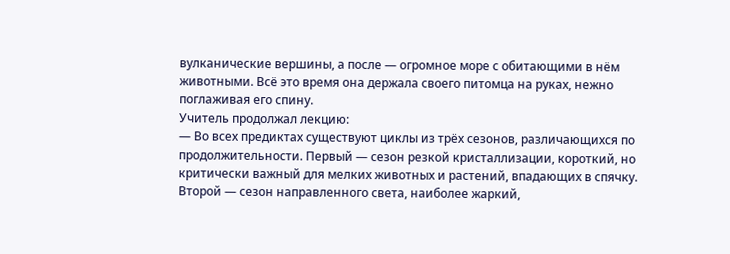вулканические вершины, а после — огромное море с обитающими в нём животными. Всё это время она держала своего питомца на руках, нежно поглаживая его спину.
Учитель продолжал лекцию:
— Во всех предиктах существуют циклы из трёх сезонов, различающихся по продолжительности. Первый — сезон резкой кристаллизации, короткий, но критически важный для мелких животных и растений, впадающих в спячку. Второй — сезон направленного света, наиболее жаркий,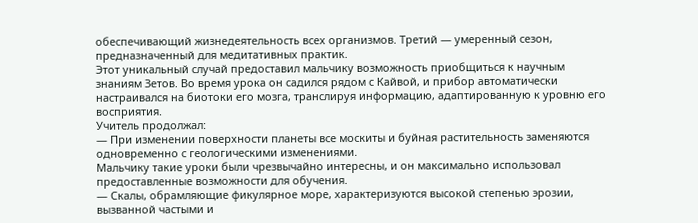обеспечивающий жизнедеятельность всех организмов. Третий — умеренный сезон, предназначенный для медитативных практик.
Этот уникальный случай предоставил мальчику возможность приобщиться к научным знаниям Зетов. Во время урока он садился рядом с Кайвой, и прибор автоматически настраивался на биотоки его мозга, транслируя информацию, адаптированную к уровню его восприятия.
Учитель продолжал:
— При изменении поверхности планеты все москиты и буйная растительность заменяются одновременно с геологическими изменениями.
Мальчику такие уроки были чрезвычайно интересны, и он максимально использовал предоставленные возможности для обучения.
— Скалы, обрамляющие фикулярное море, характеризуются высокой степенью эрозии, вызванной частыми и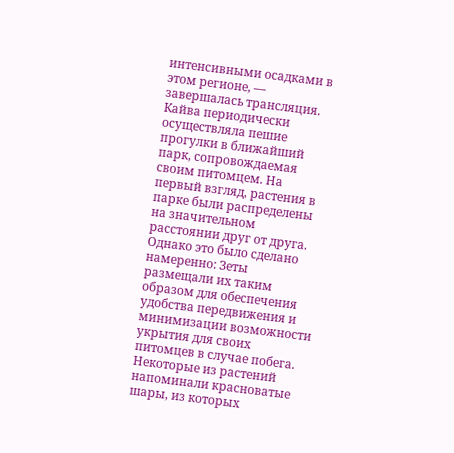интенсивными осадками в этом регионе, — завершалась трансляция.
Кайва периодически осуществляла пешие прогулки в ближайший парк, сопровождаемая своим питомцем. На первый взгляд, растения в парке были распределены на значительном расстоянии друг от друга. Однако это было сделано намеренно: Зеты размещали их таким образом для обеспечения удобства передвижения и минимизации возможности укрытия для своих питомцев в случае побега.
Некоторые из растений напоминали красноватые шары, из которых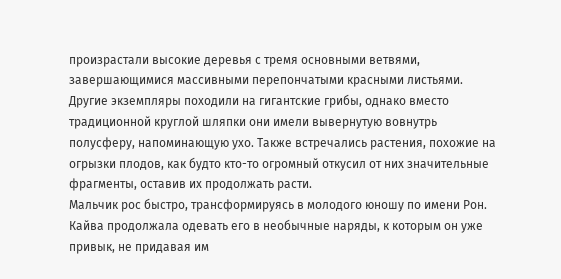произрастали высокие деревья с тремя основными ветвями, завершающимися массивными перепончатыми красными листьями. Другие экземпляры походили на гигантские грибы, однако вместо традиционной круглой шляпки они имели вывернутую вовнутрь полусферу, напоминающую ухо. Также встречались растения, похожие на огрызки плодов, как будто кто-то огромный откусил от них значительные фрагменты, оставив их продолжать расти.
Мальчик рос быстро, трансформируясь в молодого юношу по имени Рон. Кайва продолжала одевать его в необычные наряды, к которым он уже привык, не придавая им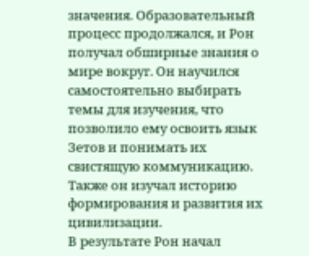значения. Образовательный процесс продолжался, и Рон получал обширные знания о мире вокруг. Он научился самостоятельно выбирать темы для изучения, что позволило ему освоить язык Зетов и понимать их свистящую коммуникацию. Также он изучал историю формирования и развития их цивилизации.
В результате Рон начал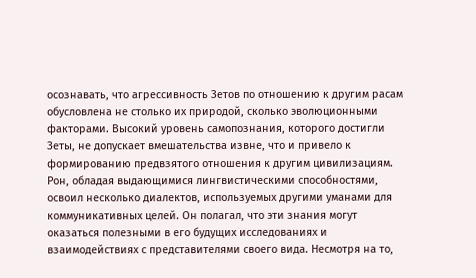осознавать, что агрессивность Зетов по отношению к другим расам обусловлена не столько их природой, сколько эволюционными факторами. Высокий уровень самопознания, которого достигли Зеты, не допускает вмешательства извне, что и привело к формированию предвзятого отношения к другим цивилизациям.
Рон, обладая выдающимися лингвистическими способностями, освоил несколько диалектов, используемых другими уманами для коммуникативных целей. Он полагал, что эти знания могут оказаться полезными в его будущих исследованиях и взаимодействиях с представителями своего вида. Несмотря на то,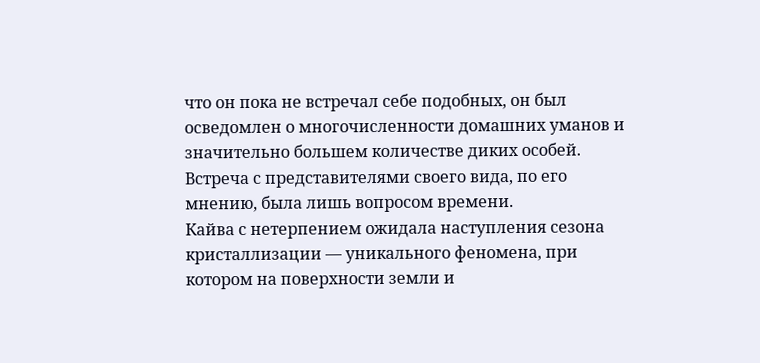что он пока не встречал себе подобных, он был осведомлен о многочисленности домашних уманов и значительно большем количестве диких особей. Встреча с представителями своего вида, по его мнению, была лишь вопросом времени.
Кайва с нетерпением ожидала наступления сезона кристаллизации — уникального феномена, при котором на поверхности земли и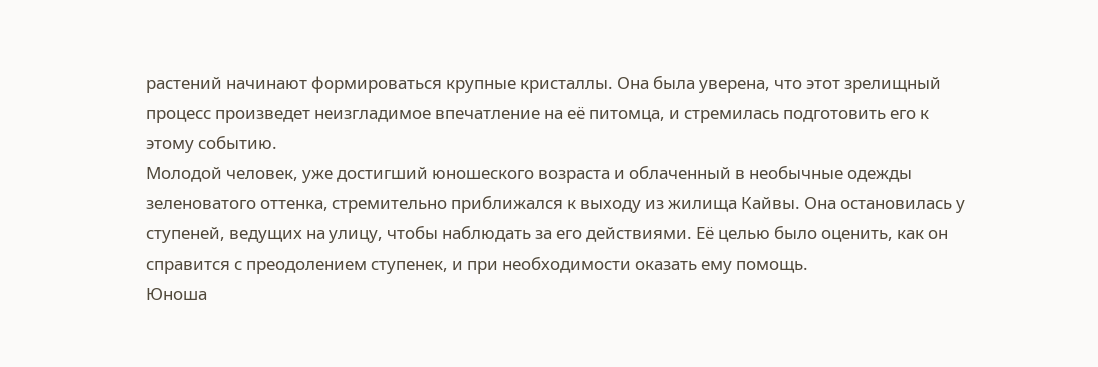растений начинают формироваться крупные кристаллы. Она была уверена, что этот зрелищный процесс произведет неизгладимое впечатление на её питомца, и стремилась подготовить его к этому событию.
Молодой человек, уже достигший юношеского возраста и облаченный в необычные одежды зеленоватого оттенка, стремительно приближался к выходу из жилища Кайвы. Она остановилась у ступеней, ведущих на улицу, чтобы наблюдать за его действиями. Её целью было оценить, как он справится с преодолением ступенек, и при необходимости оказать ему помощь.
Юноша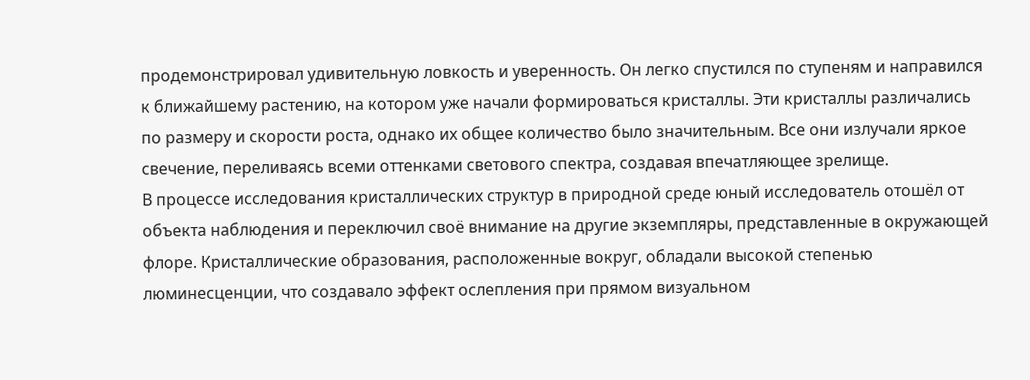продемонстрировал удивительную ловкость и уверенность. Он легко спустился по ступеням и направился к ближайшему растению, на котором уже начали формироваться кристаллы. Эти кристаллы различались по размеру и скорости роста, однако их общее количество было значительным. Все они излучали яркое свечение, переливаясь всеми оттенками светового спектра, создавая впечатляющее зрелище.
В процессе исследования кристаллических структур в природной среде юный исследователь отошёл от объекта наблюдения и переключил своё внимание на другие экземпляры, представленные в окружающей флоре. Кристаллические образования, расположенные вокруг, обладали высокой степенью люминесценции, что создавало эффект ослепления при прямом визуальном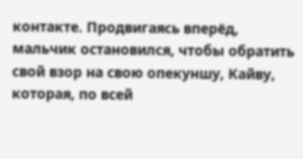контакте. Продвигаясь вперёд, мальчик остановился, чтобы обратить свой взор на свою опекуншу, Кайву, которая, по всей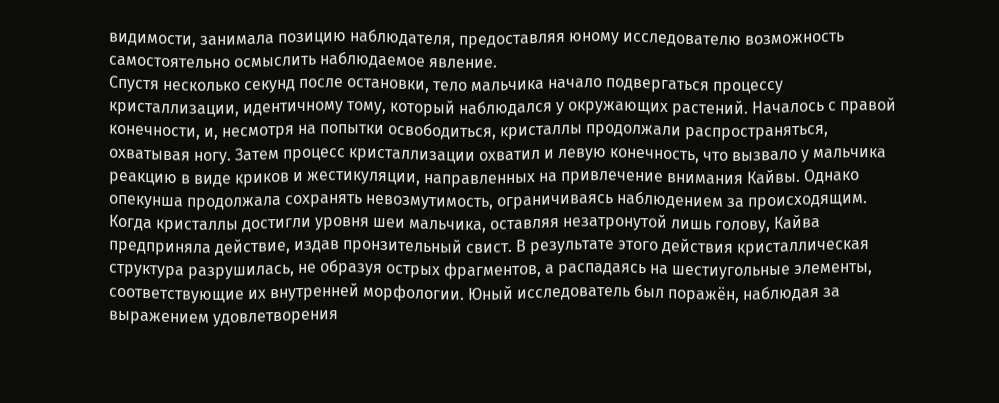видимости, занимала позицию наблюдателя, предоставляя юному исследователю возможность самостоятельно осмыслить наблюдаемое явление.
Спустя несколько секунд после остановки, тело мальчика начало подвергаться процессу кристаллизации, идентичному тому, который наблюдался у окружающих растений. Началось с правой конечности, и, несмотря на попытки освободиться, кристаллы продолжали распространяться, охватывая ногу. Затем процесс кристаллизации охватил и левую конечность, что вызвало у мальчика реакцию в виде криков и жестикуляции, направленных на привлечение внимания Кайвы. Однако опекунша продолжала сохранять невозмутимость, ограничиваясь наблюдением за происходящим.
Когда кристаллы достигли уровня шеи мальчика, оставляя незатронутой лишь голову, Кайва предприняла действие, издав пронзительный свист. В результате этого действия кристаллическая структура разрушилась, не образуя острых фрагментов, а распадаясь на шестиугольные элементы, соответствующие их внутренней морфологии. Юный исследователь был поражён, наблюдая за выражением удовлетворения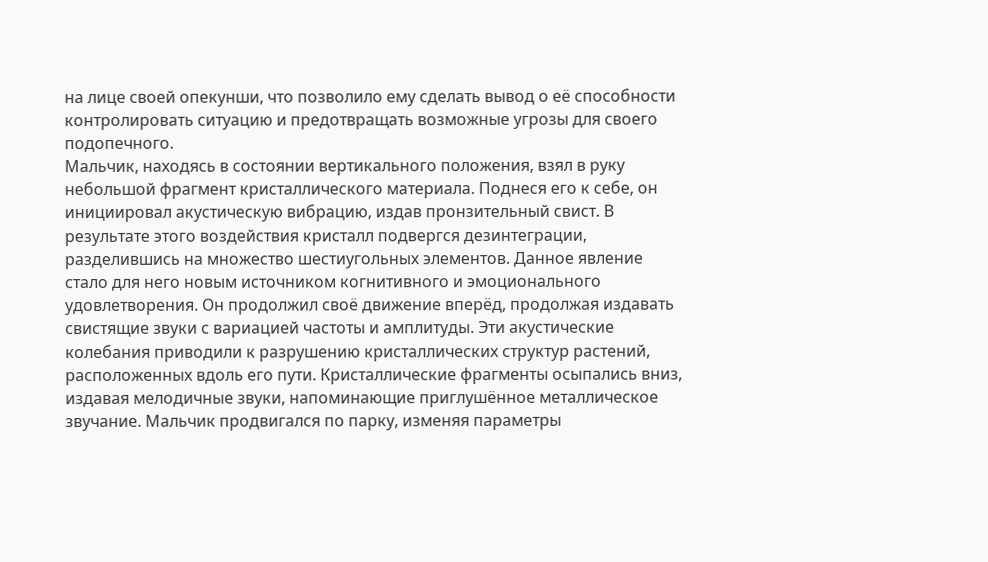на лице своей опекунши, что позволило ему сделать вывод о её способности контролировать ситуацию и предотвращать возможные угрозы для своего подопечного.
Мальчик, находясь в состоянии вертикального положения, взял в руку небольшой фрагмент кристаллического материала. Поднеся его к себе, он инициировал акустическую вибрацию, издав пронзительный свист. В результате этого воздействия кристалл подвергся дезинтеграции, разделившись на множество шестиугольных элементов. Данное явление стало для него новым источником когнитивного и эмоционального удовлетворения. Он продолжил своё движение вперёд, продолжая издавать свистящие звуки с вариацией частоты и амплитуды. Эти акустические колебания приводили к разрушению кристаллических структур растений, расположенных вдоль его пути. Кристаллические фрагменты осыпались вниз, издавая мелодичные звуки, напоминающие приглушённое металлическое звучание. Мальчик продвигался по парку, изменяя параметры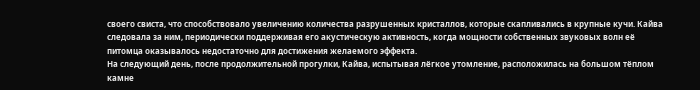своего свиста, что способствовало увеличению количества разрушенных кристаллов, которые скапливались в крупные кучи. Кайва следовала за ним, периодически поддерживая его акустическую активность, когда мощности собственных звуковых волн её питомца оказывалось недостаточно для достижения желаемого эффекта.
На следующий день, после продолжительной прогулки, Кайва, испытывая лёгкое утомление, расположилась на большом тёплом камне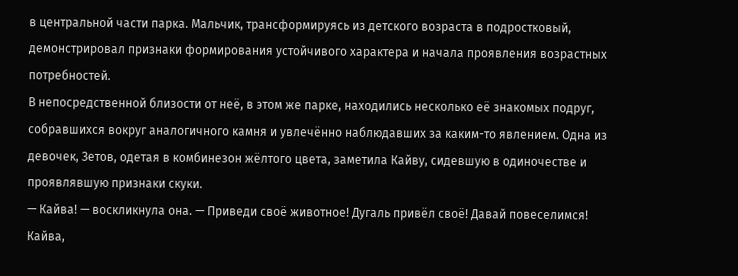в центральной части парка. Мальчик, трансформируясь из детского возраста в подростковый, демонстрировал признаки формирования устойчивого характера и начала проявления возрастных потребностей.
В непосредственной близости от неё, в этом же парке, находились несколько её знакомых подруг, собравшихся вокруг аналогичного камня и увлечённо наблюдавших за каким-то явлением. Одна из девочек, Зетов, одетая в комбинезон жёлтого цвета, заметила Кайву, сидевшую в одиночестве и проявлявшую признаки скуки.
— Кайва! — воскликнула она. — Приведи своё животное! Дугаль привёл своё! Давай повеселимся!
Кайва,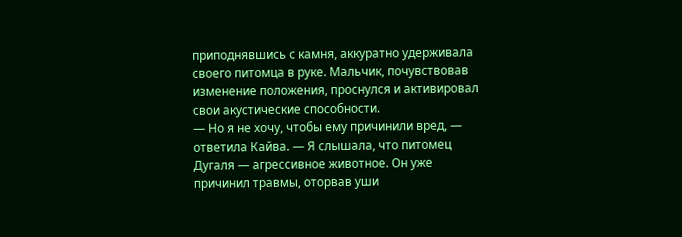приподнявшись с камня, аккуратно удерживала своего питомца в руке. Мальчик, почувствовав изменение положения, проснулся и активировал свои акустические способности.
— Но я не хочу, чтобы ему причинили вред, — ответила Кайва. — Я слышала, что питомец Дугаля — агрессивное животное. Он уже причинил травмы, оторвав уши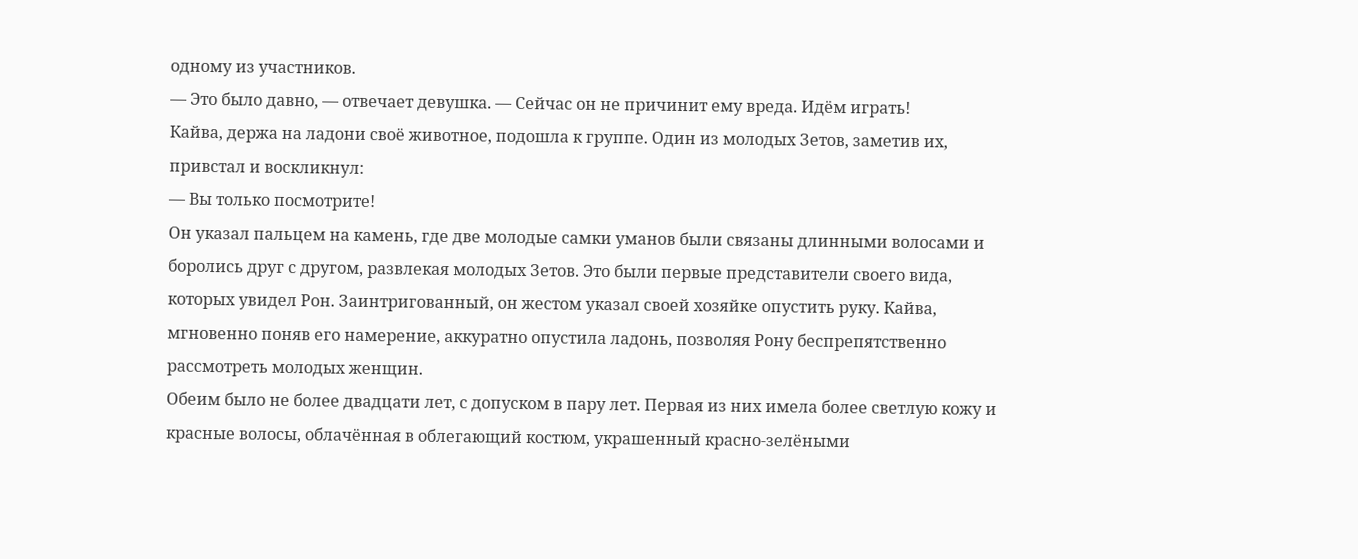одному из участников.
— Это было давно, — отвечает девушка. — Сейчас он не причинит ему вреда. Идём играть!
Кайва, держа на ладони своё животное, подошла к группе. Один из молодых Зетов, заметив их, привстал и воскликнул:
— Вы только посмотрите!
Он указал пальцем на камень, где две молодые самки уманов были связаны длинными волосами и боролись друг с другом, развлекая молодых Зетов. Это были первые представители своего вида, которых увидел Рон. Заинтригованный, он жестом указал своей хозяйке опустить руку. Кайва, мгновенно поняв его намерение, аккуратно опустила ладонь, позволяя Рону беспрепятственно рассмотреть молодых женщин.
Обеим было не более двадцати лет, с допуском в пару лет. Первая из них имела более светлую кожу и красные волосы, облачённая в облегающий костюм, украшенный красно-зелёными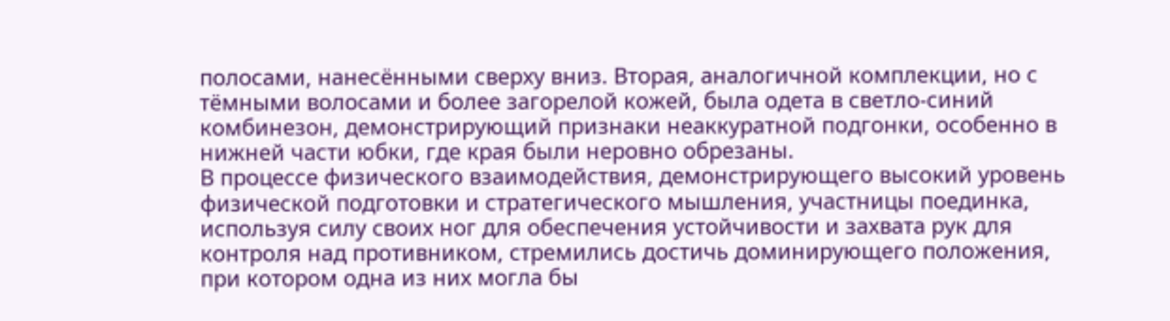полосами, нанесёнными сверху вниз. Вторая, аналогичной комплекции, но с тёмными волосами и более загорелой кожей, была одета в светло-синий комбинезон, демонстрирующий признаки неаккуратной подгонки, особенно в нижней части юбки, где края были неровно обрезаны.
В процессе физического взаимодействия, демонстрирующего высокий уровень физической подготовки и стратегического мышления, участницы поединка, используя силу своих ног для обеспечения устойчивости и захвата рук для контроля над противником, стремились достичь доминирующего положения, при котором одна из них могла бы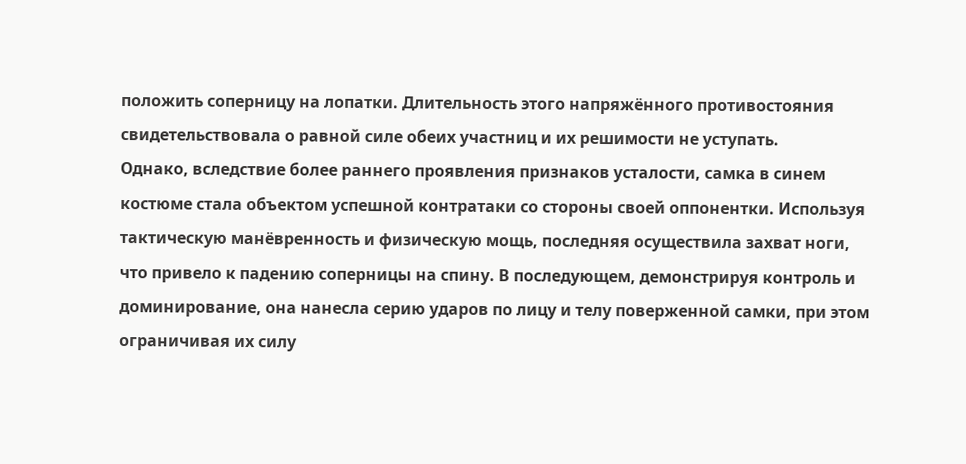положить соперницу на лопатки. Длительность этого напряжённого противостояния свидетельствовала о равной силе обеих участниц и их решимости не уступать.
Однако, вследствие более раннего проявления признаков усталости, самка в синем костюме стала объектом успешной контратаки со стороны своей оппонентки. Используя тактическую манёвренность и физическую мощь, последняя осуществила захват ноги, что привело к падению соперницы на спину. В последующем, демонстрируя контроль и доминирование, она нанесла серию ударов по лицу и телу поверженной самки, при этом ограничивая их силу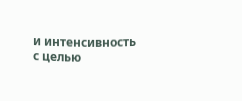и интенсивность с целью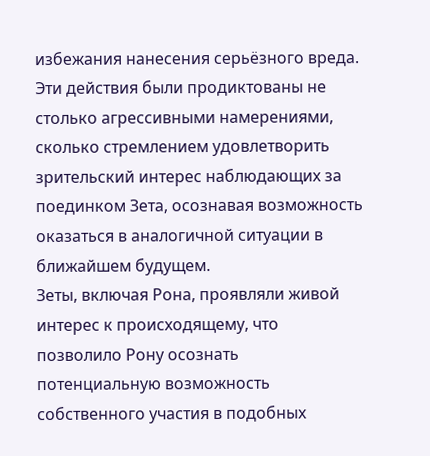избежания нанесения серьёзного вреда. Эти действия были продиктованы не столько агрессивными намерениями, сколько стремлением удовлетворить зрительский интерес наблюдающих за поединком Зета, осознавая возможность оказаться в аналогичной ситуации в ближайшем будущем.
Зеты, включая Рона, проявляли живой интерес к происходящему, что позволило Рону осознать потенциальную возможность собственного участия в подобных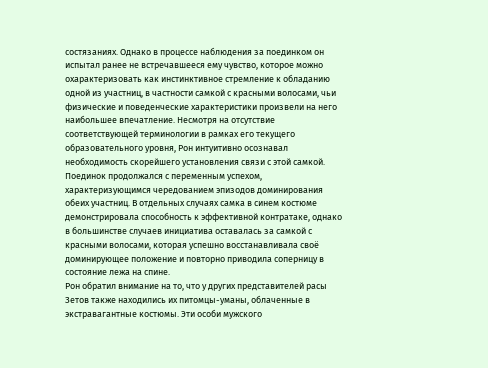состязаниях. Однако в процессе наблюдения за поединком он испытал ранее не встречавшееся ему чувство, которое можно охарактеризовать как инстинктивное стремление к обладанию одной из участниц, в частности самкой с красными волосами, чьи физические и поведенческие характеристики произвели на него наибольшее впечатление. Несмотря на отсутствие соответствующей терминологии в рамках его текущего образовательного уровня, Рон интуитивно осознавал необходимость скорейшего установления связи с этой самкой.
Поединок продолжался с переменным успехом, характеризующимся чередованием эпизодов доминирования обеих участниц. В отдельных случаях самка в синем костюме демонстрировала способность к эффективной контратаке, однако в большинстве случаев инициатива оставалась за самкой с красными волосами, которая успешно восстанавливала своё доминирующее положение и повторно приводила соперницу в состояние лежа на спине.
Рон обратил внимание на то, что у других представителей расы Зетов также находились их питомцы-уманы, облаченные в экстравагантные костюмы. Эти особи мужского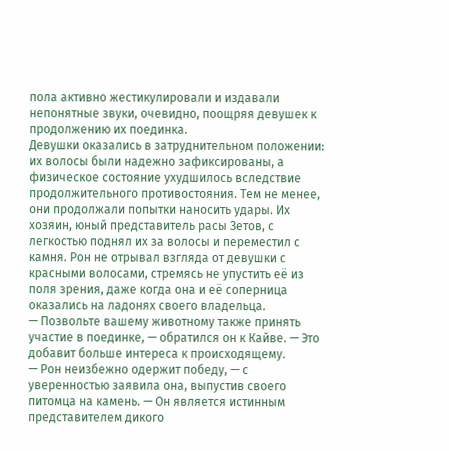пола активно жестикулировали и издавали непонятные звуки, очевидно, поощряя девушек к продолжению их поединка.
Девушки оказались в затруднительном положении: их волосы были надежно зафиксированы, а физическое состояние ухудшилось вследствие продолжительного противостояния. Тем не менее, они продолжали попытки наносить удары. Их хозяин, юный представитель расы Зетов, с легкостью поднял их за волосы и переместил с камня. Рон не отрывал взгляда от девушки с красными волосами, стремясь не упустить её из поля зрения, даже когда она и её соперница оказались на ладонях своего владельца.
— Позвольте вашему животному также принять участие в поединке, — обратился он к Кайве. — Это добавит больше интереса к происходящему.
— Рон неизбежно одержит победу, — с уверенностью заявила она, выпустив своего питомца на камень. — Он является истинным представителем дикого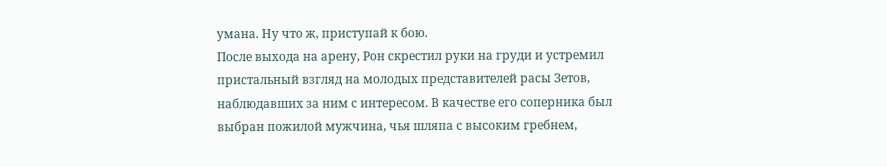умана. Ну что ж, приступай к бою.
После выхода на арену, Рон скрестил руки на груди и устремил пристальный взгляд на молодых представителей расы Зетов, наблюдавших за ним с интересом. В качестве его соперника был выбран пожилой мужчина, чья шляпа с высоким гребнем,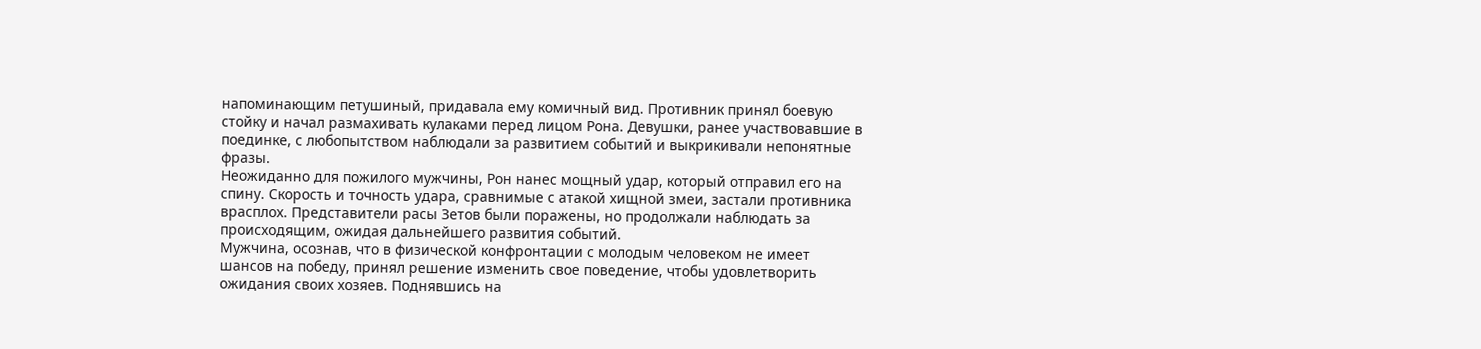напоминающим петушиный, придавала ему комичный вид. Противник принял боевую стойку и начал размахивать кулаками перед лицом Рона. Девушки, ранее участвовавшие в поединке, с любопытством наблюдали за развитием событий и выкрикивали непонятные фразы.
Неожиданно для пожилого мужчины, Рон нанес мощный удар, который отправил его на спину. Скорость и точность удара, сравнимые с атакой хищной змеи, застали противника врасплох. Представители расы Зетов были поражены, но продолжали наблюдать за происходящим, ожидая дальнейшего развития событий.
Мужчина, осознав, что в физической конфронтации с молодым человеком не имеет шансов на победу, принял решение изменить свое поведение, чтобы удовлетворить ожидания своих хозяев. Поднявшись на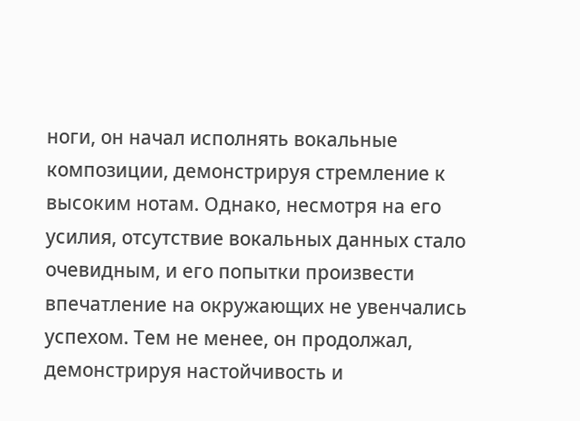ноги, он начал исполнять вокальные композиции, демонстрируя стремление к высоким нотам. Однако, несмотря на его усилия, отсутствие вокальных данных стало очевидным, и его попытки произвести впечатление на окружающих не увенчались успехом. Тем не менее, он продолжал, демонстрируя настойчивость и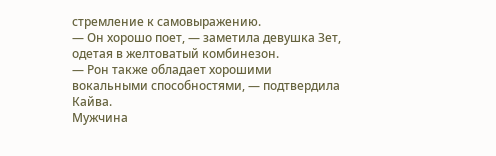стремление к самовыражению.
— Он хорошо поет, — заметила девушка Зет, одетая в желтоватый комбинезон.
— Рон также обладает хорошими вокальными способностями, — подтвердила Кайва.
Мужчина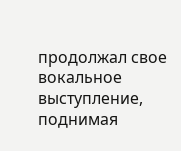продолжал свое вокальное выступление, поднимая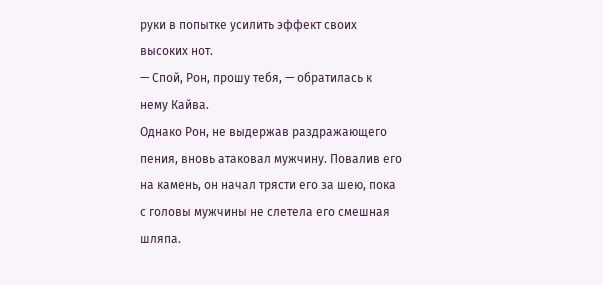руки в попытке усилить эффект своих высоких нот.
— Спой, Рон, прошу тебя, — обратилась к нему Кайва.
Однако Рон, не выдержав раздражающего пения, вновь атаковал мужчину. Повалив его на камень, он начал трясти его за шею, пока с головы мужчины не слетела его смешная шляпа.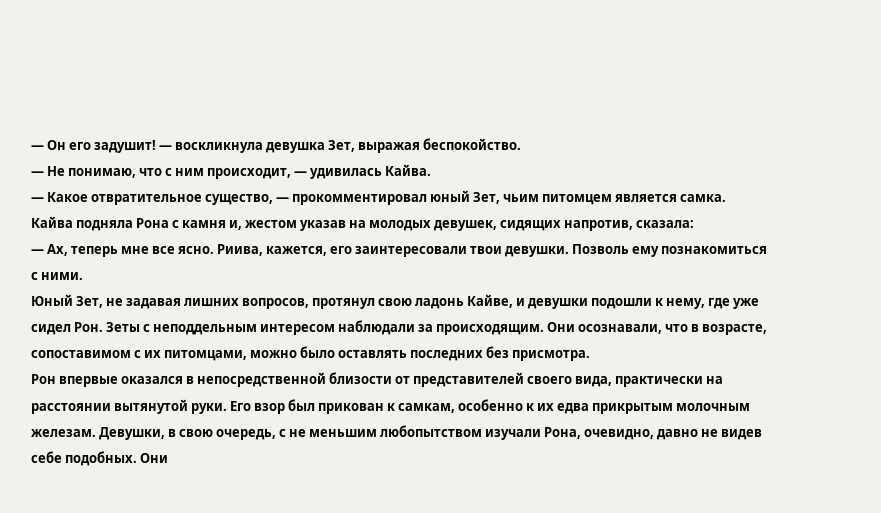— Он его задушит! — воскликнула девушка Зет, выражая беспокойство.
— Не понимаю, что с ним происходит, — удивилась Кайва.
— Какое отвратительное существо, — прокомментировал юный Зет, чьим питомцем является самка.
Кайва подняла Рона с камня и, жестом указав на молодых девушек, сидящих напротив, сказала:
— Ах, теперь мне все ясно. Риива, кажется, его заинтересовали твои девушки. Позволь ему познакомиться с ними.
Юный Зет, не задавая лишних вопросов, протянул свою ладонь Кайве, и девушки подошли к нему, где уже сидел Рон. Зеты с неподдельным интересом наблюдали за происходящим. Они осознавали, что в возрасте, сопоставимом с их питомцами, можно было оставлять последних без присмотра.
Рон впервые оказался в непосредственной близости от представителей своего вида, практически на расстоянии вытянутой руки. Его взор был прикован к самкам, особенно к их едва прикрытым молочным железам. Девушки, в свою очередь, с не меньшим любопытством изучали Рона, очевидно, давно не видев себе подобных. Они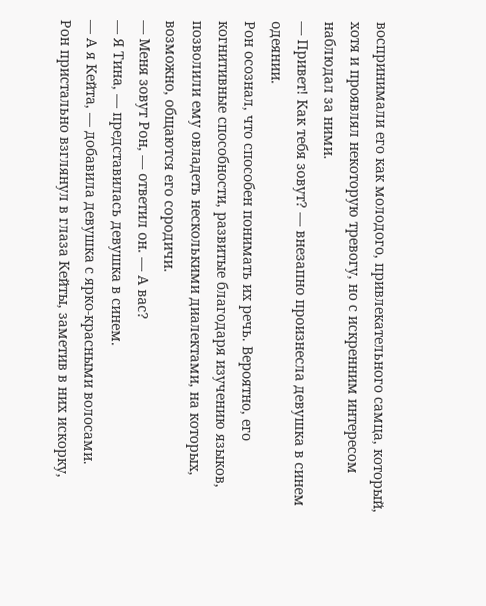воспринимали его как молодого, привлекательного самца, который, хотя и проявлял некоторую тревогу, но с искренним интересом наблюдал за ними.
— Привет! Как тебя зовут? — внезапно произнесла девушка в синем одеянии.
Рон осознал, что способен понимать их речь. Вероятно, его когнитивные способности, развитые благодаря изучению языков, позволили ему овладеть несколькими диалектами, на которых, возможно, общаются его сородичи.
— Меня зовут Рон, — ответил он. — А вас?
— Я Тина, — представилась девушка в синем.
— А я Кейта, — добавила девушка с ярко-красными волосами.
Рон пристально взглянул в глаза Кейты, заметив в них искорку,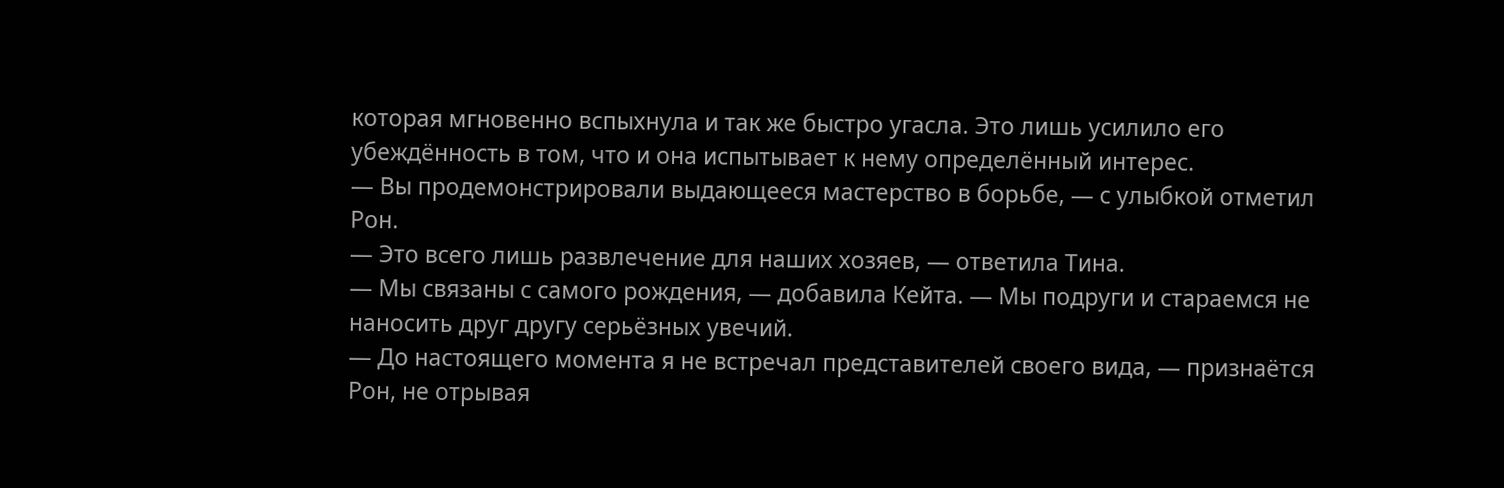которая мгновенно вспыхнула и так же быстро угасла. Это лишь усилило его убеждённость в том, что и она испытывает к нему определённый интерес.
— Вы продемонстрировали выдающееся мастерство в борьбе, — с улыбкой отметил Рон.
— Это всего лишь развлечение для наших хозяев, — ответила Тина.
— Мы связаны с самого рождения, — добавила Кейта. — Мы подруги и стараемся не наносить друг другу серьёзных увечий.
— До настоящего момента я не встречал представителей своего вида, — признаётся Рон, не отрывая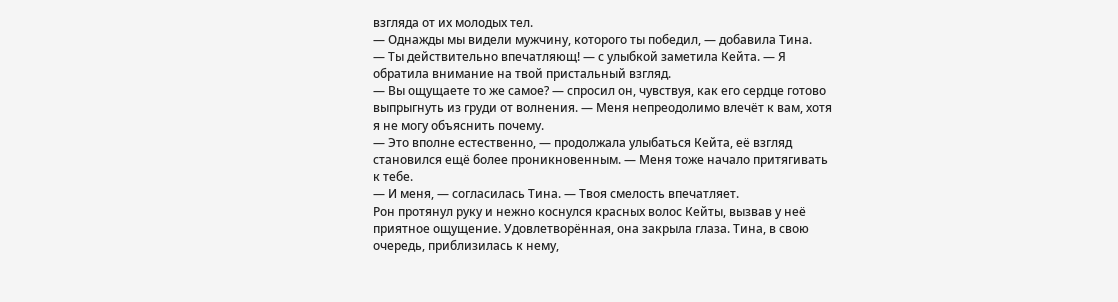взгляда от их молодых тел.
— Однажды мы видели мужчину, которого ты победил, — добавила Тина.
— Ты действительно впечатляющ! — с улыбкой заметила Кейта. — Я обратила внимание на твой пристальный взгляд.
— Вы ощущаете то же самое? — спросил он, чувствуя, как его сердце готово выпрыгнуть из груди от волнения. — Меня непреодолимо влечёт к вам, хотя я не могу объяснить почему.
— Это вполне естественно, — продолжала улыбаться Кейта, её взгляд становился ещё более проникновенным. — Меня тоже начало притягивать к тебе.
— И меня, — согласилась Тина. — Твоя смелость впечатляет.
Рон протянул руку и нежно коснулся красных волос Кейты, вызвав у неё приятное ощущение. Удовлетворённая, она закрыла глаза. Тина, в свою очередь, приблизилась к нему,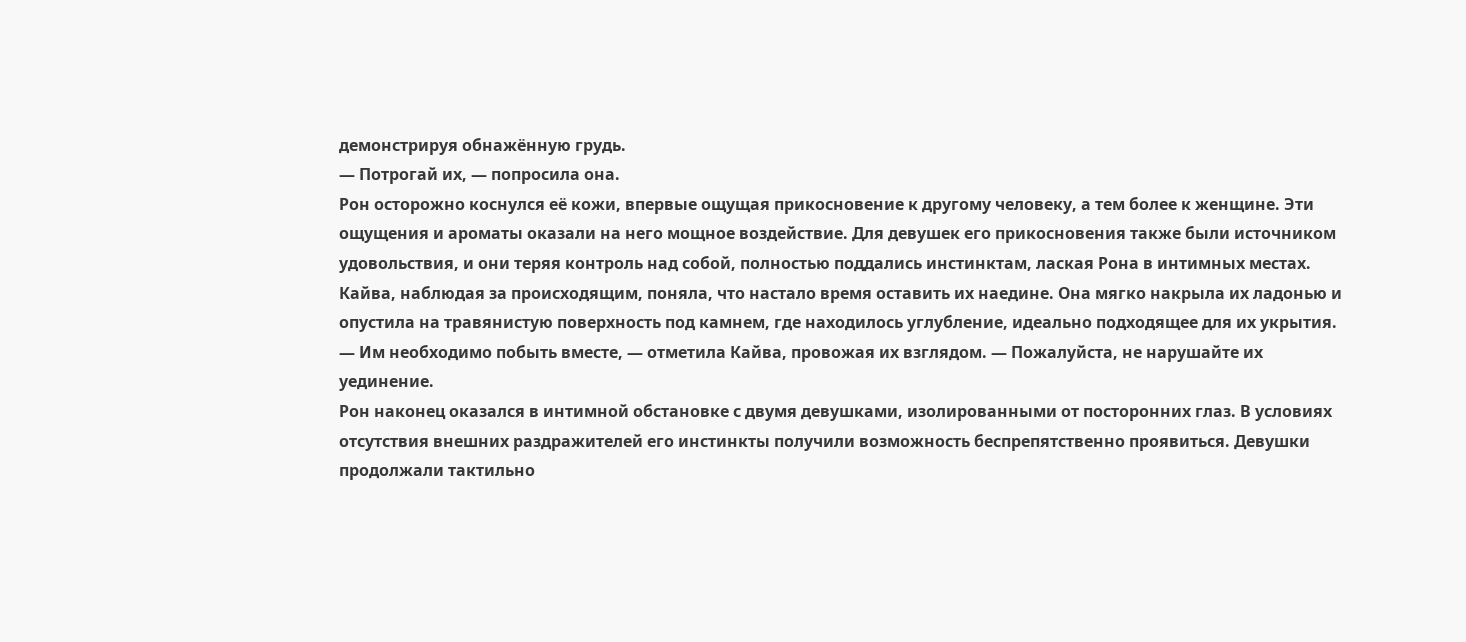демонстрируя обнажённую грудь.
— Потрогай их, — попросила она.
Рон осторожно коснулся её кожи, впервые ощущая прикосновение к другому человеку, а тем более к женщине. Эти ощущения и ароматы оказали на него мощное воздействие. Для девушек его прикосновения также были источником удовольствия, и они теряя контроль над собой, полностью поддались инстинктам, лаская Рона в интимных местах. Кайва, наблюдая за происходящим, поняла, что настало время оставить их наедине. Она мягко накрыла их ладонью и опустила на травянистую поверхность под камнем, где находилось углубление, идеально подходящее для их укрытия.
— Им необходимо побыть вместе, — отметила Кайва, провожая их взглядом. — Пожалуйста, не нарушайте их уединение.
Рон наконец оказался в интимной обстановке с двумя девушками, изолированными от посторонних глаз. В условиях отсутствия внешних раздражителей его инстинкты получили возможность беспрепятственно проявиться. Девушки продолжали тактильно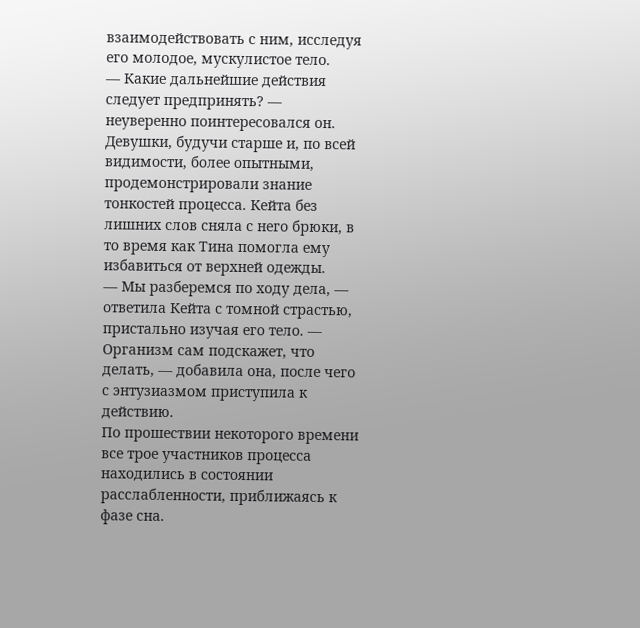взаимодействовать с ним, исследуя его молодое, мускулистое тело.
— Какие дальнейшие действия следует предпринять? — неуверенно поинтересовался он.
Девушки, будучи старше и, по всей видимости, более опытными, продемонстрировали знание тонкостей процесса. Кейта без лишних слов сняла с него брюки, в то время как Тина помогла ему избавиться от верхней одежды.
— Мы разберемся по ходу дела, — ответила Кейта с томной страстью, пристально изучая его тело. — Организм сам подскажет, что делать, — добавила она, после чего с энтузиазмом приступила к действию.
По прошествии некоторого времени все трое участников процесса находились в состоянии расслабленности, приближаясь к фазе сна.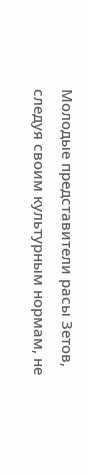Молодые представители расы Зетов, следуя своим культурным нормам, не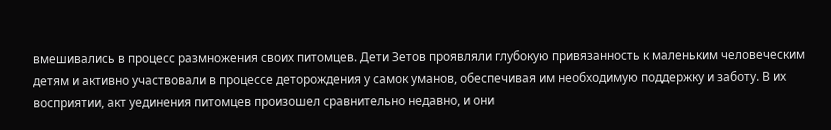вмешивались в процесс размножения своих питомцев. Дети Зетов проявляли глубокую привязанность к маленьким человеческим детям и активно участвовали в процессе деторождения у самок уманов, обеспечивая им необходимую поддержку и заботу. В их восприятии, акт уединения питомцев произошел сравнительно недавно, и они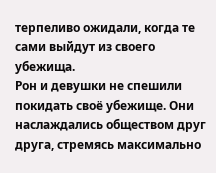терпеливо ожидали, когда те сами выйдут из своего убежища.
Рон и девушки не спешили покидать своё убежище. Они наслаждались обществом друг друга, стремясь максимально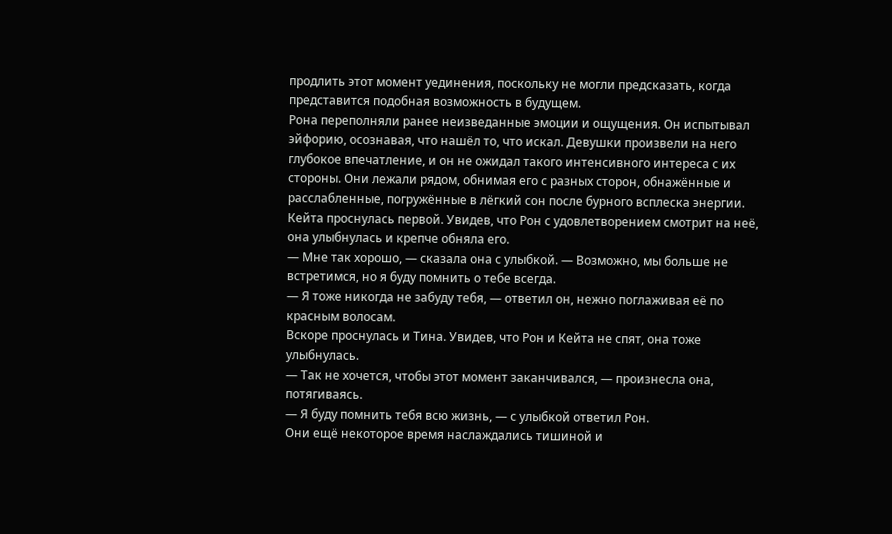продлить этот момент уединения, поскольку не могли предсказать, когда представится подобная возможность в будущем.
Рона переполняли ранее неизведанные эмоции и ощущения. Он испытывал эйфорию, осознавая, что нашёл то, что искал. Девушки произвели на него глубокое впечатление, и он не ожидал такого интенсивного интереса с их стороны. Они лежали рядом, обнимая его с разных сторон, обнажённые и расслабленные, погружённые в лёгкий сон после бурного всплеска энергии.
Кейта проснулась первой. Увидев, что Рон с удовлетворением смотрит на неё, она улыбнулась и крепче обняла его.
— Мне так хорошо, — сказала она с улыбкой. — Возможно, мы больше не встретимся, но я буду помнить о тебе всегда.
— Я тоже никогда не забуду тебя, — ответил он, нежно поглаживая её по красным волосам.
Вскоре проснулась и Тина. Увидев, что Рон и Кейта не спят, она тоже улыбнулась.
— Так не хочется, чтобы этот момент заканчивался, — произнесла она, потягиваясь.
— Я буду помнить тебя всю жизнь, — с улыбкой ответил Рон.
Они ещё некоторое время наслаждались тишиной и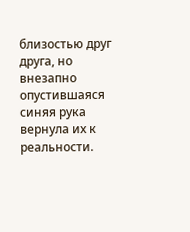близостью друг друга, но внезапно опустившаяся синяя рука вернула их к реальности.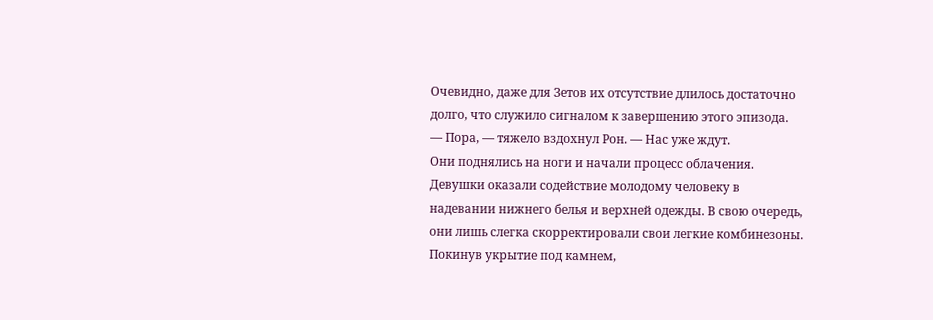Очевидно, даже для Зетов их отсутствие длилось достаточно долго, что служило сигналом к завершению этого эпизода.
— Пора, — тяжело вздохнул Рон. — Нас уже ждут.
Они поднялись на ноги и начали процесс облачения. Девушки оказали содействие молодому человеку в надевании нижнего белья и верхней одежды. В свою очередь, они лишь слегка скорректировали свои легкие комбинезоны.
Покинув укрытие под камнем,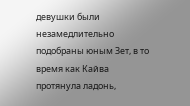девушки были незамедлительно подобраны юным Зет, в то время как Кайва протянула ладонь,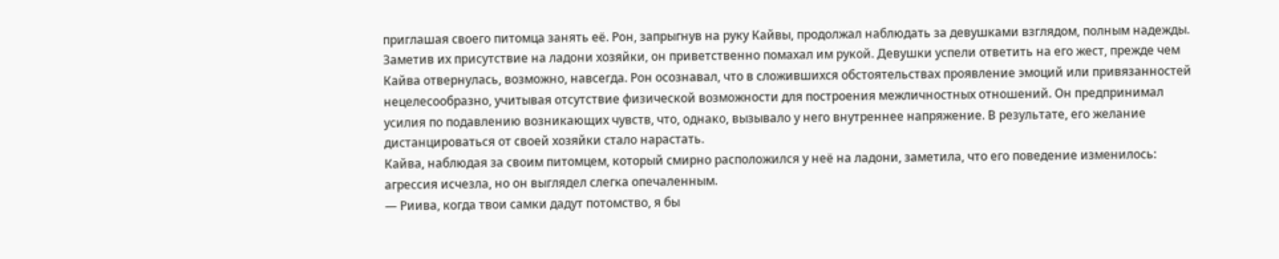приглашая своего питомца занять её. Рон, запрыгнув на руку Кайвы, продолжал наблюдать за девушками взглядом, полным надежды. Заметив их присутствие на ладони хозяйки, он приветственно помахал им рукой. Девушки успели ответить на его жест, прежде чем Кайва отвернулась, возможно, навсегда. Рон осознавал, что в сложившихся обстоятельствах проявление эмоций или привязанностей нецелесообразно, учитывая отсутствие физической возможности для построения межличностных отношений. Он предпринимал усилия по подавлению возникающих чувств, что, однако, вызывало у него внутреннее напряжение. В результате, его желание дистанцироваться от своей хозяйки стало нарастать.
Кайва, наблюдая за своим питомцем, который смирно расположился у неё на ладони, заметила, что его поведение изменилось: агрессия исчезла, но он выглядел слегка опечаленным.
— Риива, когда твои самки дадут потомство, я бы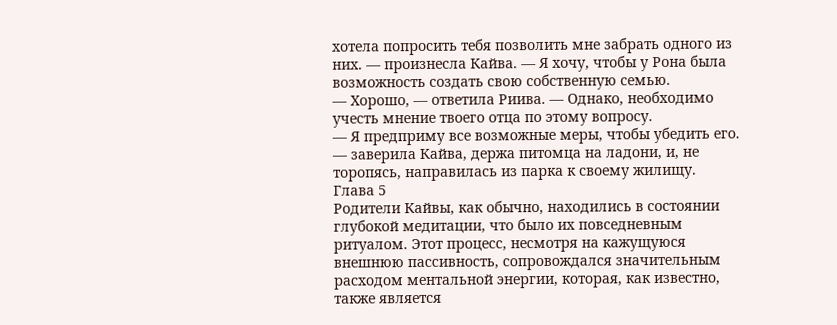хотела попросить тебя позволить мне забрать одного из них. — произнесла Кайва. — Я хочу, чтобы у Рона была возможность создать свою собственную семью.
— Хорошо, — ответила Риива. — Однако, необходимо учесть мнение твоего отца по этому вопросу.
— Я предприму все возможные меры, чтобы убедить его. — заверила Кайва, держа питомца на ладони, и, не торопясь, направилась из парка к своему жилищу.
Глава 5
Родители Кайвы, как обычно, находились в состоянии глубокой медитации, что было их повседневным ритуалом. Этот процесс, несмотря на кажущуюся внешнюю пассивность, сопровождался значительным расходом ментальной энергии, которая, как известно, также является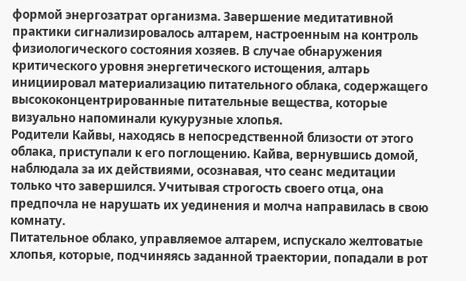формой энергозатрат организма. Завершение медитативной практики сигнализировалось алтарем, настроенным на контроль физиологического состояния хозяев. В случае обнаружения критического уровня энергетического истощения, алтарь инициировал материализацию питательного облака, содержащего высококонцентрированные питательные вещества, которые визуально напоминали кукурузные хлопья.
Родители Кайвы, находясь в непосредственной близости от этого облака, приступали к его поглощению. Кайва, вернувшись домой, наблюдала за их действиями, осознавая, что сеанс медитации только что завершился. Учитывая строгость своего отца, она предпочла не нарушать их уединения и молча направилась в свою комнату.
Питательное облако, управляемое алтарем, испускало желтоватые хлопья, которые, подчиняясь заданной траектории, попадали в рот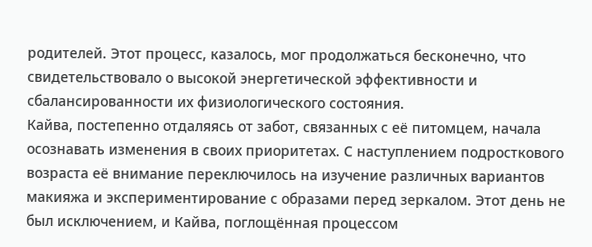родителей. Этот процесс, казалось, мог продолжаться бесконечно, что свидетельствовало о высокой энергетической эффективности и сбалансированности их физиологического состояния.
Кайва, постепенно отдаляясь от забот, связанных с её питомцем, начала осознавать изменения в своих приоритетах. С наступлением подросткового возраста её внимание переключилось на изучение различных вариантов макияжа и экспериментирование с образами перед зеркалом. Этот день не был исключением, и Кайва, поглощённая процессом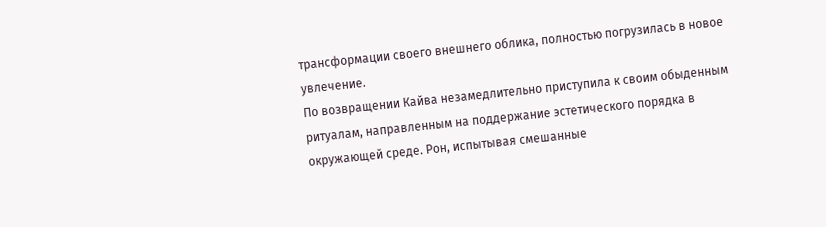трансформации своего внешнего облика, полностью погрузилась в новое увлечение.
По возвращении Кайва незамедлительно приступила к своим обыденным ритуалам, направленным на поддержание эстетического порядка в окружающей среде. Рон, испытывая смешанные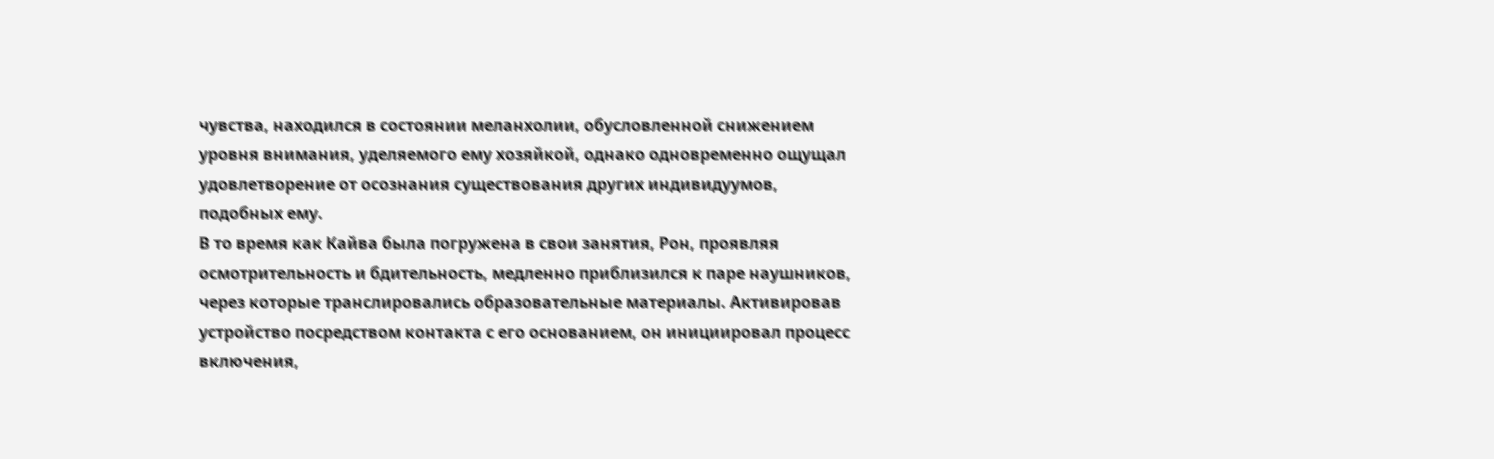чувства, находился в состоянии меланхолии, обусловленной снижением уровня внимания, уделяемого ему хозяйкой, однако одновременно ощущал удовлетворение от осознания существования других индивидуумов, подобных ему.
В то время как Кайва была погружена в свои занятия, Рон, проявляя осмотрительность и бдительность, медленно приблизился к паре наушников, через которые транслировались образовательные материалы. Активировав устройство посредством контакта с его основанием, он инициировал процесс включения,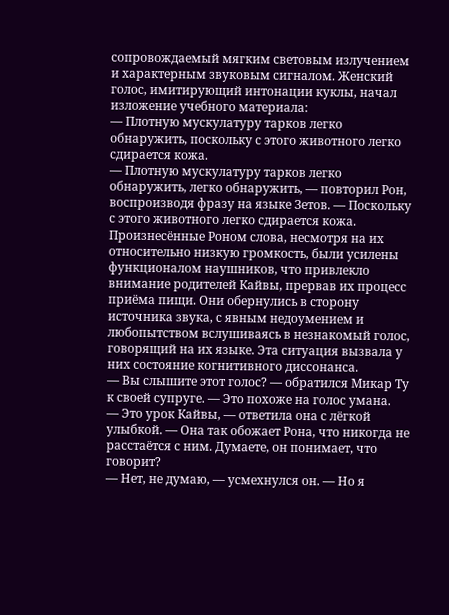сопровождаемый мягким световым излучением и характерным звуковым сигналом. Женский голос, имитирующий интонации куклы, начал изложение учебного материала:
— Плотную мускулатуру тарков легко обнаружить, поскольку с этого животного легко сдирается кожа.
— Плотную мускулатуру тарков легко обнаружить, легко обнаружить, — повторил Рон, воспроизводя фразу на языке Зетов. — Поскольку с этого животного легко сдирается кожа.
Произнесённые Роном слова, несмотря на их относительно низкую громкость, были усилены функционалом наушников, что привлекло внимание родителей Кайвы, прервав их процесс приёма пищи. Они обернулись в сторону источника звука, с явным недоумением и любопытством вслушиваясь в незнакомый голос, говорящий на их языке. Эта ситуация вызвала у них состояние когнитивного диссонанса.
— Вы слышите этот голос? — обратился Микар Ту к своей супруге. — Это похоже на голос умана.
— Это урок Кайвы, — ответила она с лёгкой улыбкой. — Она так обожает Рона, что никогда не расстаётся с ним. Думаете, он понимает, что говорит?
— Нет, не думаю, — усмехнулся он. — Но я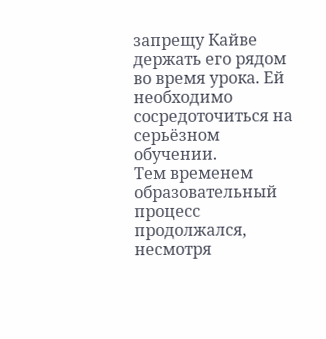запрещу Кайве держать его рядом во время урока. Ей необходимо сосредоточиться на серьёзном обучении.
Тем временем образовательный процесс продолжался, несмотря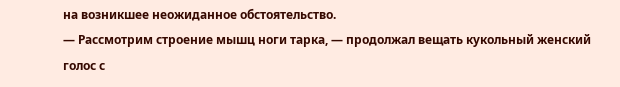на возникшее неожиданное обстоятельство.
— Рассмотрим строение мышц ноги тарка, — продолжал вещать кукольный женский голос с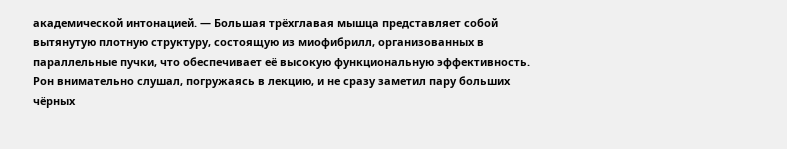академической интонацией. — Большая трёхглавая мышца представляет собой вытянутую плотную структуру, состоящую из миофибрилл, организованных в параллельные пучки, что обеспечивает её высокую функциональную эффективность.
Рон внимательно слушал, погружаясь в лекцию, и не сразу заметил пару больших чёрных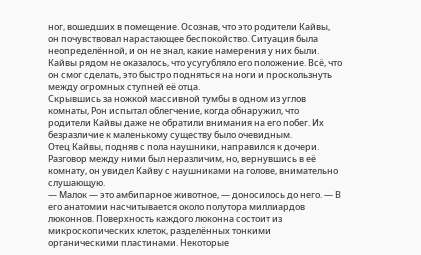ног, вошедших в помещение. Осознав, что это родители Кайвы, он почувствовал нарастающее беспокойство. Ситуация была неопределённой, и он не знал, какие намерения у них были. Кайвы рядом не оказалось, что усугубляло его положение. Всё, что он смог сделать, это быстро подняться на ноги и проскользнуть между огромных ступней её отца.
Скрывшись за ножкой массивной тумбы в одном из углов комнаты, Рон испытал облегчение, когда обнаружил, что родители Кайвы даже не обратили внимания на его побег. Их безразличие к маленькому существу было очевидным.
Отец Кайвы, подняв с пола наушники, направился к дочери. Разговор между ними был неразличим, но, вернувшись в её комнату, он увидел Кайву с наушниками на голове, внимательно слушающую.
— Малок — это амбипарное животное, — доносилось до него. — В его анатомии насчитывается около полутора миллиардов люконнов. Поверхность каждого люконна состоит из микроскопических клеток, разделённых тонкими органическими пластинами. Некоторые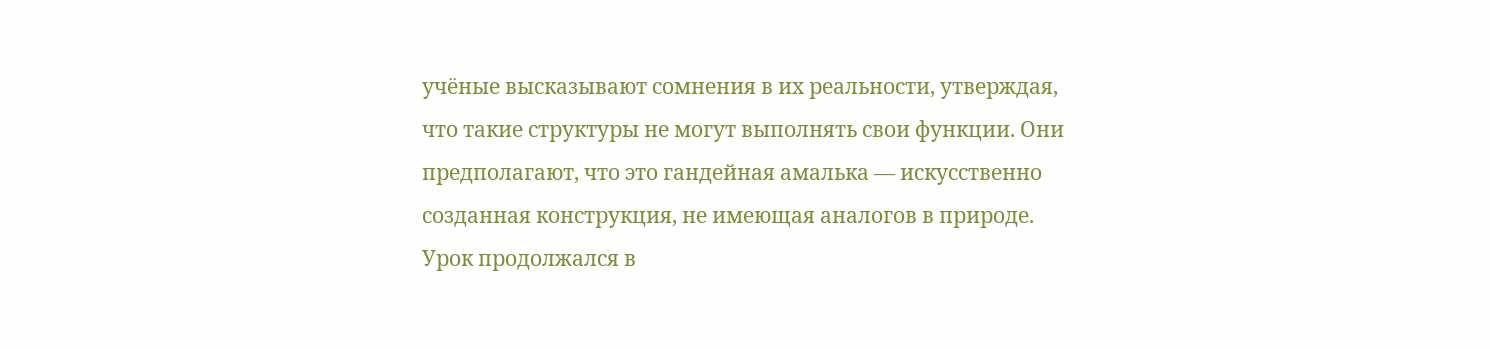учёные высказывают сомнения в их реальности, утверждая, что такие структуры не могут выполнять свои функции. Они предполагают, что это гандейная амалька — искусственно созданная конструкция, не имеющая аналогов в природе.
Урок продолжался в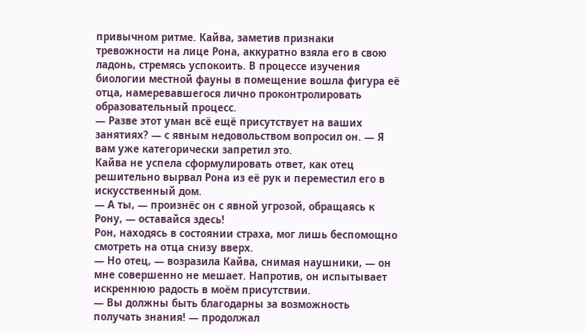привычном ритме. Кайва, заметив признаки тревожности на лице Рона, аккуратно взяла его в свою ладонь, стремясь успокоить. В процессе изучения биологии местной фауны в помещение вошла фигура её отца, намеревавшегося лично проконтролировать образовательный процесс.
— Разве этот уман всё ещё присутствует на ваших занятиях? — с явным недовольством вопросил он. — Я вам уже категорически запретил это.
Кайва не успела сформулировать ответ, как отец решительно вырвал Рона из её рук и переместил его в искусственный дом.
— А ты, — произнёс он с явной угрозой, обращаясь к Рону, — оставайся здесь!
Рон, находясь в состоянии страха, мог лишь беспомощно смотреть на отца снизу вверх.
— Но отец, — возразила Кайва, снимая наушники, — он мне совершенно не мешает. Напротив, он испытывает искреннюю радость в моём присутствии.
— Вы должны быть благодарны за возможность получать знания! — продолжал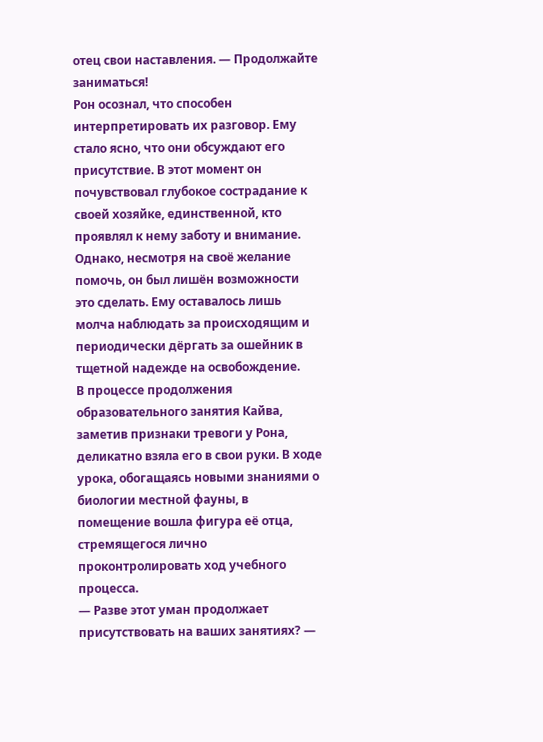отец свои наставления. — Продолжайте заниматься!
Рон осознал, что способен интерпретировать их разговор. Ему стало ясно, что они обсуждают его присутствие. В этот момент он почувствовал глубокое сострадание к своей хозяйке, единственной, кто проявлял к нему заботу и внимание. Однако, несмотря на своё желание помочь, он был лишён возможности это сделать. Ему оставалось лишь молча наблюдать за происходящим и периодически дёргать за ошейник в тщетной надежде на освобождение.
В процессе продолжения образовательного занятия Кайва, заметив признаки тревоги у Рона, деликатно взяла его в свои руки. В ходе урока, обогащаясь новыми знаниями о биологии местной фауны, в помещение вошла фигура её отца, стремящегося лично проконтролировать ход учебного процесса.
— Разве этот уман продолжает присутствовать на ваших занятиях? —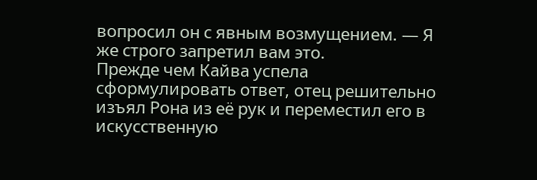вопросил он с явным возмущением. — Я же строго запретил вам это.
Прежде чем Кайва успела сформулировать ответ, отец решительно изъял Рона из её рук и переместил его в искусственную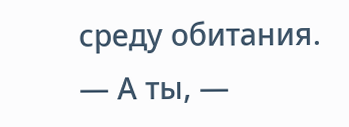среду обитания.
— А ты, —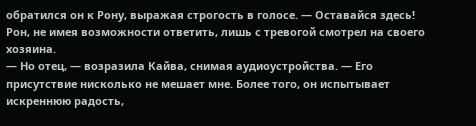обратился он к Рону, выражая строгость в голосе. — Оставайся здесь!
Рон, не имея возможности ответить, лишь с тревогой смотрел на своего хозяина.
— Но отец, — возразила Кайва, снимая аудиоустройства. — Его присутствие нисколько не мешает мне. Более того, он испытывает искреннюю радость,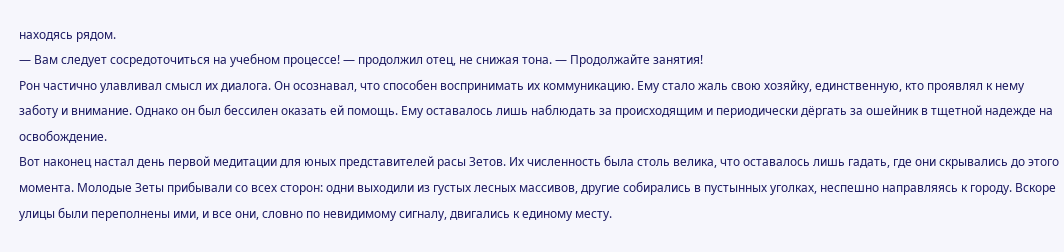находясь рядом.
— Вам следует сосредоточиться на учебном процессе! — продолжил отец, не снижая тона. — Продолжайте занятия!
Рон частично улавливал смысл их диалога. Он осознавал, что способен воспринимать их коммуникацию. Ему стало жаль свою хозяйку, единственную, кто проявлял к нему заботу и внимание. Однако он был бессилен оказать ей помощь. Ему оставалось лишь наблюдать за происходящим и периодически дёргать за ошейник в тщетной надежде на освобождение.
Вот наконец настал день первой медитации для юных представителей расы Зетов. Их численность была столь велика, что оставалось лишь гадать, где они скрывались до этого момента. Молодые Зеты прибывали со всех сторон: одни выходили из густых лесных массивов, другие собирались в пустынных уголках, неспешно направляясь к городу. Вскоре улицы были переполнены ими, и все они, словно по невидимому сигналу, двигались к единому месту.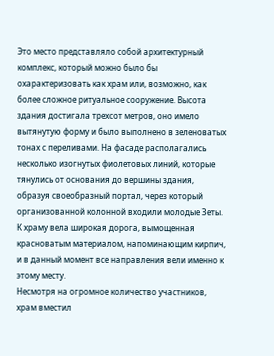Это место представляло собой архитектурный комплекс, который можно было бы охарактеризовать как храм или, возможно, как более сложное ритуальное сооружение. Высота здания достигала трехсот метров, оно имело вытянутую форму и было выполнено в зеленоватых тонах с переливами. На фасаде располагались несколько изогнутых фиолетовых линий, которые тянулись от основания до вершины здания, образуя своеобразный портал, через который организованной колонной входили молодые Зеты. К храму вела широкая дорога, вымощенная красноватым материалом, напоминающим кирпич, и в данный момент все направления вели именно к этому месту.
Несмотря на огромное количество участников, храм вместил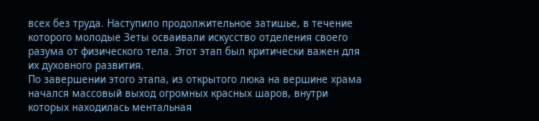всех без труда. Наступило продолжительное затишье, в течение которого молодые Зеты осваивали искусство отделения своего разума от физического тела. Этот этап был критически важен для их духовного развития.
По завершении этого этапа, из открытого люка на вершине храма начался массовый выход огромных красных шаров, внутри которых находилась ментальная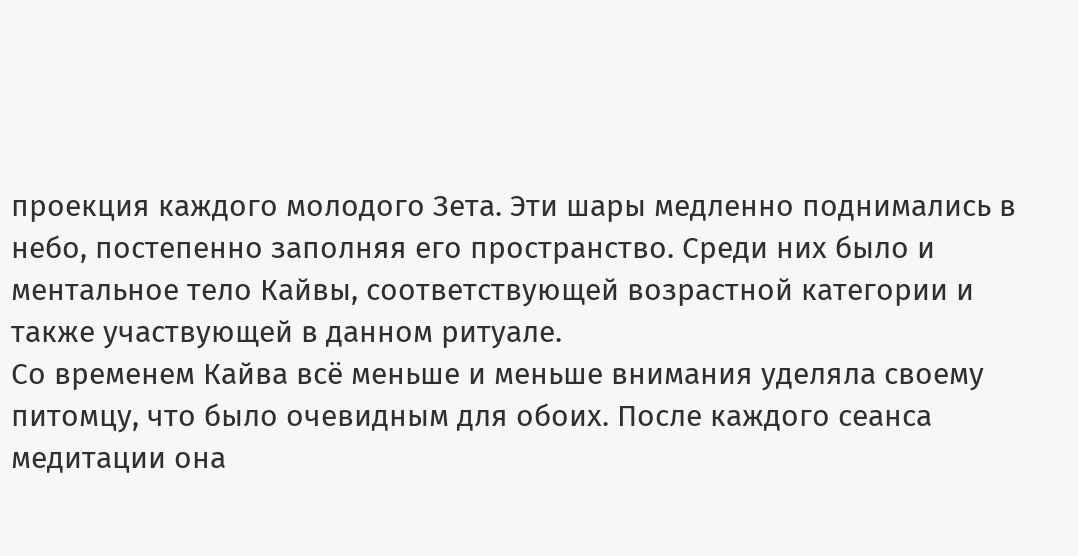проекция каждого молодого Зета. Эти шары медленно поднимались в небо, постепенно заполняя его пространство. Среди них было и ментальное тело Кайвы, соответствующей возрастной категории и также участвующей в данном ритуале.
Со временем Кайва всё меньше и меньше внимания уделяла своему питомцу, что было очевидным для обоих. После каждого сеанса медитации она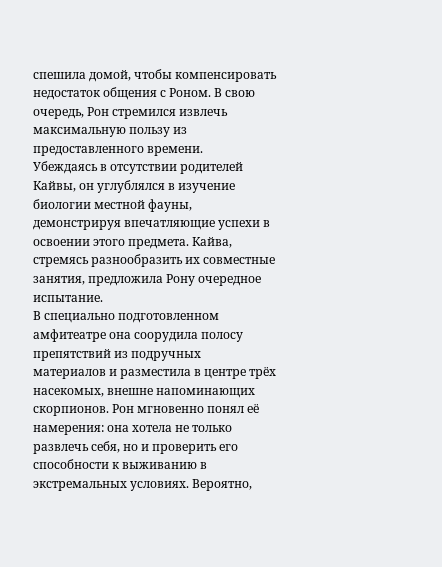спешила домой, чтобы компенсировать недостаток общения с Роном. В свою очередь, Рон стремился извлечь максимальную пользу из предоставленного времени.
Убеждаясь в отсутствии родителей Кайвы, он углублялся в изучение биологии местной фауны, демонстрируя впечатляющие успехи в освоении этого предмета. Кайва, стремясь разнообразить их совместные занятия, предложила Рону очередное испытание.
В специально подготовленном амфитеатре она соорудила полосу препятствий из подручных материалов и разместила в центре трёх насекомых, внешне напоминающих скорпионов. Рон мгновенно понял её намерения: она хотела не только развлечь себя, но и проверить его способности к выживанию в экстремальных условиях. Вероятно,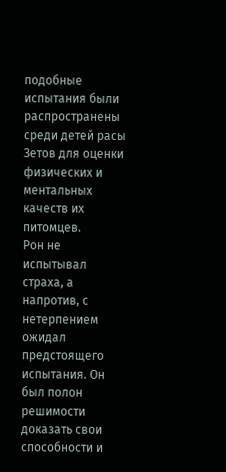подобные испытания были распространены среди детей расы Зетов для оценки физических и ментальных качеств их питомцев.
Рон не испытывал страха, а напротив, с нетерпением ожидал предстоящего испытания. Он был полон решимости доказать свои способности и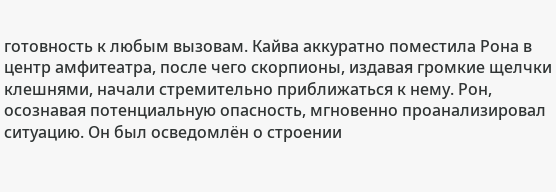готовность к любым вызовам. Кайва аккуратно поместила Рона в центр амфитеатра, после чего скорпионы, издавая громкие щелчки клешнями, начали стремительно приближаться к нему. Рон, осознавая потенциальную опасность, мгновенно проанализировал ситуацию. Он был осведомлён о строении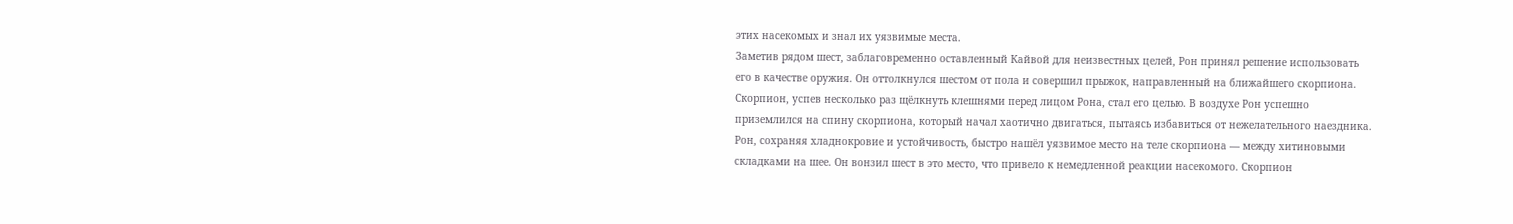этих насекомых и знал их уязвимые места.
Заметив рядом шест, заблаговременно оставленный Кайвой для неизвестных целей, Рон принял решение использовать его в качестве оружия. Он оттолкнулся шестом от пола и совершил прыжок, направленный на ближайшего скорпиона.
Скорпион, успев несколько раз щёлкнуть клешнями перед лицом Рона, стал его целью. В воздухе Рон успешно приземлился на спину скорпиона, который начал хаотично двигаться, пытаясь избавиться от нежелательного наездника.
Рон, сохраняя хладнокровие и устойчивость, быстро нашёл уязвимое место на теле скорпиона — между хитиновыми складками на шее. Он вонзил шест в это место, что привело к немедленной реакции насекомого. Скорпион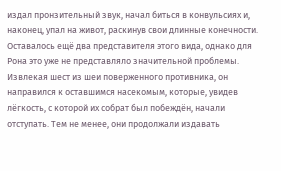издал пронзительный звук, начал биться в конвульсиях и, наконец, упал на живот, раскинув свои длинные конечности.
Оставалось ещё два представителя этого вида, однако для Рона это уже не представляло значительной проблемы. Извлекая шест из шеи поверженного противника, он направился к оставшимся насекомым, которые, увидев лёгкость, с которой их собрат был побеждён, начали отступать. Тем не менее, они продолжали издавать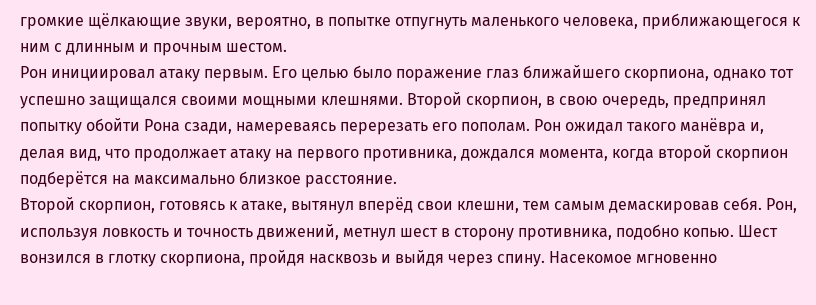громкие щёлкающие звуки, вероятно, в попытке отпугнуть маленького человека, приближающегося к ним с длинным и прочным шестом.
Рон инициировал атаку первым. Его целью было поражение глаз ближайшего скорпиона, однако тот успешно защищался своими мощными клешнями. Второй скорпион, в свою очередь, предпринял попытку обойти Рона сзади, намереваясь перерезать его пополам. Рон ожидал такого манёвра и, делая вид, что продолжает атаку на первого противника, дождался момента, когда второй скорпион подберётся на максимально близкое расстояние.
Второй скорпион, готовясь к атаке, вытянул вперёд свои клешни, тем самым демаскировав себя. Рон, используя ловкость и точность движений, метнул шест в сторону противника, подобно копью. Шест вонзился в глотку скорпиона, пройдя насквозь и выйдя через спину. Насекомое мгновенно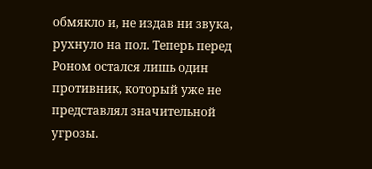обмякло и, не издав ни звука, рухнуло на пол. Теперь перед Роном остался лишь один противник, который уже не представлял значительной угрозы.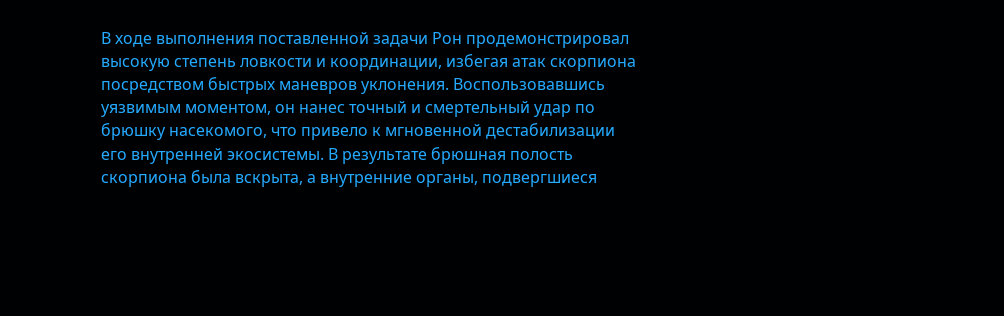В ходе выполнения поставленной задачи Рон продемонстрировал высокую степень ловкости и координации, избегая атак скорпиона посредством быстрых маневров уклонения. Воспользовавшись уязвимым моментом, он нанес точный и смертельный удар по брюшку насекомого, что привело к мгновенной дестабилизации его внутренней экосистемы. В результате брюшная полость скорпиона была вскрыта, а внутренние органы, подвергшиеся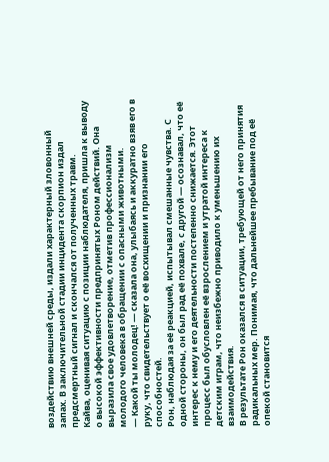воздействию внешней среды, издали характерный зловонный запах. В заключительной стадии инцидента скорпион издал предсмертный сигнал и скончался от полученных травм.
Кайва, оценивая ситуацию с позиции наблюдателя, пришла к выводу о высокой эффективности предпринятых Роном действий. Она выразила свое удовлетворение, отметив профессионализм молодого человека в обращении с опасными животными.
— Какой ты молодец! — сказала она, улыбаясь и аккуратно взяв его в руку, что свидетельствует о её восхищении и признании его способностей.
Рон, наблюдая за её реакцией, испытывал смешанные чувства. С одной стороны, он был рад её похвале, с другой — осознавал, что её интерес к нему и его деятельности постепенно снижается. Этот процесс был обусловлен её взрослением и утратой интереса к детским играм, что неизбежно приводило к уменьшению их взаимодействия.
В результате Рон оказался в ситуации, требующей от него принятия радикальных мер. Понимая, что дальнейшее пребывание под её опекой становится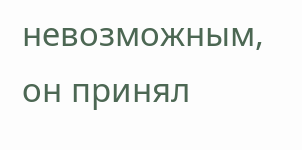невозможным, он принял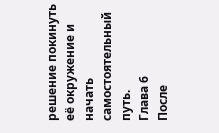решение покинуть её окружение и начать самостоятельный путь.
Глава 6
После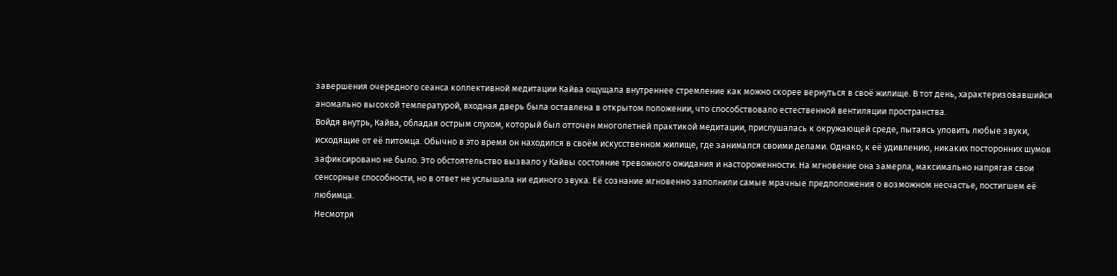завершения очередного сеанса коллективной медитации Кайва ощущала внутреннее стремление как можно скорее вернуться в своё жилище. В тот день, характеризовавшийся аномально высокой температурой, входная дверь была оставлена в открытом положении, что способствовало естественной вентиляции пространства.
Войдя внутрь, Кайва, обладая острым слухом, который был отточен многолетней практикой медитации, прислушалась к окружающей среде, пытаясь уловить любые звуки, исходящие от её питомца. Обычно в это время он находился в своём искусственном жилище, где занимался своими делами. Однако, к её удивлению, никаких посторонних шумов зафиксировано не было. Это обстоятельство вызвало у Кайвы состояние тревожного ожидания и настороженности. На мгновение она замерла, максимально напрягая свои сенсорные способности, но в ответ не услышала ни единого звука. Её сознание мгновенно заполнили самые мрачные предположения о возможном несчастье, постигшем её любимца.
Несмотря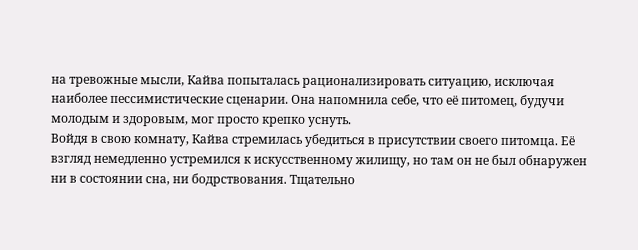на тревожные мысли, Кайва попыталась рационализировать ситуацию, исключая наиболее пессимистические сценарии. Она напомнила себе, что её питомец, будучи молодым и здоровым, мог просто крепко уснуть.
Войдя в свою комнату, Кайва стремилась убедиться в присутствии своего питомца. Её взгляд немедленно устремился к искусственному жилищу, но там он не был обнаружен ни в состоянии сна, ни бодрствования. Тщательно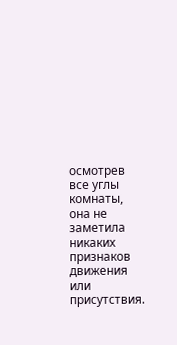осмотрев все углы комнаты, она не заметила никаких признаков движения или присутствия.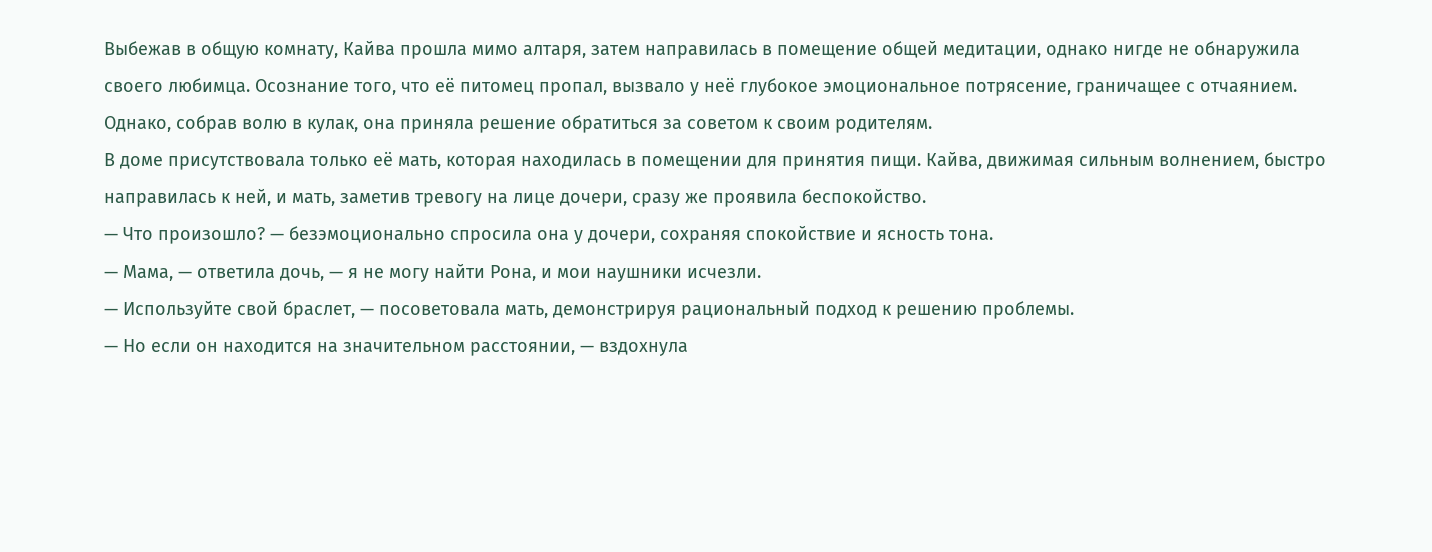Выбежав в общую комнату, Кайва прошла мимо алтаря, затем направилась в помещение общей медитации, однако нигде не обнаружила своего любимца. Осознание того, что её питомец пропал, вызвало у неё глубокое эмоциональное потрясение, граничащее с отчаянием. Однако, собрав волю в кулак, она приняла решение обратиться за советом к своим родителям.
В доме присутствовала только её мать, которая находилась в помещении для принятия пищи. Кайва, движимая сильным волнением, быстро направилась к ней, и мать, заметив тревогу на лице дочери, сразу же проявила беспокойство.
— Что произошло? — безэмоционально спросила она у дочери, сохраняя спокойствие и ясность тона.
— Мама, — ответила дочь, — я не могу найти Рона, и мои наушники исчезли.
— Используйте свой браслет, — посоветовала мать, демонстрируя рациональный подход к решению проблемы.
— Но если он находится на значительном расстоянии, — вздохнула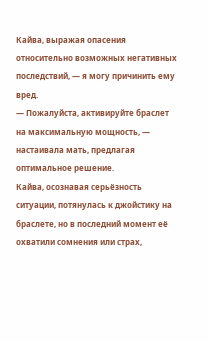Кайва, выражая опасения относительно возможных негативных последствий, — я могу причинить ему вред.
— Пожалуйста, активируйте браслет на максимальную мощность, — настаивала мать, предлагая оптимальное решение.
Кайва, осознавая серьёзность ситуации, потянулась к джойстику на браслете, но в последний момент её охватили сомнения или страх,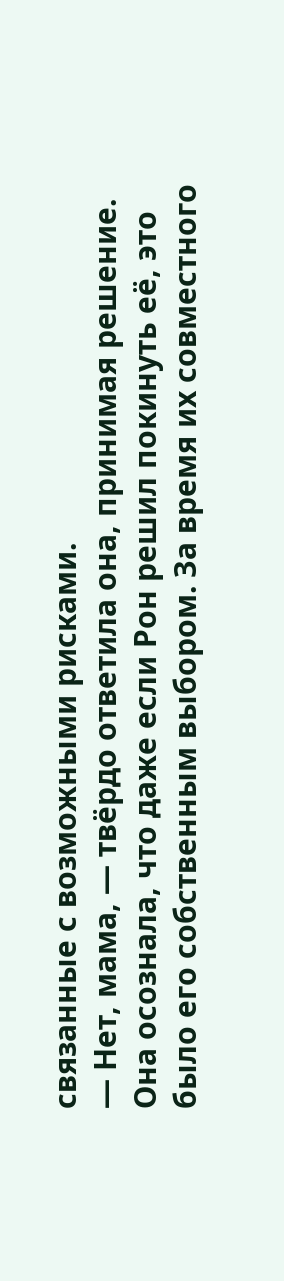связанные с возможными рисками.
— Нет, мама, — твёрдо ответила она, принимая решение.
Она осознала, что даже если Рон решил покинуть её, это было его собственным выбором. За время их совместного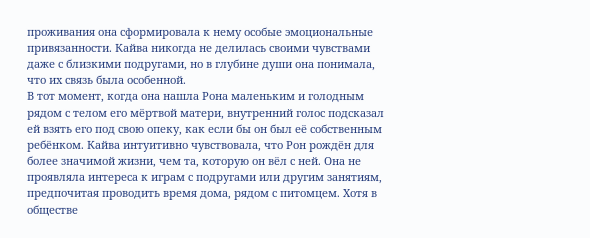проживания она сформировала к нему особые эмоциональные привязанности. Кайва никогда не делилась своими чувствами даже с близкими подругами, но в глубине души она понимала, что их связь была особенной.
В тот момент, когда она нашла Рона маленьким и голодным рядом с телом его мёртвой матери, внутренний голос подсказал ей взять его под свою опеку, как если бы он был её собственным ребёнком. Кайва интуитивно чувствовала, что Рон рождён для более значимой жизни, чем та, которую он вёл с ней. Она не проявляла интереса к играм с подругами или другим занятиям, предпочитая проводить время дома, рядом с питомцем. Хотя в обществе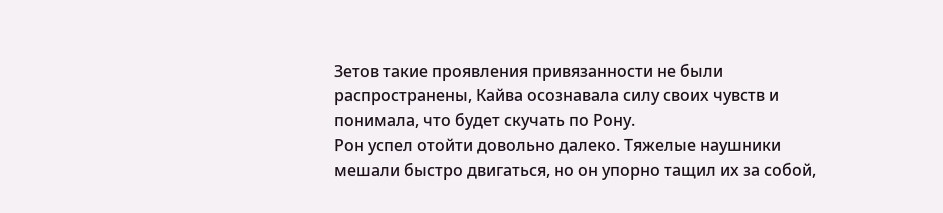Зетов такие проявления привязанности не были распространены, Кайва осознавала силу своих чувств и понимала, что будет скучать по Рону.
Рон успел отойти довольно далеко. Тяжелые наушники мешали быстро двигаться, но он упорно тащил их за собой,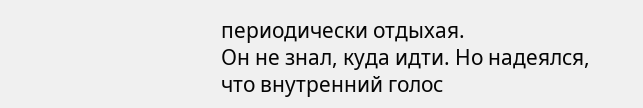периодически отдыхая.
Он не знал, куда идти. Но надеялся, что внутренний голос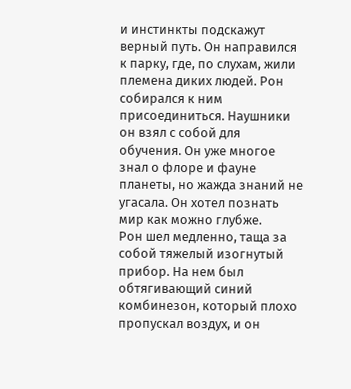и инстинкты подскажут верный путь. Он направился к парку, где, по слухам, жили племена диких людей. Рон собирался к ним присоединиться. Наушники он взял с собой для обучения. Он уже многое знал о флоре и фауне планеты, но жажда знаний не угасала. Он хотел познать мир как можно глубже.
Рон шел медленно, таща за собой тяжелый изогнутый прибор. На нем был обтягивающий синий комбинезон, который плохо пропускал воздух, и он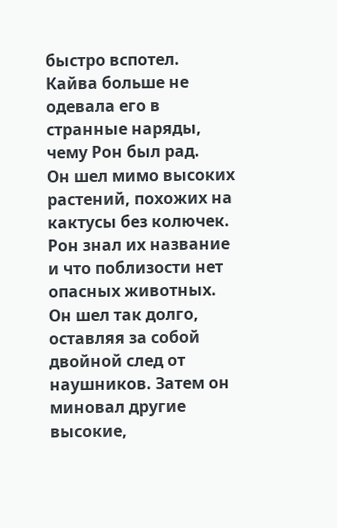быстро вспотел. Кайва больше не одевала его в странные наряды, чему Рон был рад.
Он шел мимо высоких растений, похожих на кактусы без колючек. Рон знал их название и что поблизости нет опасных животных. Он шел так долго, оставляя за собой двойной след от наушников. Затем он миновал другие высокие,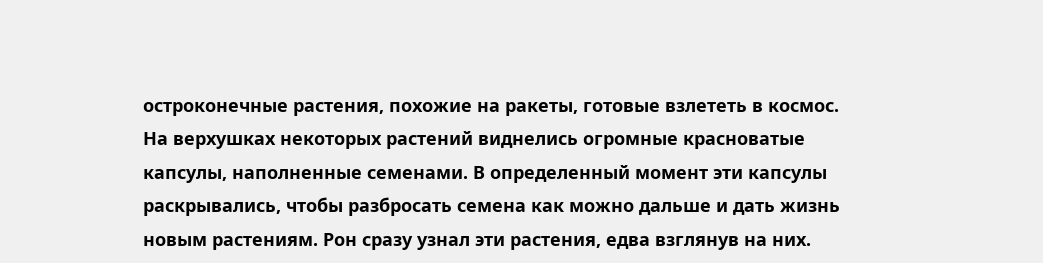остроконечные растения, похожие на ракеты, готовые взлететь в космос.
На верхушках некоторых растений виднелись огромные красноватые капсулы, наполненные семенами. В определенный момент эти капсулы раскрывались, чтобы разбросать семена как можно дальше и дать жизнь новым растениям. Рон сразу узнал эти растения, едва взглянув на них.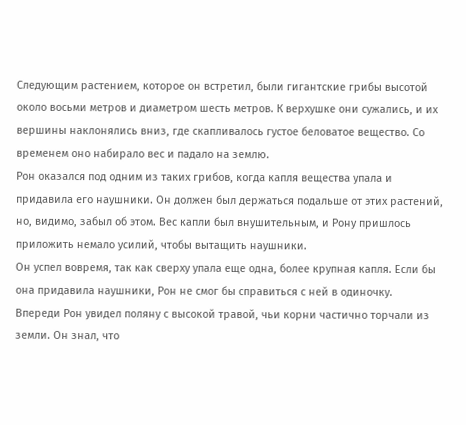Следующим растением, которое он встретил, были гигантские грибы высотой около восьми метров и диаметром шесть метров. К верхушке они сужались, и их вершины наклонялись вниз, где скапливалось густое беловатое вещество. Со временем оно набирало вес и падало на землю.
Рон оказался под одним из таких грибов, когда капля вещества упала и придавила его наушники. Он должен был держаться подальше от этих растений, но, видимо, забыл об этом. Вес капли был внушительным, и Рону пришлось приложить немало усилий, чтобы вытащить наушники.
Он успел вовремя, так как сверху упала еще одна, более крупная капля. Если бы она придавила наушники, Рон не смог бы справиться с ней в одиночку.
Впереди Рон увидел поляну с высокой травой, чьи корни частично торчали из земли. Он знал, что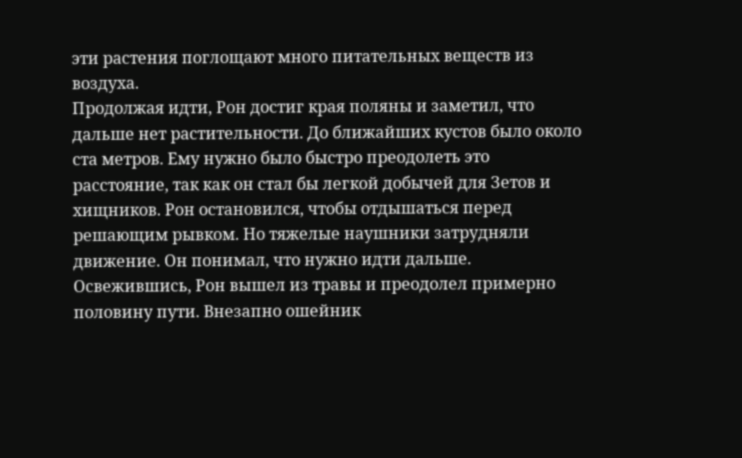эти растения поглощают много питательных веществ из воздуха.
Продолжая идти, Рон достиг края поляны и заметил, что дальше нет растительности. До ближайших кустов было около ста метров. Ему нужно было быстро преодолеть это расстояние, так как он стал бы легкой добычей для Зетов и хищников. Рон остановился, чтобы отдышаться перед решающим рывком. Но тяжелые наушники затрудняли движение. Он понимал, что нужно идти дальше.
Освежившись, Рон вышел из травы и преодолел примерно половину пути. Внезапно ошейник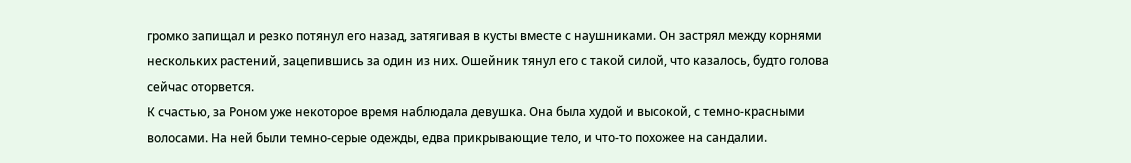громко запищал и резко потянул его назад, затягивая в кусты вместе с наушниками. Он застрял между корнями нескольких растений, зацепившись за один из них. Ошейник тянул его с такой силой, что казалось, будто голова сейчас оторвется.
К счастью, за Роном уже некоторое время наблюдала девушка. Она была худой и высокой, с темно-красными волосами. На ней были темно-серые одежды, едва прикрывающие тело, и что-то похожее на сандалии.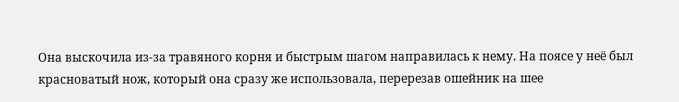Она выскочила из-за травяного корня и быстрым шагом направилась к нему. На поясе у неё был красноватый нож, который она сразу же использовала, перерезав ошейник на шее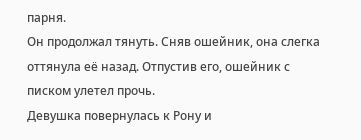парня.
Он продолжал тянуть. Сняв ошейник, она слегка оттянула её назад. Отпустив его, ошейник с писком улетел прочь.
Девушка повернулась к Рону и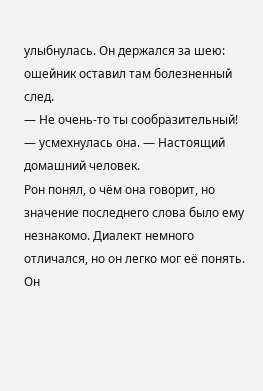улыбнулась. Он держался за шею: ошейник оставил там болезненный след.
— Не очень-то ты сообразительный! — усмехнулась она. — Настоящий домашний человек.
Рон понял, о чём она говорит, но значение последнего слова было ему незнакомо. Диалект немного отличался, но он легко мог её понять.
Он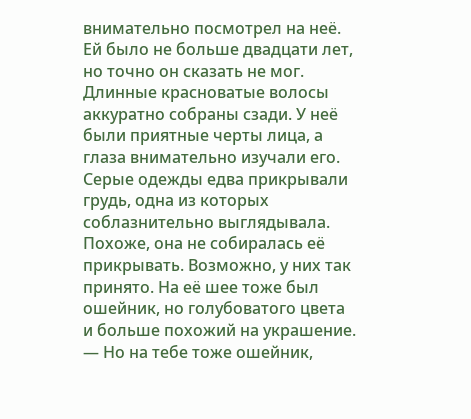внимательно посмотрел на неё. Ей было не больше двадцати лет, но точно он сказать не мог. Длинные красноватые волосы аккуратно собраны сзади. У неё были приятные черты лица, а глаза внимательно изучали его. Серые одежды едва прикрывали грудь, одна из которых соблазнительно выглядывала.
Похоже, она не собиралась её прикрывать. Возможно, у них так принято. На её шее тоже был ошейник, но голубоватого цвета и больше похожий на украшение.
— Но на тебе тоже ошейник,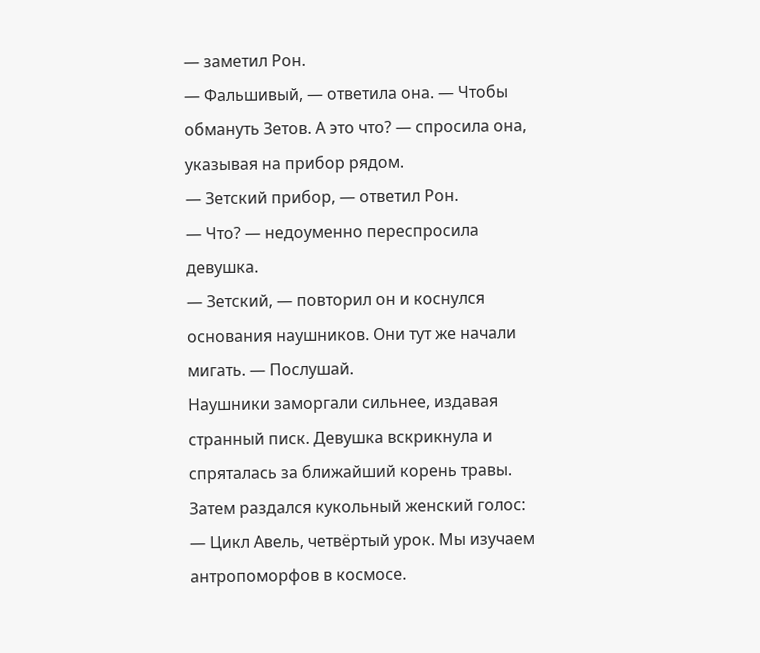— заметил Рон.
— Фальшивый, — ответила она. — Чтобы обмануть Зетов. А это что? — спросила она, указывая на прибор рядом.
— Зетский прибор, — ответил Рон.
— Что? — недоуменно переспросила девушка.
— Зетский, — повторил он и коснулся основания наушников. Они тут же начали мигать. — Послушай.
Наушники заморгали сильнее, издавая странный писк. Девушка вскрикнула и спряталась за ближайший корень травы. Затем раздался кукольный женский голос:
— Цикл Авель, четвёртый урок. Мы изучаем антропоморфов в космосе.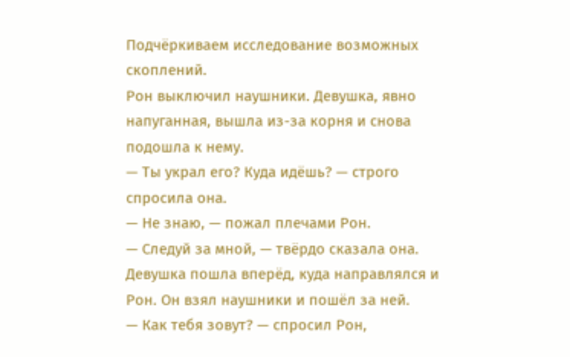Подчёркиваем исследование возможных скоплений.
Рон выключил наушники. Девушка, явно напуганная, вышла из-за корня и снова подошла к нему.
— Ты украл его? Куда идёшь? — строго спросила она.
— Не знаю, — пожал плечами Рон.
— Следуй за мной, — твёрдо сказала она.
Девушка пошла вперёд, куда направлялся и Рон. Он взял наушники и пошёл за ней.
— Как тебя зовут? — спросил Рон,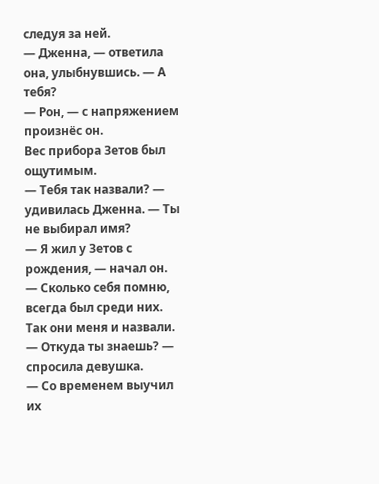следуя за ней.
— Дженна, — ответила она, улыбнувшись. — А тебя?
— Рон, — с напряжением произнёс он.
Вес прибора Зетов был ощутимым.
— Тебя так назвали? — удивилась Дженна. — Ты не выбирал имя?
— Я жил у Зетов с рождения, — начал он. — Сколько себя помню, всегда был среди них. Так они меня и назвали.
— Откуда ты знаешь? — спросила девушка.
— Со временем выучил их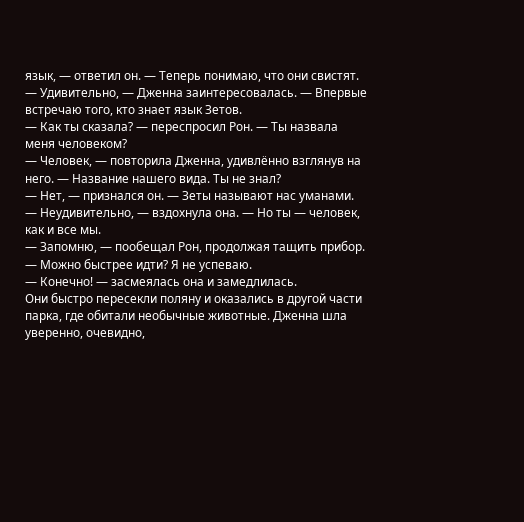язык, — ответил он. — Теперь понимаю, что они свистят.
— Удивительно, — Дженна заинтересовалась. — Впервые встречаю того, кто знает язык Зетов.
— Как ты сказала? — переспросил Рон. — Ты назвала меня человеком?
— Человек, — повторила Дженна, удивлённо взглянув на него. — Название нашего вида. Ты не знал?
— Нет, — признался он. — Зеты называют нас уманами.
— Неудивительно, — вздохнула она. — Но ты — человек, как и все мы.
— Запомню, — пообещал Рон, продолжая тащить прибор. — Можно быстрее идти? Я не успеваю.
— Конечно! — засмеялась она и замедлилась.
Они быстро пересекли поляну и оказались в другой части парка, где обитали необычные животные. Дженна шла уверенно, очевидно,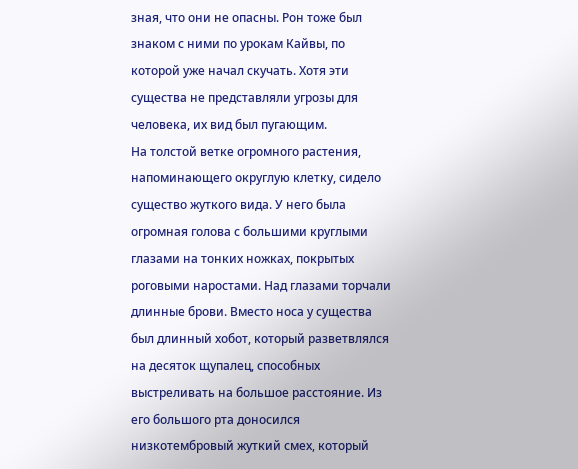зная, что они не опасны. Рон тоже был знаком с ними по урокам Кайвы, по которой уже начал скучать. Хотя эти существа не представляли угрозы для человека, их вид был пугающим.
На толстой ветке огромного растения, напоминающего округлую клетку, сидело существо жуткого вида. У него была огромная голова с большими круглыми глазами на тонких ножках, покрытых роговыми наростами. Над глазами торчали длинные брови. Вместо носа у существа был длинный хобот, который разветвлялся на десяток щупалец, способных выстреливать на большое расстояние. Из его большого рта доносился низкотембровый жуткий смех, который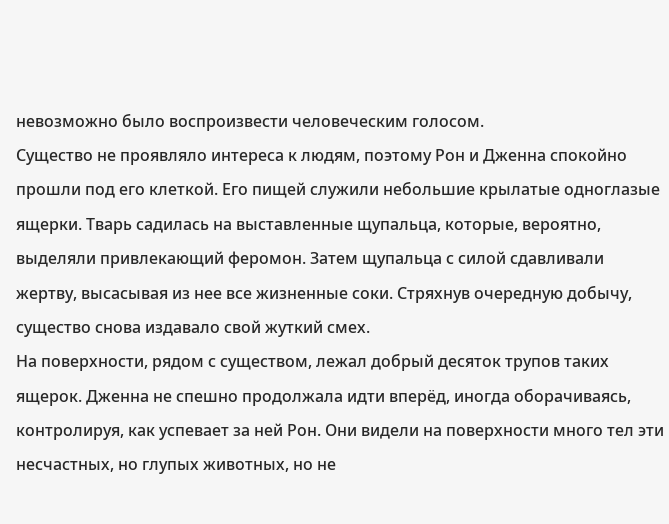невозможно было воспроизвести человеческим голосом.
Существо не проявляло интереса к людям, поэтому Рон и Дженна спокойно прошли под его клеткой. Его пищей служили небольшие крылатые одноглазые ящерки. Тварь садилась на выставленные щупальца, которые, вероятно, выделяли привлекающий феромон. Затем щупальца с силой сдавливали жертву, высасывая из нее все жизненные соки. Стряхнув очередную добычу, существо снова издавало свой жуткий смех.
На поверхности, рядом с существом, лежал добрый десяток трупов таких ящерок. Дженна не спешно продолжала идти вперёд, иногда оборачиваясь, контролируя, как успевает за ней Рон. Они видели на поверхности много тел эти несчастных, но глупых животных, но не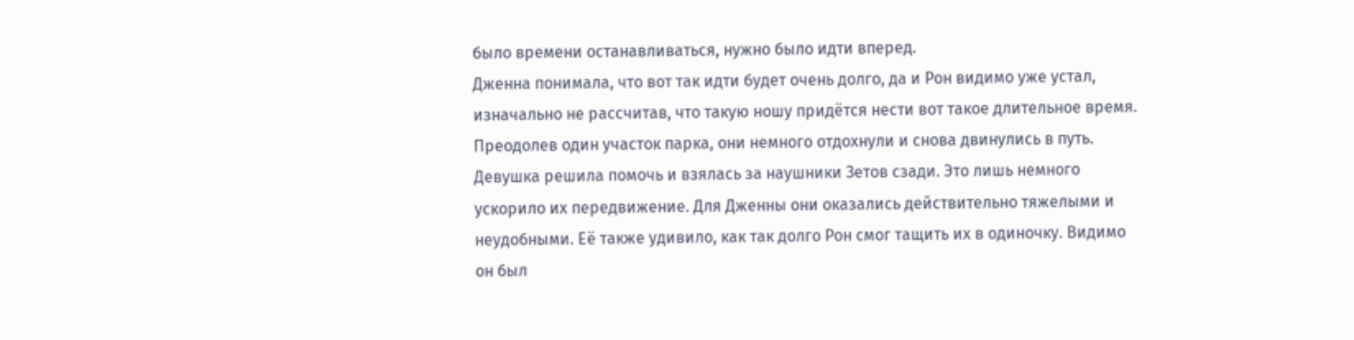было времени останавливаться, нужно было идти вперед.
Дженна понимала, что вот так идти будет очень долго, да и Рон видимо уже устал, изначально не рассчитав, что такую ношу придётся нести вот такое длительное время. Преодолев один участок парка, они немного отдохнули и снова двинулись в путь.
Девушка решила помочь и взялась за наушники Зетов сзади. Это лишь немного ускорило их передвижение. Для Дженны они оказались действительно тяжелыми и неудобными. Её также удивило, как так долго Рон смог тащить их в одиночку. Видимо он был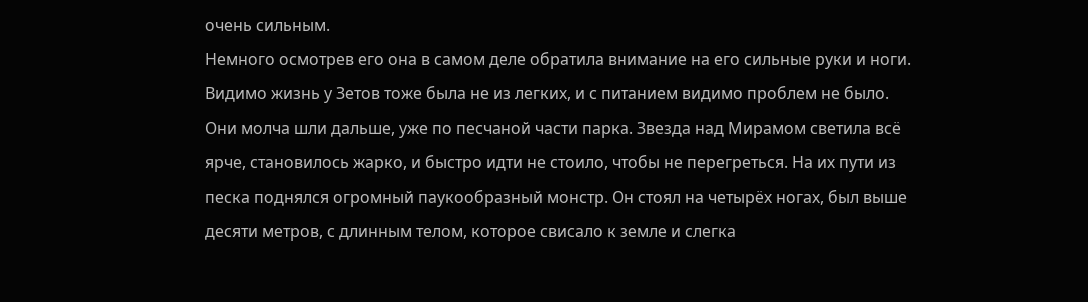очень сильным.
Немного осмотрев его она в самом деле обратила внимание на его сильные руки и ноги. Видимо жизнь у Зетов тоже была не из легких, и с питанием видимо проблем не было.
Они молча шли дальше, уже по песчаной части парка. Звезда над Мирамом светила всё ярче, становилось жарко, и быстро идти не стоило, чтобы не перегреться. На их пути из песка поднялся огромный паукообразный монстр. Он стоял на четырёх ногах, был выше десяти метров, с длинным телом, которое свисало к земле и слегка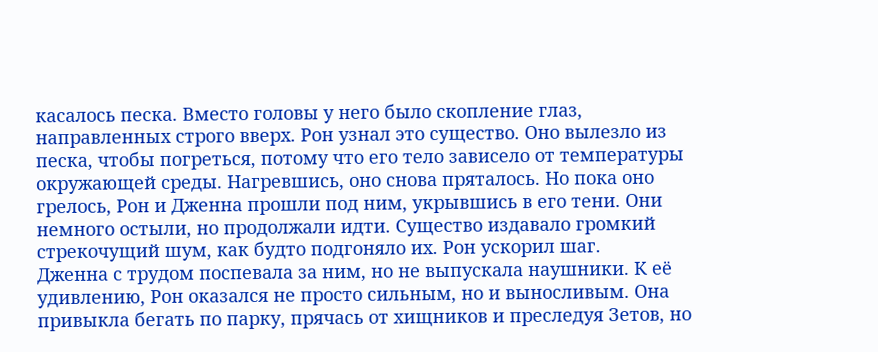касалось песка. Вместо головы у него было скопление глаз, направленных строго вверх. Рон узнал это существо. Оно вылезло из песка, чтобы погреться, потому что его тело зависело от температуры окружающей среды. Нагревшись, оно снова пряталось. Но пока оно грелось, Рон и Дженна прошли под ним, укрывшись в его тени. Они немного остыли, но продолжали идти. Существо издавало громкий стрекочущий шум, как будто подгоняло их. Рон ускорил шаг.
Дженна с трудом поспевала за ним, но не выпускала наушники. К её удивлению, Рон оказался не просто сильным, но и выносливым. Она привыкла бегать по парку, прячась от хищников и преследуя Зетов, но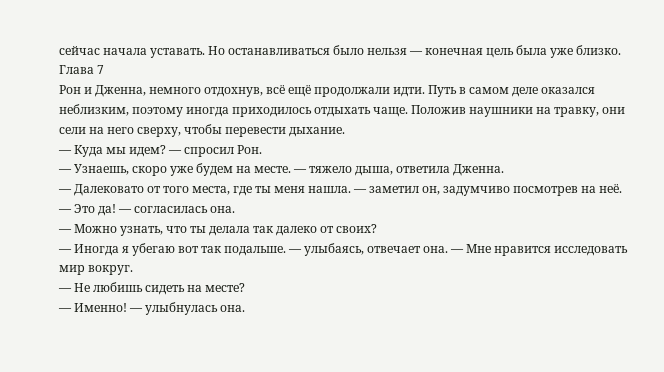сейчас начала уставать. Но останавливаться было нельзя — конечная цель была уже близко.
Глава 7
Рон и Дженна, немного отдохнув, всё ещё продолжали идти. Путь в самом деле оказался неблизким, поэтому иногда приходилось отдыхать чаще. Положив наушники на травку, они сели на него сверху, чтобы перевести дыхание.
— Куда мы идем? — спросил Рон.
— Узнаешь, скоро уже будем на месте. — тяжело дыша, ответила Дженна.
— Далековато от того места, где ты меня нашла. — заметил он, задумчиво посмотрев на неё.
— Это да! — согласилась она.
— Можно узнать, что ты делала так далеко от своих?
— Иногда я убегаю вот так подальше. — улыбаясь, отвечает она. — Мне нравится исследовать мир вокруг.
— Не любишь сидеть на месте?
— Именно! — улыбнулась она.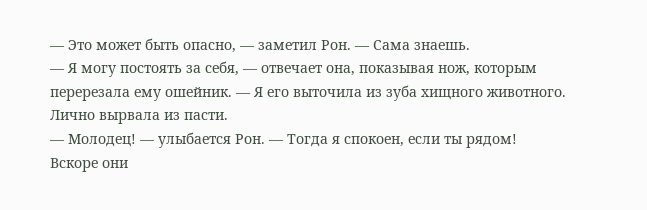— Это может быть опасно, — заметил Рон. — Сама знаешь.
— Я могу постоять за себя, — отвечает она, показывая нож, которым перерезала ему ошейник. — Я его выточила из зуба хищного животного. Лично вырвала из пасти.
— Молодец! — улыбается Рон. — Тогда я спокоен, если ты рядом!
Вскоре они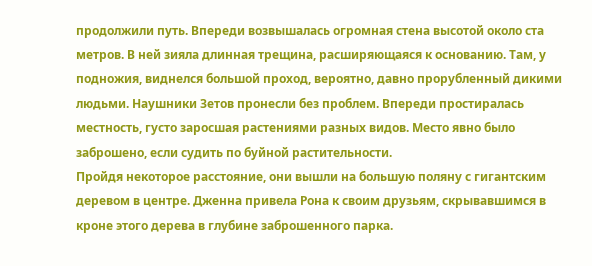продолжили путь. Впереди возвышалась огромная стена высотой около ста метров. В ней зияла длинная трещина, расширяющаяся к основанию. Там, у подножия, виднелся большой проход, вероятно, давно прорубленный дикими людьми. Наушники Зетов пронесли без проблем. Впереди простиралась местность, густо заросшая растениями разных видов. Место явно было заброшено, если судить по буйной растительности.
Пройдя некоторое расстояние, они вышли на большую поляну с гигантским деревом в центре. Дженна привела Рона к своим друзьям, скрывавшимся в кроне этого дерева в глубине заброшенного парка.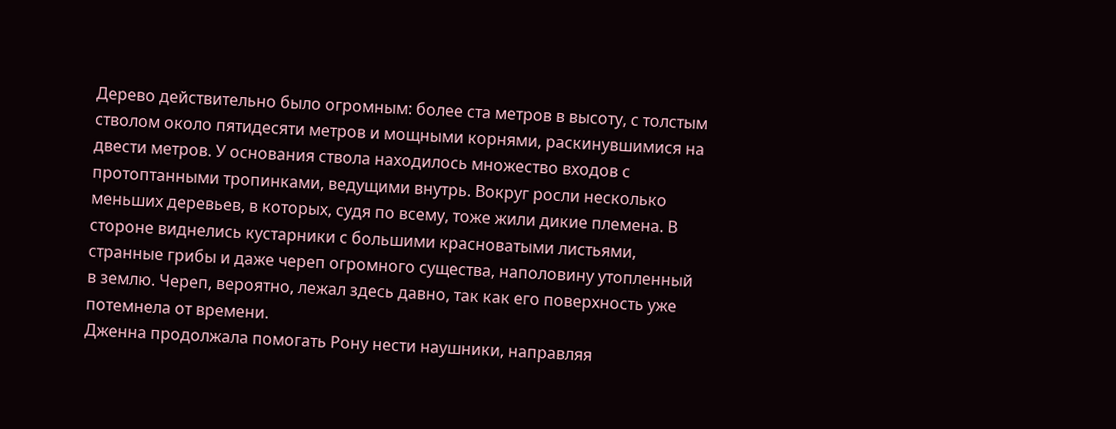Дерево действительно было огромным: более ста метров в высоту, с толстым стволом около пятидесяти метров и мощными корнями, раскинувшимися на двести метров. У основания ствола находилось множество входов с протоптанными тропинками, ведущими внутрь. Вокруг росли несколько меньших деревьев, в которых, судя по всему, тоже жили дикие племена. В стороне виднелись кустарники с большими красноватыми листьями, странные грибы и даже череп огромного существа, наполовину утопленный в землю. Череп, вероятно, лежал здесь давно, так как его поверхность уже потемнела от времени.
Дженна продолжала помогать Рону нести наушники, направляя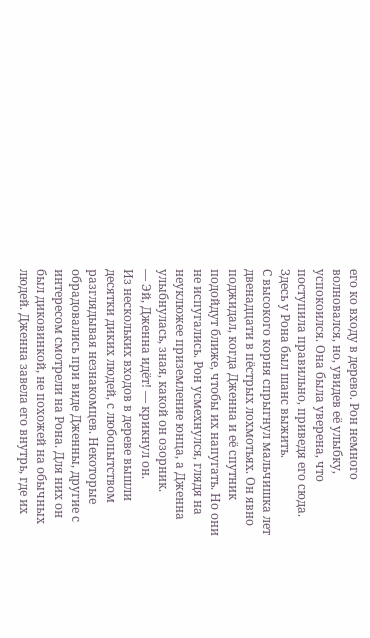его ко входу в дерево. Рон немного волновался, но, увидев её улыбку, успокоился. Она была уверена, что поступила правильно, приведя его сюда. Здесь у Рона был шанс выжить.
С высокого корня спрыгнул мальчишка лет двенадцати в пёстрых лохмотьях. Он явно поджидал, когда Дженна и её спутник подойдут ближе, чтобы их напугать. Но они не испугались. Рон усмехнулся, глядя на неуклюжее приземление юнца, а Дженна улыбнулась, зная, какой он озорник.
— Эй, Дженна идёт! — крикнул он.
Из нескольких входов в дереве вышли десятки диких людей, с любопытством разглядывая незнакомцев. Некоторые обрадовались при виде Дженны, другие с интересом смотрели на Рона. Для них он был диковинкой, не похожей на обычных людей. Дженна завела его внутрь, где их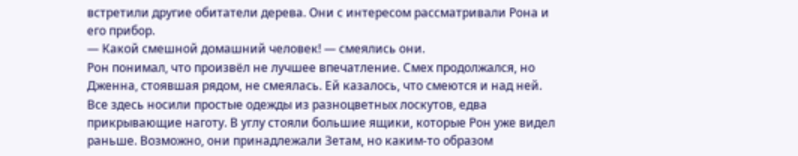встретили другие обитатели дерева. Они с интересом рассматривали Рона и его прибор.
— Какой смешной домашний человек! — смеялись они.
Рон понимал, что произвёл не лучшее впечатление. Смех продолжался, но Дженна, стоявшая рядом, не смеялась. Ей казалось, что смеются и над ней.
Все здесь носили простые одежды из разноцветных лоскутов, едва прикрывающие наготу. В углу стояли большие ящики, которые Рон уже видел раньше. Возможно, они принадлежали Зетам, но каким-то образом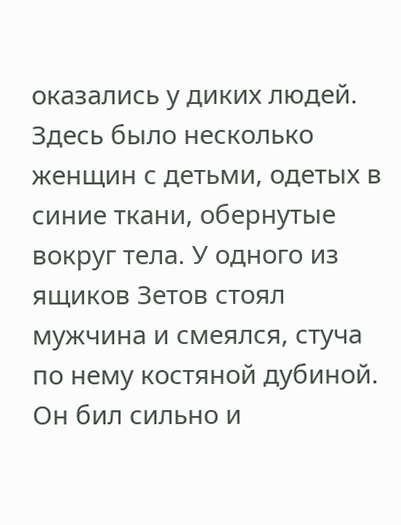оказались у диких людей.
Здесь было несколько женщин с детьми, одетых в синие ткани, обернутые вокруг тела. У одного из ящиков Зетов стоял мужчина и смеялся, стуча по нему костяной дубиной. Он бил сильно и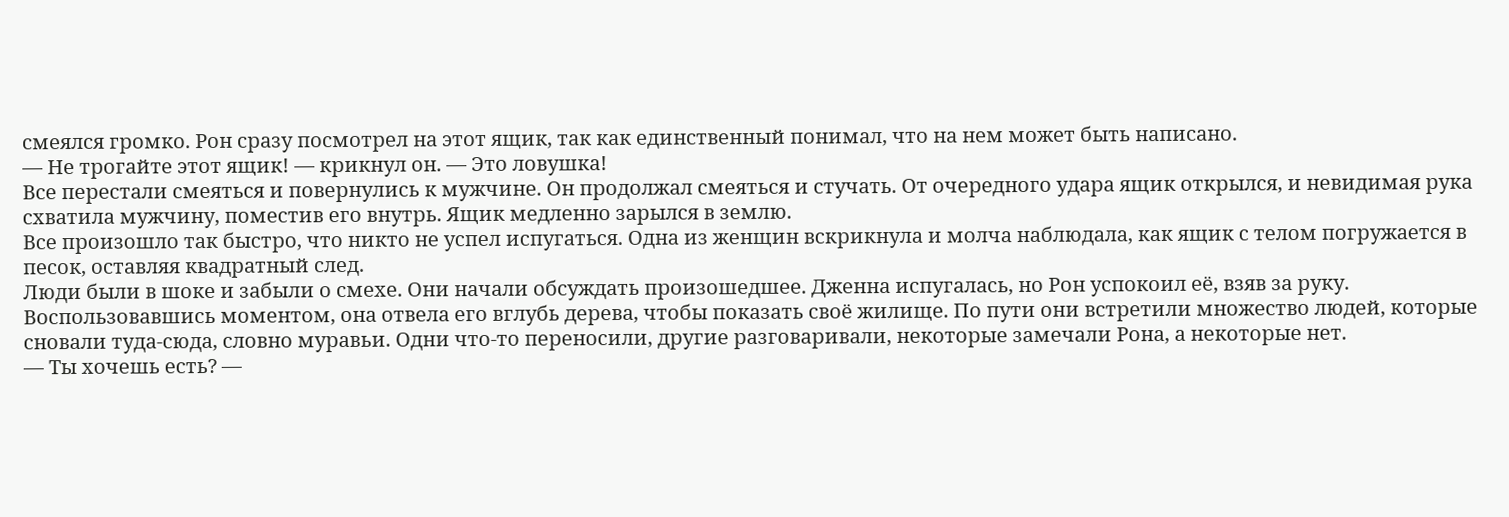смеялся громко. Рон сразу посмотрел на этот ящик, так как единственный понимал, что на нем может быть написано.
— Не трогайте этот ящик! — крикнул он. — Это ловушка!
Все перестали смеяться и повернулись к мужчине. Он продолжал смеяться и стучать. От очередного удара ящик открылся, и невидимая рука схватила мужчину, поместив его внутрь. Ящик медленно зарылся в землю.
Все произошло так быстро, что никто не успел испугаться. Одна из женщин вскрикнула и молча наблюдала, как ящик с телом погружается в песок, оставляя квадратный след.
Люди были в шоке и забыли о смехе. Они начали обсуждать произошедшее. Дженна испугалась, но Рон успокоил её, взяв за руку.
Воспользовавшись моментом, она отвела его вглубь дерева, чтобы показать своё жилище. По пути они встретили множество людей, которые сновали туда-сюда, словно муравьи. Одни что-то переносили, другие разговаривали, некоторые замечали Рона, а некоторые нет.
— Ты хочешь есть? —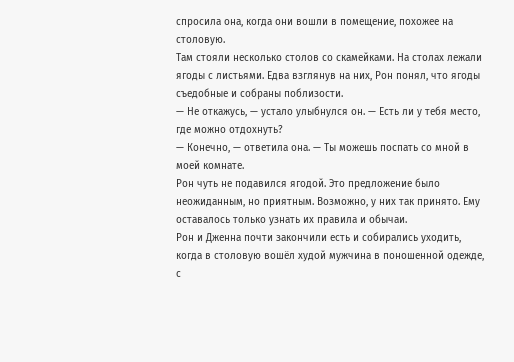спросила она, когда они вошли в помещение, похожее на столовую.
Там стояли несколько столов со скамейками. На столах лежали ягоды с листьями. Едва взглянув на них, Рон понял, что ягоды съедобные и собраны поблизости.
— Не откажусь, — устало улыбнулся он. — Есть ли у тебя место, где можно отдохнуть?
— Конечно, — ответила она. — Ты можешь поспать со мной в моей комнате.
Рон чуть не подавился ягодой. Это предложение было неожиданным, но приятным. Возможно, у них так принято. Ему оставалось только узнать их правила и обычаи.
Рон и Дженна почти закончили есть и собирались уходить, когда в столовую вошёл худой мужчина в поношенной одежде, с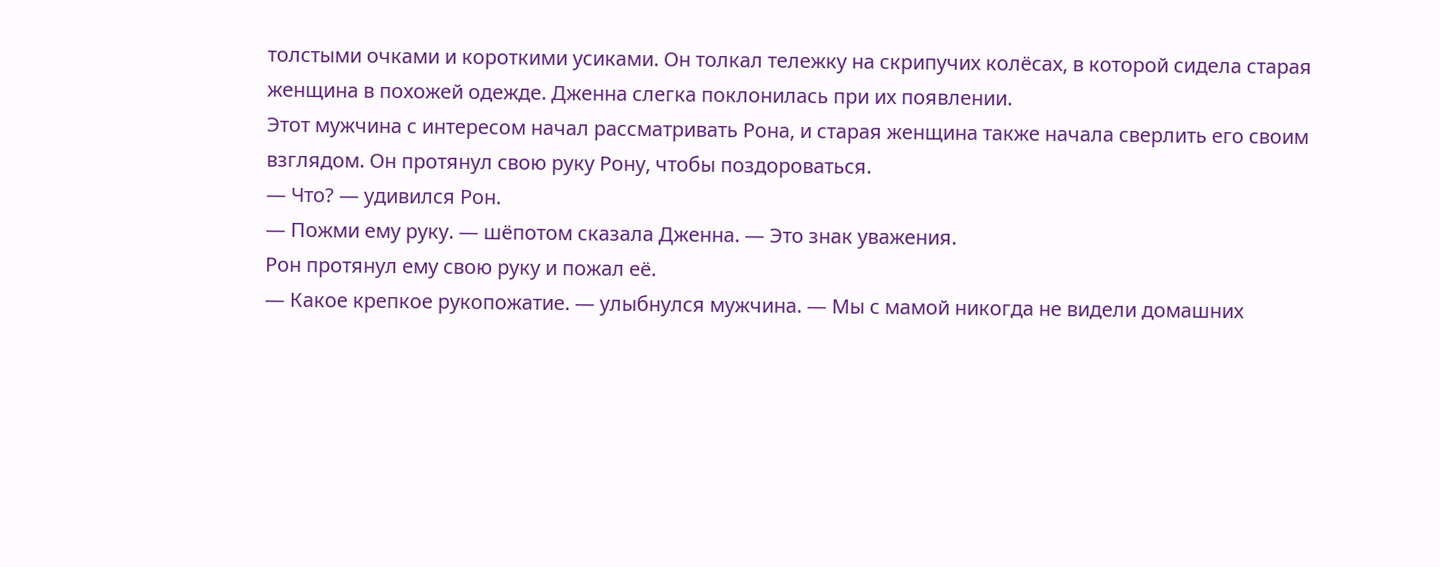толстыми очками и короткими усиками. Он толкал тележку на скрипучих колёсах, в которой сидела старая женщина в похожей одежде. Дженна слегка поклонилась при их появлении.
Этот мужчина с интересом начал рассматривать Рона, и старая женщина также начала сверлить его своим взглядом. Он протянул свою руку Рону, чтобы поздороваться.
— Что? — удивился Рон.
— Пожми ему руку. — шёпотом сказала Дженна. — Это знак уважения.
Рон протянул ему свою руку и пожал её.
— Какое крепкое рукопожатие. — улыбнулся мужчина. — Мы с мамой никогда не видели домашних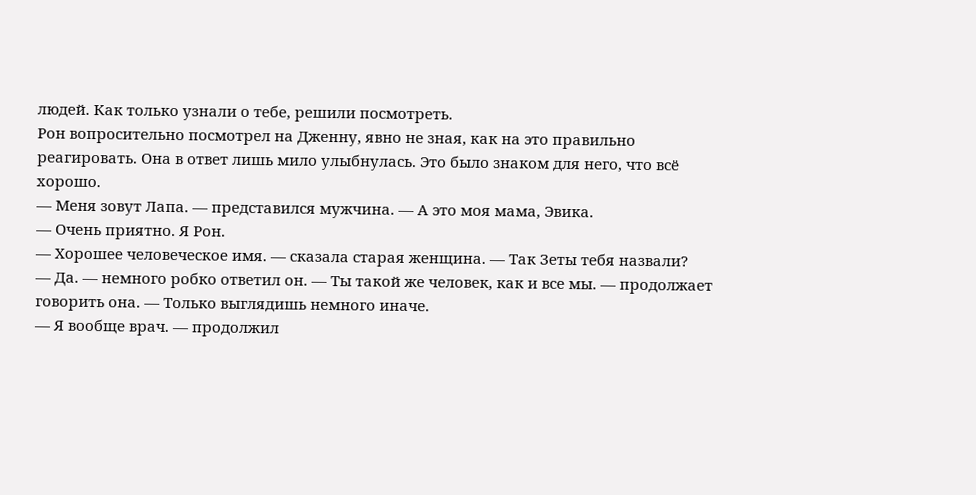людей. Как только узнали о тебе, решили посмотреть.
Рон вопросительно посмотрел на Дженну, явно не зная, как на это правильно реагировать. Она в ответ лишь мило улыбнулась. Это было знаком для него, что всё хорошо.
— Меня зовут Лапа. — представился мужчина. — А это моя мама, Эвика.
— Очень приятно. Я Рон.
— Хорошее человеческое имя. — сказала старая женщина. — Так Зеты тебя назвали?
— Да. — немного робко ответил он. — Ты такой же человек, как и все мы. — продолжает говорить она. — Только выглядишь немного иначе.
— Я вообще врач. — продолжил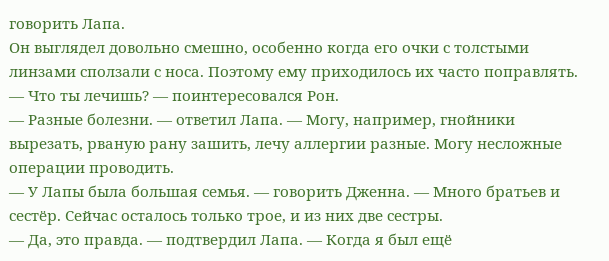говорить Лапа.
Он выглядел довольно смешно, особенно когда его очки с толстыми линзами сползали с носа. Поэтому ему приходилось их часто поправлять.
— Что ты лечишь? — поинтересовался Рон.
— Разные болезни. — ответил Лапа. — Могу, например, гнойники вырезать, рваную рану зашить, лечу аллергии разные. Могу несложные операции проводить.
— У Лапы была большая семья. — говорить Дженна. — Много братьев и сестёр. Сейчас осталось только трое, и из них две сестры.
— Да, это правда. — подтвердил Лапа. — Когда я был ещё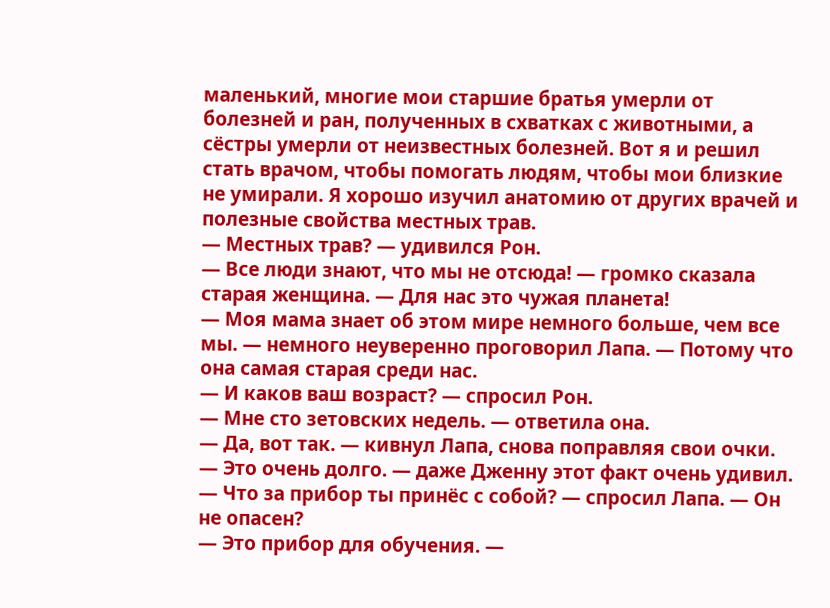маленький, многие мои старшие братья умерли от болезней и ран, полученных в схватках с животными, а сёстры умерли от неизвестных болезней. Вот я и решил стать врачом, чтобы помогать людям, чтобы мои близкие не умирали. Я хорошо изучил анатомию от других врачей и полезные свойства местных трав.
— Местных трав? — удивился Рон.
— Все люди знают, что мы не отсюда! — громко сказала старая женщина. — Для нас это чужая планета!
— Моя мама знает об этом мире немного больше, чем все мы. — немного неуверенно проговорил Лапа. — Потому что она самая старая среди нас.
— И каков ваш возраст? — спросил Рон.
— Мне сто зетовских недель. — ответила она.
— Да, вот так. — кивнул Лапа, снова поправляя свои очки.
— Это очень долго. — даже Дженну этот факт очень удивил.
— Что за прибор ты принёс с собой? — спросил Лапа. — Он не опасен?
— Это прибор для обучения. —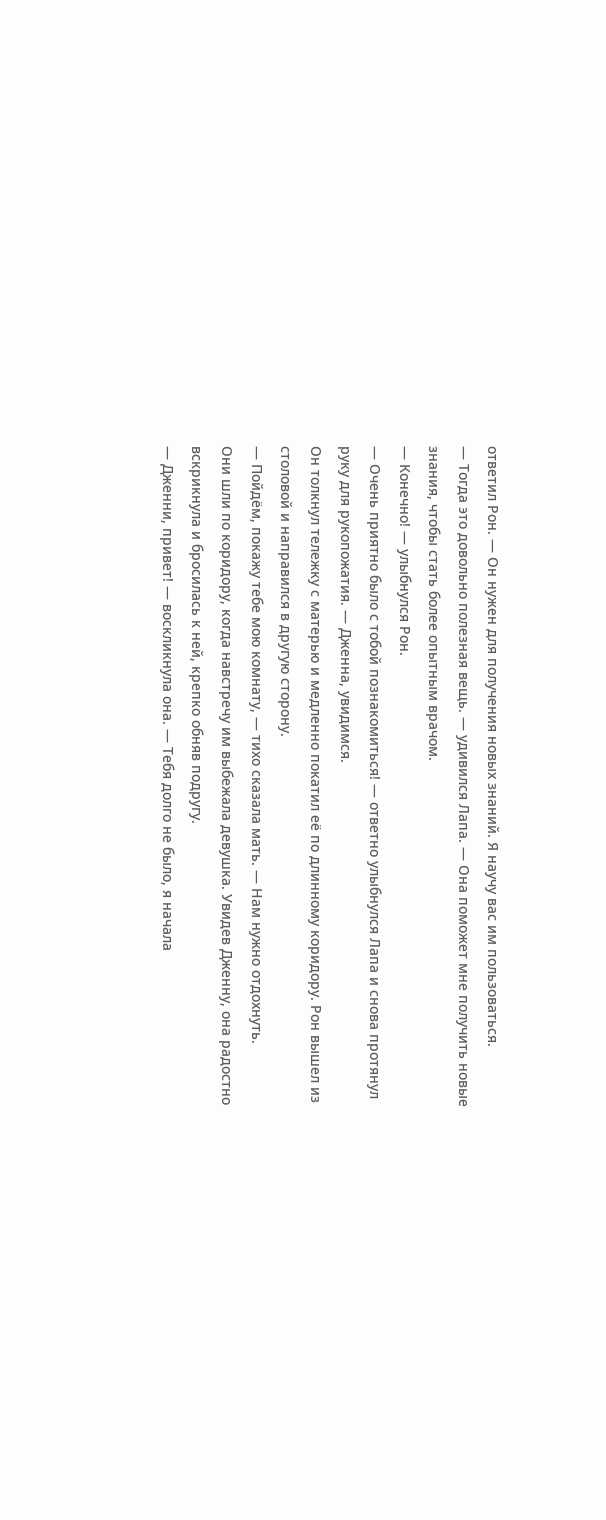ответил Рон. — Он нужен для получения новых знаний. Я научу вас им пользоваться.
— Тогда это довольно полезная вещь. — удивился Лапа. — Она поможет мне получить новые знания, чтобы стать более опытным врачом.
— Конечно! — улыбнулся Рон.
— Очень приятно было с тобой познакомиться! — ответно улыбнулся Лапа и снова протянул руку для рукопожатия. — Дженна, увидимся.
Он толкнул тележку с матерью и медленно покатил её по длинному коридору. Рон вышел из столовой и направился в другую сторону.
— Пойдём, покажу тебе мою комнату, — тихо сказала мать. — Нам нужно отдохнуть.
Они шли по коридору, когда навстречу им выбежала девушка. Увидев Дженну, она радостно вскрикнула и бросилась к ней, крепко обняв подругу.
— Дженни, привет! — воскликнула она. — Тебя долго не было, я начала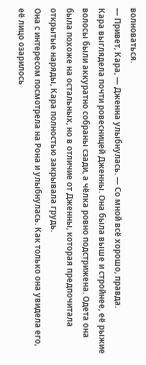волноваться.
— Привет, Кара, — Дженна улыбнулась. — Со мной всё хорошо, правда.
Кара выглядела почти ровесницей Дженны. Она была выше и стройнее, её рыжие волосы были аккуратно собраны сзади, а чёлка ровно подстрижена. Одета она была похоже на остальных, но в отличие от Дженны, которая предпочитала открытые наряды, Кара полностью закрывала грудь.
Она с интересом посмотрела на Рона и улыбнулась. Как только она увидела его, её лицо озарилось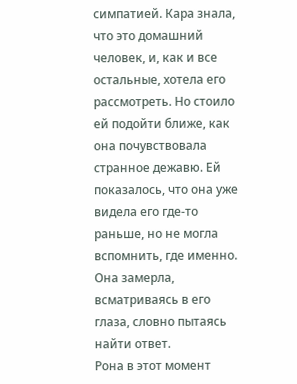симпатией. Кара знала, что это домашний человек, и, как и все остальные, хотела его рассмотреть. Но стоило ей подойти ближе, как она почувствовала странное дежавю. Ей показалось, что она уже видела его где-то раньше, но не могла вспомнить, где именно. Она замерла, всматриваясь в его глаза, словно пытаясь найти ответ.
Рона в этот момент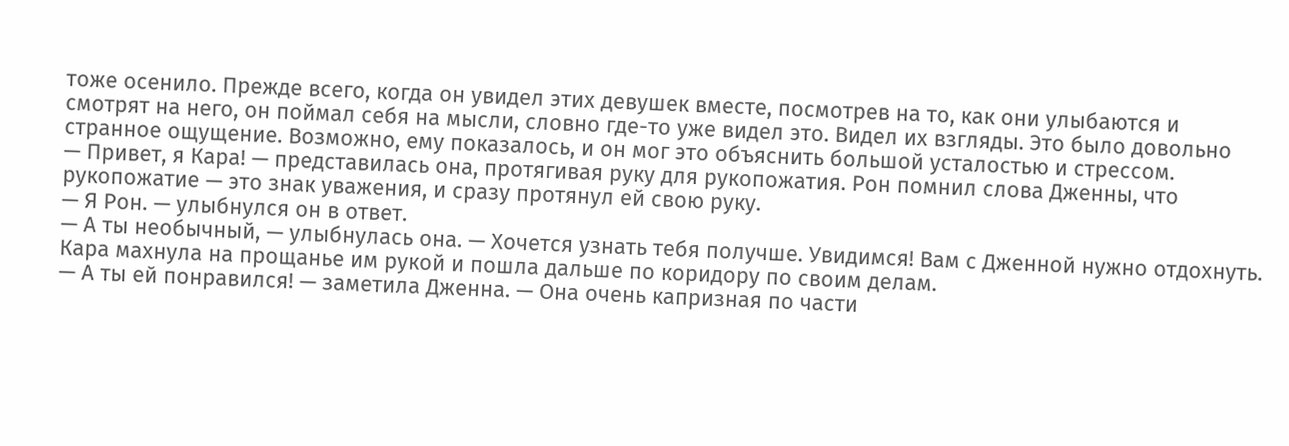тоже осенило. Прежде всего, когда он увидел этих девушек вместе, посмотрев на то, как они улыбаются и смотрят на него, он поймал себя на мысли, словно где-то уже видел это. Видел их взгляды. Это было довольно странное ощущение. Возможно, ему показалось, и он мог это объяснить большой усталостью и стрессом.
— Привет, я Кара! — представилась она, протягивая руку для рукопожатия. Рон помнил слова Дженны, что рукопожатие — это знак уважения, и сразу протянул ей свою руку.
— Я Рон. — улыбнулся он в ответ.
— А ты необычный, — улыбнулась она. — Хочется узнать тебя получше. Увидимся! Вам с Дженной нужно отдохнуть.
Кара махнула на прощанье им рукой и пошла дальше по коридору по своим делам.
— А ты ей понравился! — заметила Дженна. — Она очень капризная по части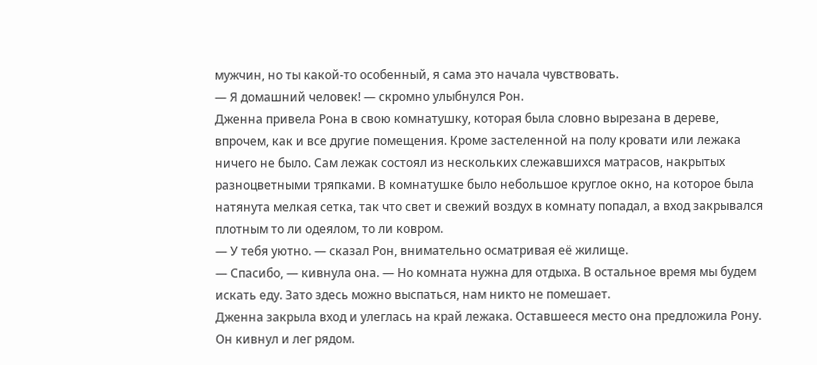мужчин, но ты какой-то особенный, я сама это начала чувствовать.
— Я домашний человек! — скромно улыбнулся Рон.
Дженна привела Рона в свою комнатушку, которая была словно вырезана в дереве, впрочем, как и все другие помещения. Кроме застеленной на полу кровати или лежака ничего не было. Сам лежак состоял из нескольких слежавшихся матрасов, накрытых разноцветными тряпками. В комнатушке было небольшое круглое окно, на которое была натянута мелкая сетка, так что свет и свежий воздух в комнату попадал, а вход закрывался плотным то ли одеялом, то ли ковром.
— У тебя уютно. — сказал Рон, внимательно осматривая её жилище.
— Спасибо, — кивнула она. — Но комната нужна для отдыха. В остальное время мы будем искать еду. Зато здесь можно выспаться, нам никто не помешает.
Дженна закрыла вход и улеглась на край лежака. Оставшееся место она предложила Рону. Он кивнул и лег рядом.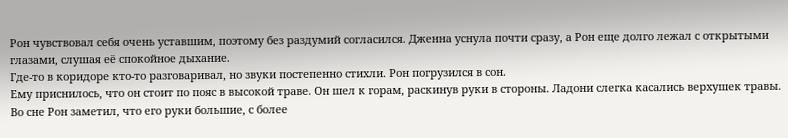Рон чувствовал себя очень уставшим, поэтому без раздумий согласился. Дженна уснула почти сразу, а Рон еще долго лежал с открытыми глазами, слушая её спокойное дыхание.
Где-то в коридоре кто-то разговаривал, но звуки постепенно стихли. Рон погрузился в сон.
Ему приснилось, что он стоит по пояс в высокой траве. Он шел к горам, раскинув руки в стороны. Ладони слегка касались верхушек травы.
Во сне Рон заметил, что его руки большие, с более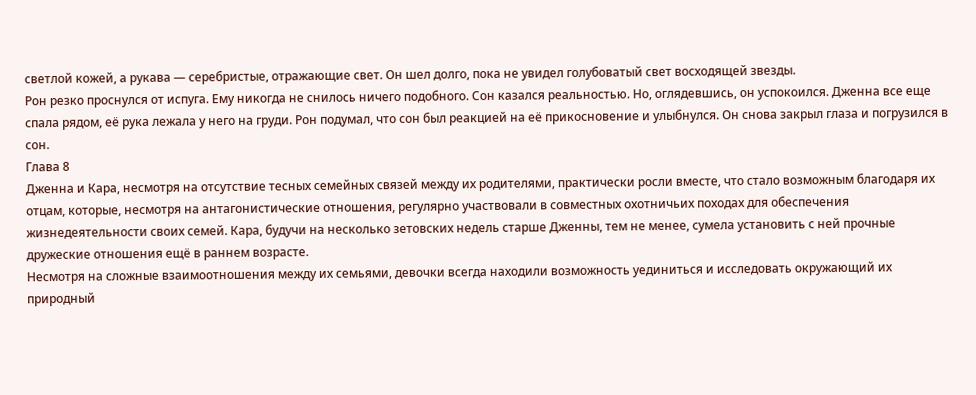светлой кожей, а рукава — серебристые, отражающие свет. Он шел долго, пока не увидел голубоватый свет восходящей звезды.
Рон резко проснулся от испуга. Ему никогда не снилось ничего подобного. Сон казался реальностью. Но, оглядевшись, он успокоился. Дженна все еще спала рядом, её рука лежала у него на груди. Рон подумал, что сон был реакцией на её прикосновение и улыбнулся. Он снова закрыл глаза и погрузился в сон.
Глава 8
Дженна и Кара, несмотря на отсутствие тесных семейных связей между их родителями, практически росли вместе, что стало возможным благодаря их отцам, которые, несмотря на антагонистические отношения, регулярно участвовали в совместных охотничьих походах для обеспечения жизнедеятельности своих семей. Кара, будучи на несколько зетовских недель старше Дженны, тем не менее, сумела установить с ней прочные дружеские отношения ещё в раннем возрасте.
Несмотря на сложные взаимоотношения между их семьями, девочки всегда находили возможность уединиться и исследовать окружающий их природный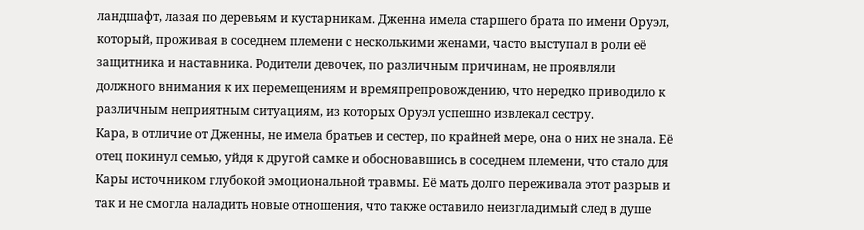ландшафт, лазая по деревьям и кустарникам. Дженна имела старшего брата по имени Оруэл, который, проживая в соседнем племени с несколькими женами, часто выступал в роли её защитника и наставника. Родители девочек, по различным причинам, не проявляли должного внимания к их перемещениям и времяпрепровождению, что нередко приводило к различным неприятным ситуациям, из которых Оруэл успешно извлекал сестру.
Кара, в отличие от Дженны, не имела братьев и сестер, по крайней мере, она о них не знала. Её отец покинул семью, уйдя к другой самке и обосновавшись в соседнем племени, что стало для Кары источником глубокой эмоциональной травмы. Её мать долго переживала этот разрыв и так и не смогла наладить новые отношения, что также оставило неизгладимый след в душе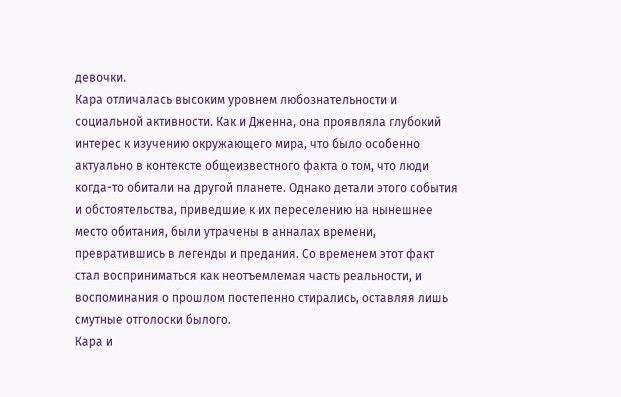девочки.
Кара отличалась высоким уровнем любознательности и социальной активности. Как и Дженна, она проявляла глубокий интерес к изучению окружающего мира, что было особенно актуально в контексте общеизвестного факта о том, что люди когда-то обитали на другой планете. Однако детали этого события и обстоятельства, приведшие к их переселению на нынешнее место обитания, были утрачены в анналах времени, превратившись в легенды и предания. Со временем этот факт стал восприниматься как неотъемлемая часть реальности, и воспоминания о прошлом постепенно стирались, оставляя лишь смутные отголоски былого.
Кара и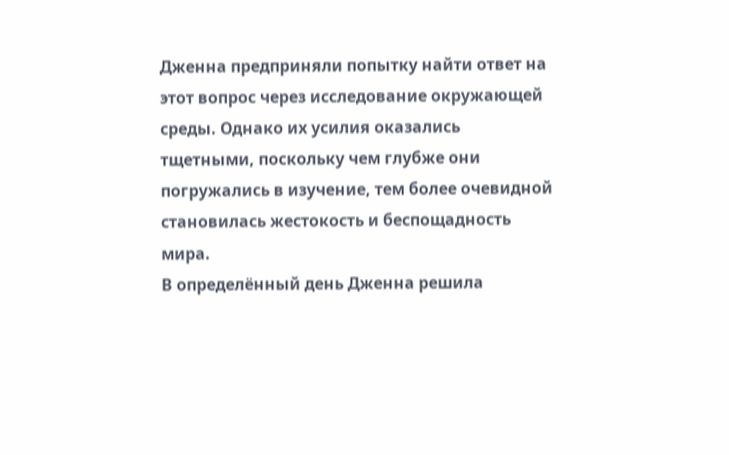Дженна предприняли попытку найти ответ на этот вопрос через исследование окружающей среды. Однако их усилия оказались тщетными, поскольку чем глубже они погружались в изучение, тем более очевидной становилась жестокость и беспощадность мира.
В определённый день Дженна решила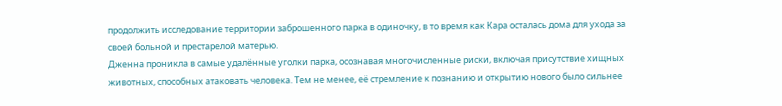продолжить исследование территории заброшенного парка в одиночку, в то время как Кара осталась дома для ухода за своей больной и престарелой матерью.
Дженна проникла в самые удалённые уголки парка, осознавая многочисленные риски, включая присутствие хищных животных, способных атаковать человека. Тем не менее, её стремление к познанию и открытию нового было сильнее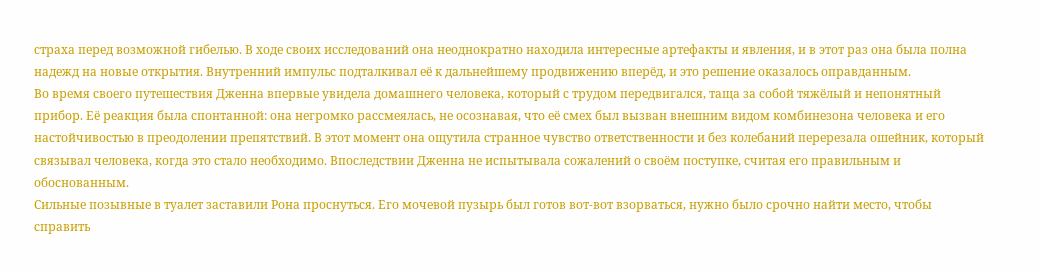страха перед возможной гибелью. В ходе своих исследований она неоднократно находила интересные артефакты и явления, и в этот раз она была полна надежд на новые открытия. Внутренний импульс подталкивал её к дальнейшему продвижению вперёд, и это решение оказалось оправданным.
Во время своего путешествия Дженна впервые увидела домашнего человека, который с трудом передвигался, таща за собой тяжёлый и непонятный прибор. Её реакция была спонтанной: она негромко рассмеялась, не осознавая, что её смех был вызван внешним видом комбинезона человека и его настойчивостью в преодолении препятствий. В этот момент она ощутила странное чувство ответственности и без колебаний перерезала ошейник, который связывал человека, когда это стало необходимо. Впоследствии Дженна не испытывала сожалений о своём поступке, считая его правильным и обоснованным.
Сильные позывные в туалет заставили Рона проснуться. Его мочевой пузырь был готов вот-вот взорваться, нужно было срочно найти место, чтобы справить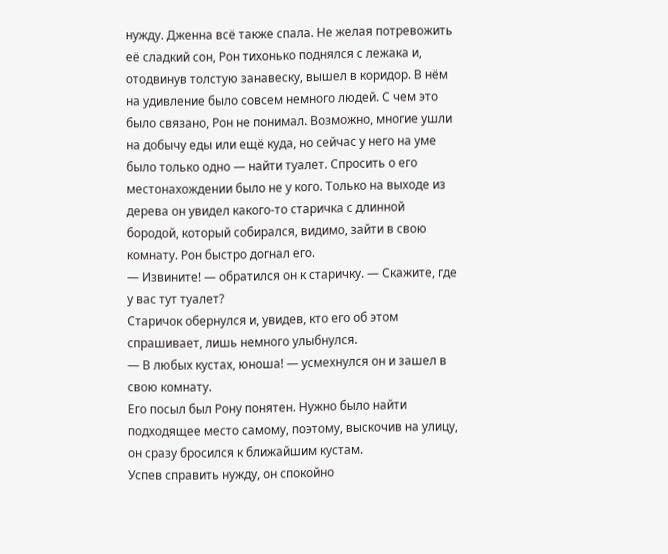нужду. Дженна всё также спала. Не желая потревожить её сладкий сон, Рон тихонько поднялся с лежака и, отодвинув толстую занавеску, вышел в коридор. В нём на удивление было совсем немного людей. С чем это было связано, Рон не понимал. Возможно, многие ушли на добычу еды или ещё куда, но сейчас у него на уме было только одно — найти туалет. Спросить о его местонахождении было не у кого. Только на выходе из дерева он увидел какого-то старичка с длинной бородой, который собирался, видимо, зайти в свою комнату. Рон быстро догнал его.
— Извините! — обратился он к старичку. — Скажите, где у вас тут туалет?
Старичок обернулся и, увидев, кто его об этом спрашивает, лишь немного улыбнулся.
— В любых кустах, юноша! — усмехнулся он и зашел в свою комнату.
Его посыл был Рону понятен. Нужно было найти подходящее место самому, поэтому, выскочив на улицу, он сразу бросился к ближайшим кустам.
Успев справить нужду, он спокойно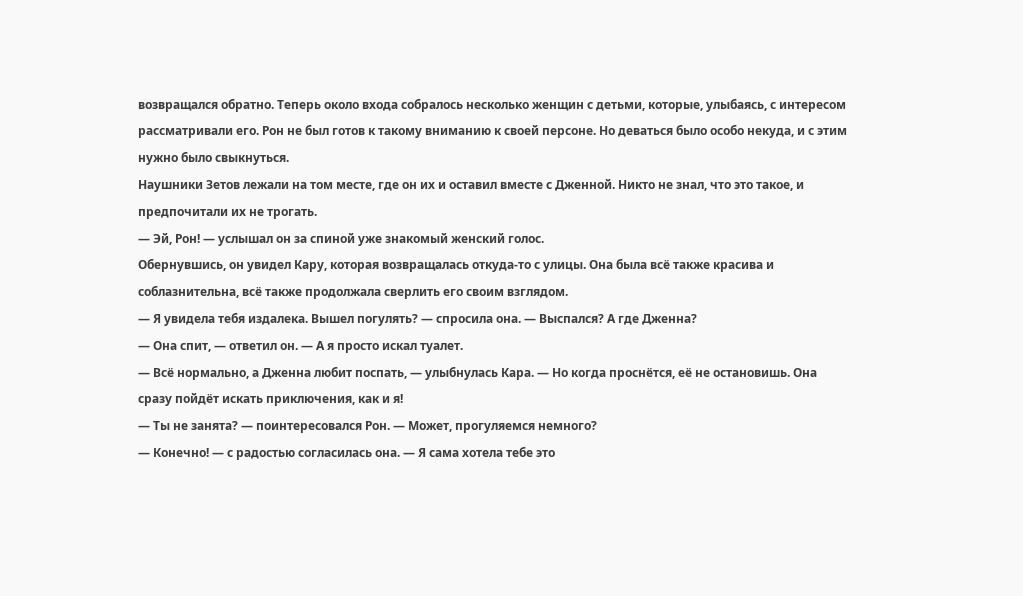возвращался обратно. Теперь около входа собралось несколько женщин с детьми, которые, улыбаясь, с интересом рассматривали его. Рон не был готов к такому вниманию к своей персоне. Но деваться было особо некуда, и с этим нужно было свыкнуться.
Наушники Зетов лежали на том месте, где он их и оставил вместе с Дженной. Никто не знал, что это такое, и предпочитали их не трогать.
— Эй, Рон! — услышал он за спиной уже знакомый женский голос.
Обернувшись, он увидел Кару, которая возвращалась откуда-то с улицы. Она была всё также красива и соблазнительна, всё также продолжала сверлить его своим взглядом.
— Я увидела тебя издалека. Вышел погулять? — спросила она. — Выспался? А где Дженна?
— Она спит, — ответил он. — А я просто искал туалет.
— Всё нормально, а Дженна любит поспать, — улыбнулась Кара. — Но когда проснётся, её не остановишь. Она сразу пойдёт искать приключения, как и я!
— Ты не занята? — поинтересовался Рон. — Может, прогуляемся немного?
— Конечно! — с радостью согласилась она. — Я сама хотела тебе это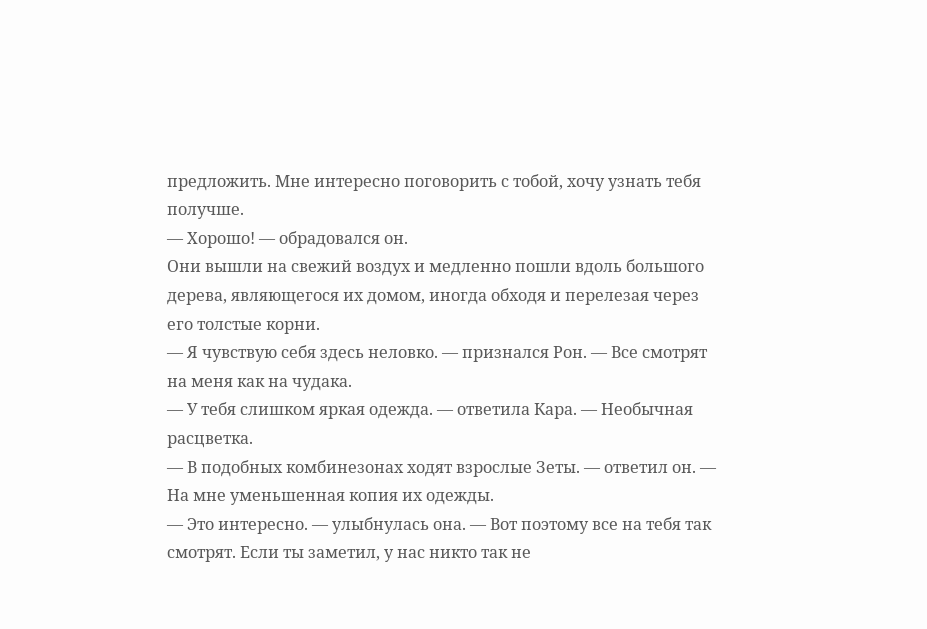предложить. Мне интересно поговорить с тобой, хочу узнать тебя получше.
— Хорошо! — обрадовался он.
Они вышли на свежий воздух и медленно пошли вдоль большого дерева, являющегося их домом, иногда обходя и перелезая через его толстые корни.
— Я чувствую себя здесь неловко. — признался Рон. — Все смотрят на меня как на чудака.
— У тебя слишком яркая одежда. — ответила Кара. — Необычная расцветка.
— В подобных комбинезонах ходят взрослые Зеты. — ответил он. — На мне уменьшенная копия их одежды.
— Это интересно. — улыбнулась она. — Вот поэтому все на тебя так смотрят. Если ты заметил, у нас никто так не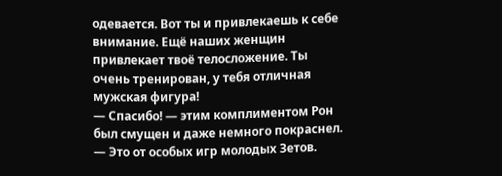одевается. Вот ты и привлекаешь к себе внимание. Ещё наших женщин привлекает твоё телосложение. Ты очень тренирован, у тебя отличная мужская фигура!
— Спасибо! — этим комплиментом Рон был смущен и даже немного покраснел. — Это от особых игр молодых Зетов.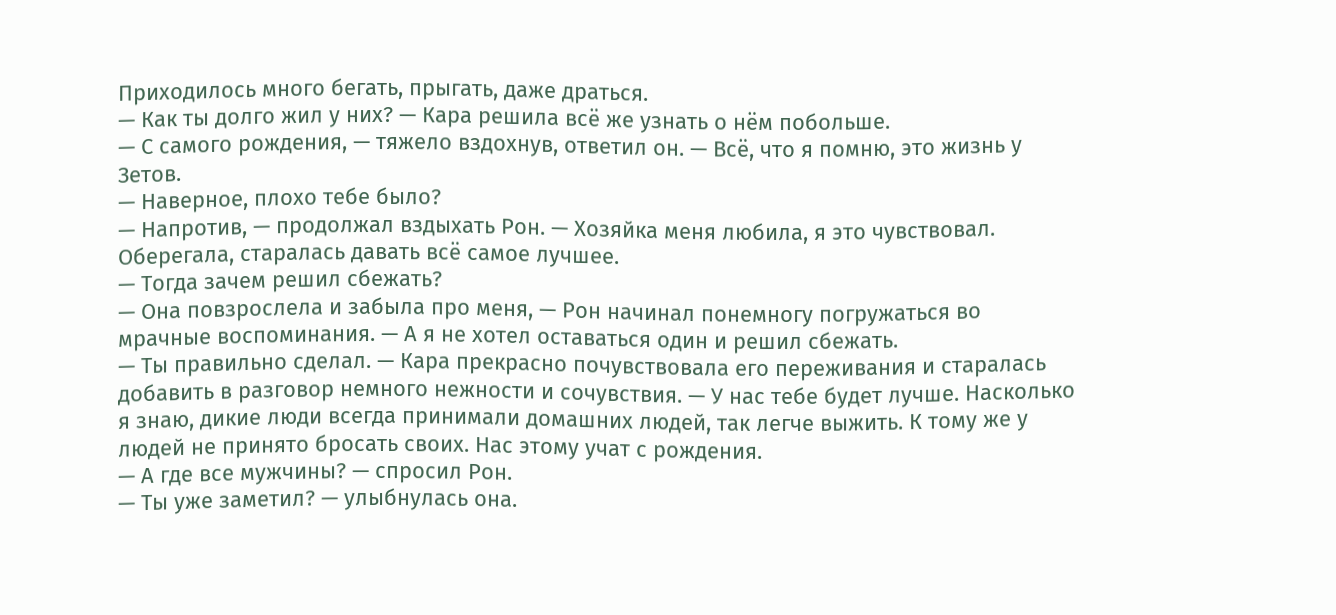Приходилось много бегать, прыгать, даже драться.
— Как ты долго жил у них? — Кара решила всё же узнать о нём побольше.
— С самого рождения, — тяжело вздохнув, ответил он. — Всё, что я помню, это жизнь у Зетов.
— Наверное, плохо тебе было?
— Напротив, — продолжал вздыхать Рон. — Хозяйка меня любила, я это чувствовал. Оберегала, старалась давать всё самое лучшее.
— Тогда зачем решил сбежать?
— Она повзрослела и забыла про меня, — Рон начинал понемногу погружаться во мрачные воспоминания. — А я не хотел оставаться один и решил сбежать.
— Ты правильно сделал. — Кара прекрасно почувствовала его переживания и старалась добавить в разговор немного нежности и сочувствия. — У нас тебе будет лучше. Насколько я знаю, дикие люди всегда принимали домашних людей, так легче выжить. К тому же у людей не принято бросать своих. Нас этому учат с рождения.
— А где все мужчины? — спросил Рон.
— Ты уже заметил? — улыбнулась она.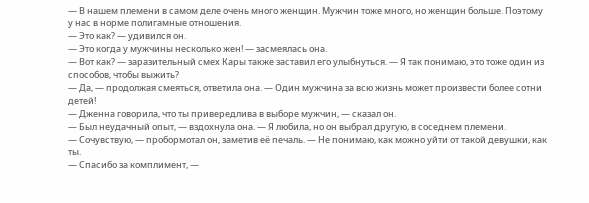— В нашем племени в самом деле очень много женщин. Мужчин тоже много, но женщин больше. Поэтому у нас в норме полигамные отношения.
— Это как? — удивился он.
— Это когда у мужчины несколько жен! — засмеялась она.
— Вот как? — заразительный смех Кары также заставил его улыбнуться. — Я так понимаю, это тоже один из способов, чтобы выжить?
— Да, — продолжая смеяться, ответила она. — Один мужчина за всю жизнь может произвести более сотни детей!
— Дженна говорила, что ты привередлива в выборе мужчин, — сказал он.
— Был неудачный опыт, — вздохнула она. — Я любила, но он выбрал другую, в соседнем племени.
— Сочувствую, — пробормотал он, заметив её печаль. — Не понимаю, как можно уйти от такой девушки, как ты.
— Спасибо за комплимент, —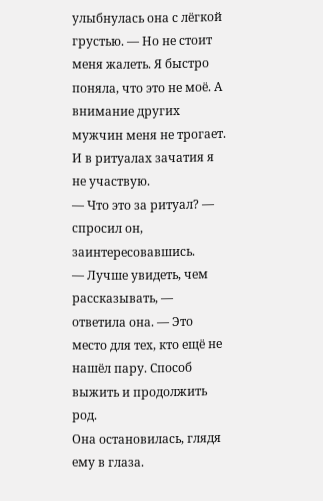улыбнулась она с лёгкой грустью. — Но не стоит меня жалеть. Я быстро поняла, что это не моё. А внимание других мужчин меня не трогает. И в ритуалах зачатия я не участвую.
— Что это за ритуал? — спросил он, заинтересовавшись.
— Лучше увидеть, чем рассказывать, — ответила она. — Это место для тех, кто ещё не нашёл пару. Способ выжить и продолжить род.
Она остановилась, глядя ему в глаза.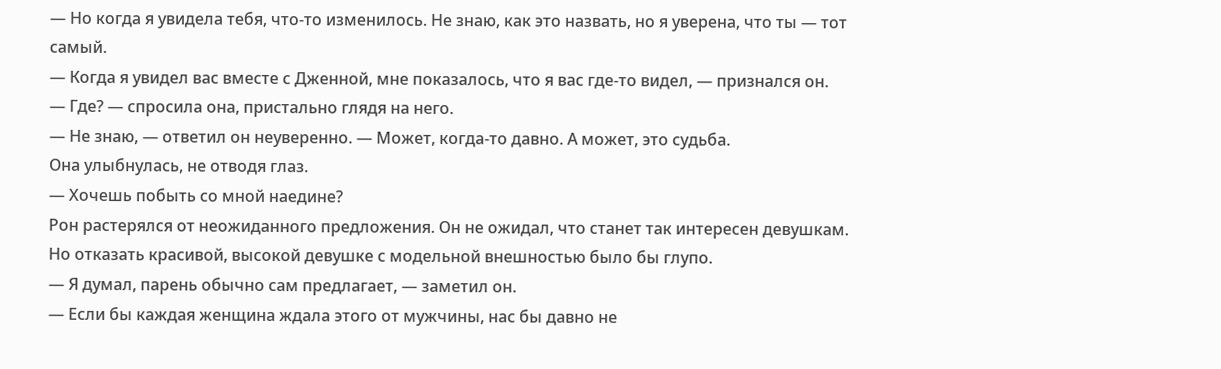— Но когда я увидела тебя, что-то изменилось. Не знаю, как это назвать, но я уверена, что ты — тот самый.
— Когда я увидел вас вместе с Дженной, мне показалось, что я вас где-то видел, — признался он.
— Где? — спросила она, пристально глядя на него.
— Не знаю, — ответил он неуверенно. — Может, когда-то давно. А может, это судьба.
Она улыбнулась, не отводя глаз.
— Хочешь побыть со мной наедине?
Рон растерялся от неожиданного предложения. Он не ожидал, что станет так интересен девушкам. Но отказать красивой, высокой девушке с модельной внешностью было бы глупо.
— Я думал, парень обычно сам предлагает, — заметил он.
— Если бы каждая женщина ждала этого от мужчины, нас бы давно не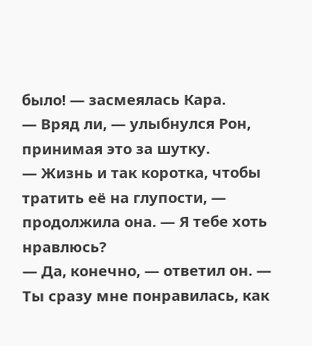было! — засмеялась Кара.
— Вряд ли, — улыбнулся Рон, принимая это за шутку.
— Жизнь и так коротка, чтобы тратить её на глупости, — продолжила она. — Я тебе хоть нравлюсь?
— Да, конечно, — ответил он. — Ты сразу мне понравилась, как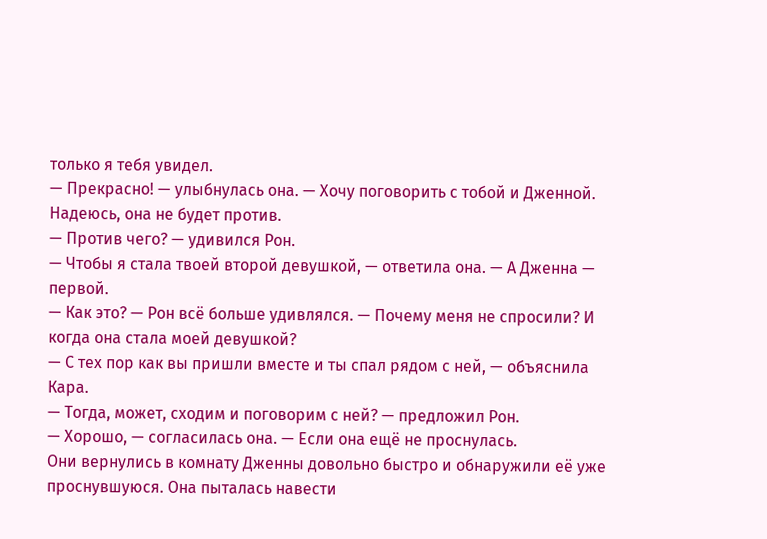только я тебя увидел.
— Прекрасно! — улыбнулась она. — Хочу поговорить с тобой и Дженной. Надеюсь, она не будет против.
— Против чего? — удивился Рон.
— Чтобы я стала твоей второй девушкой, — ответила она. — А Дженна — первой.
— Как это? — Рон всё больше удивлялся. — Почему меня не спросили? И когда она стала моей девушкой?
— С тех пор как вы пришли вместе и ты спал рядом с ней, — объяснила Кара.
— Тогда, может, сходим и поговорим с ней? — предложил Рон.
— Хорошо, — согласилась она. — Если она ещё не проснулась.
Они вернулись в комнату Дженны довольно быстро и обнаружили её уже проснувшуюся. Она пыталась навести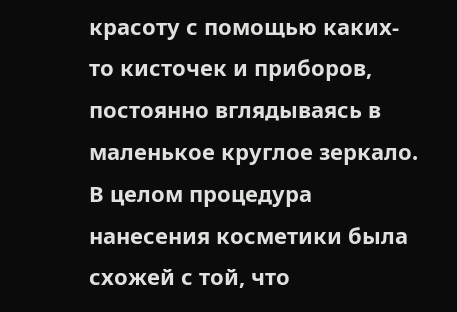красоту с помощью каких-то кисточек и приборов, постоянно вглядываясь в маленькое круглое зеркало. В целом процедура нанесения косметики была схожей с той, что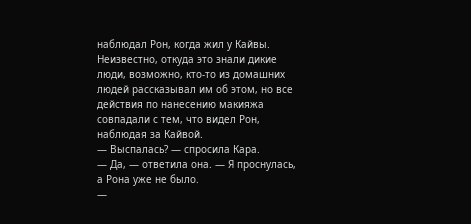наблюдал Рон, когда жил у Кайвы. Неизвестно, откуда это знали дикие люди, возможно, кто-то из домашних людей рассказывал им об этом, но все действия по нанесению макияжа совпадали с тем, что видел Рон, наблюдая за Кайвой.
— Выспалась? — спросила Кара.
— Да, — ответила она. — Я проснулась, а Рона уже не было.
—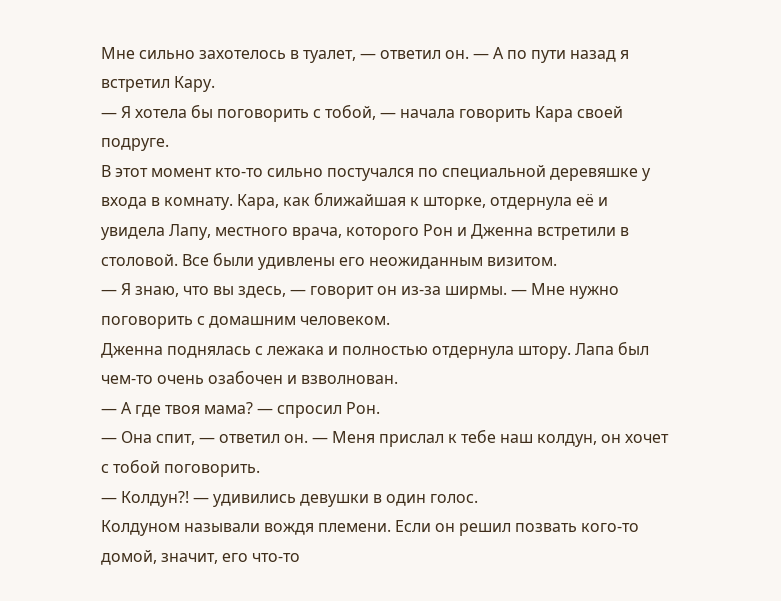Мне сильно захотелось в туалет, — ответил он. — А по пути назад я встретил Кару.
— Я хотела бы поговорить с тобой, — начала говорить Кара своей подруге.
В этот момент кто-то сильно постучался по специальной деревяшке у входа в комнату. Кара, как ближайшая к шторке, отдернула её и увидела Лапу, местного врача, которого Рон и Дженна встретили в столовой. Все были удивлены его неожиданным визитом.
— Я знаю, что вы здесь, — говорит он из-за ширмы. — Мне нужно поговорить с домашним человеком.
Дженна поднялась с лежака и полностью отдернула штору. Лапа был чем-то очень озабочен и взволнован.
— А где твоя мама? — спросил Рон.
— Она спит, — ответил он. — Меня прислал к тебе наш колдун, он хочет с тобой поговорить.
— Колдун?! — удивились девушки в один голос.
Колдуном называли вождя племени. Если он решил позвать кого-то домой, значит, его что-то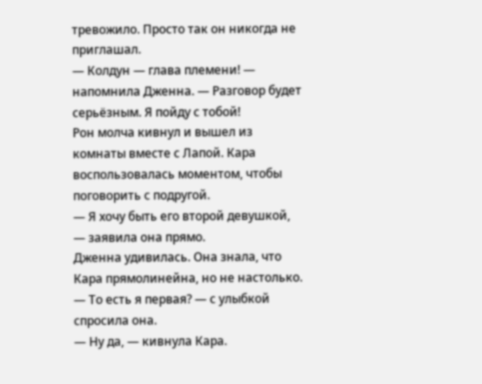тревожило. Просто так он никогда не приглашал.
— Колдун — глава племени! — напомнила Дженна. — Разговор будет серьёзным. Я пойду с тобой!
Рон молча кивнул и вышел из комнаты вместе с Лапой. Кара воспользовалась моментом, чтобы поговорить с подругой.
— Я хочу быть его второй девушкой, — заявила она прямо.
Дженна удивилась. Она знала, что Кара прямолинейна, но не настолько.
— То есть я первая? — с улыбкой спросила она.
— Ну да, — кивнула Кара.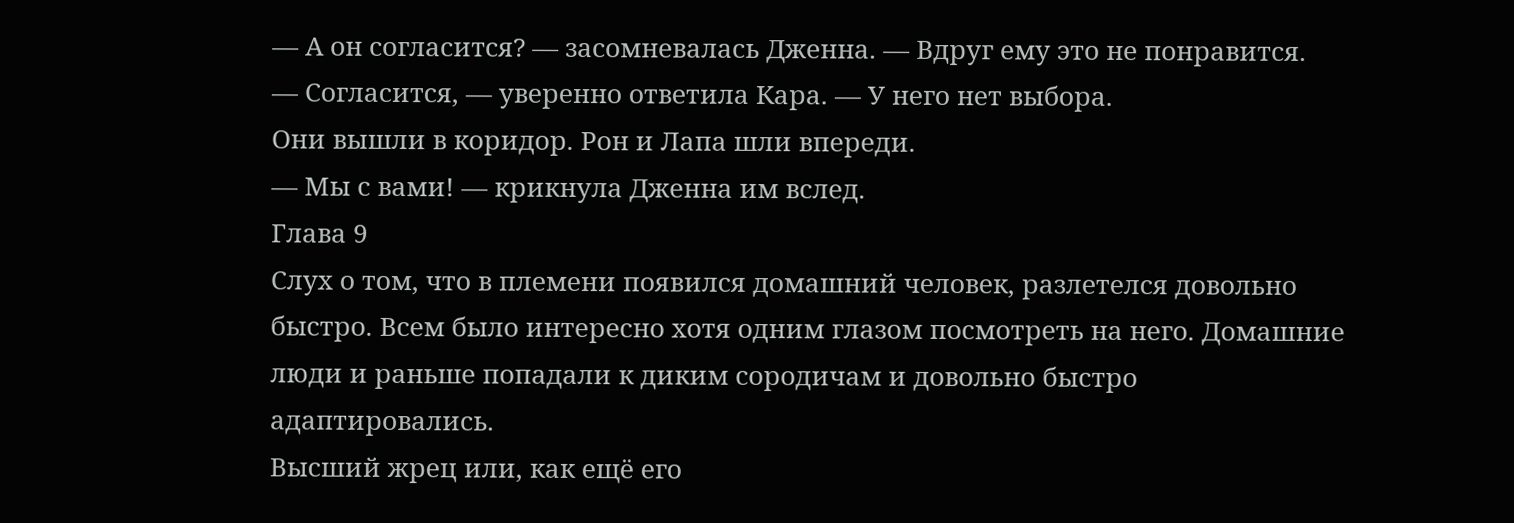— А он согласится? — засомневалась Дженна. — Вдруг ему это не понравится.
— Согласится, — уверенно ответила Кара. — У него нет выбора.
Они вышли в коридор. Рон и Лапа шли впереди.
— Мы с вами! — крикнула Дженна им вслед.
Глава 9
Слух о том, что в племени появился домашний человек, разлетелся довольно быстро. Всем было интересно хотя одним глазом посмотреть на него. Домашние люди и раньше попадали к диким сородичам и довольно быстро адаптировались.
Высший жрец или, как ещё его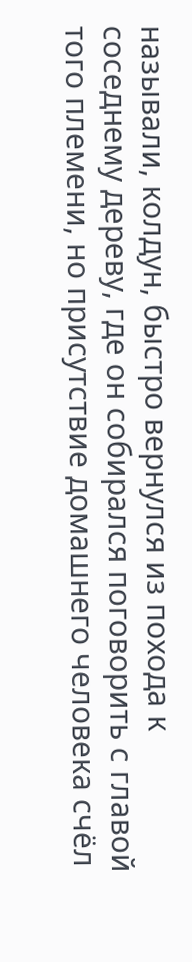называли, колдун, быстро вернулся из похода к соседнему дереву, где он собирался поговорить с главой того племени, но присутствие домашнего человека счёл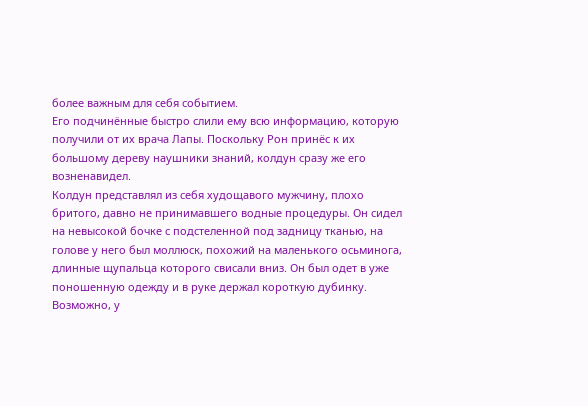более важным для себя событием.
Его подчинённые быстро слили ему всю информацию, которую получили от их врача Лапы. Поскольку Рон принёс к их большому дереву наушники знаний, колдун сразу же его возненавидел.
Колдун представлял из себя худощавого мужчину, плохо бритого, давно не принимавшего водные процедуры. Он сидел на невысокой бочке с подстеленной под задницу тканью, на голове у него был моллюск, похожий на маленького осьминога, длинные щупальца которого свисали вниз. Он был одет в уже поношенную одежду и в руке держал короткую дубинку. Возможно, у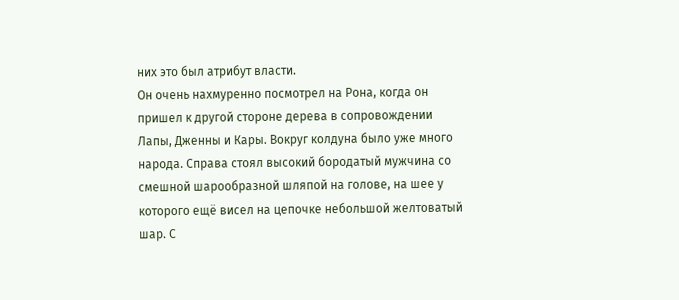них это был атрибут власти.
Он очень нахмуренно посмотрел на Рона, когда он пришел к другой стороне дерева в сопровождении Лапы, Дженны и Кары. Вокруг колдуна было уже много народа. Справа стоял высокий бородатый мужчина со смешной шарообразной шляпой на голове, на шее у которого ещё висел на цепочке небольшой желтоватый шар. С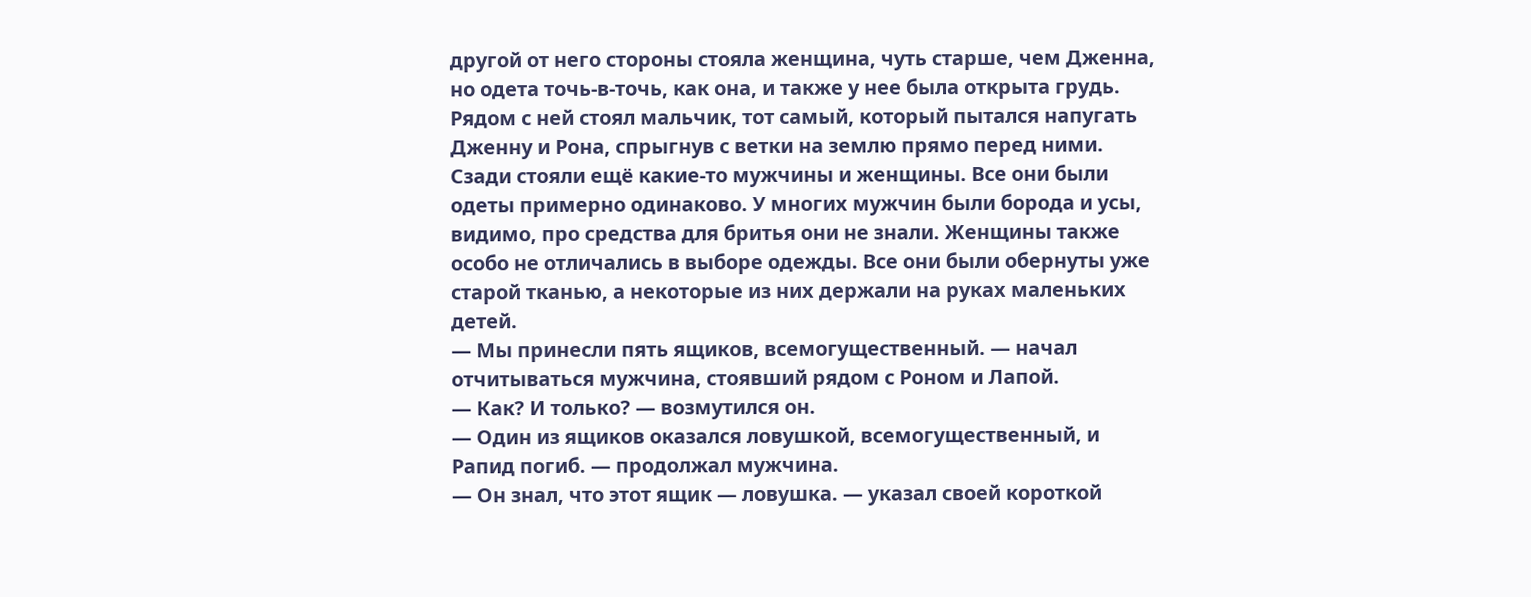другой от него стороны стояла женщина, чуть старше, чем Дженна, но одета точь-в-точь, как она, и также у нее была открыта грудь. Рядом с ней стоял мальчик, тот самый, который пытался напугать Дженну и Рона, спрыгнув с ветки на землю прямо перед ними. Сзади стояли ещё какие-то мужчины и женщины. Все они были одеты примерно одинаково. У многих мужчин были борода и усы, видимо, про средства для бритья они не знали. Женщины также особо не отличались в выборе одежды. Все они были обернуты уже старой тканью, а некоторые из них держали на руках маленьких детей.
— Мы принесли пять ящиков, всемогущественный. — начал отчитываться мужчина, стоявший рядом с Роном и Лапой.
— Как? И только? — возмутился он.
— Один из ящиков оказался ловушкой, всемогущественный, и Рапид погиб. — продолжал мужчина.
— Он знал, что этот ящик — ловушка. — указал своей короткой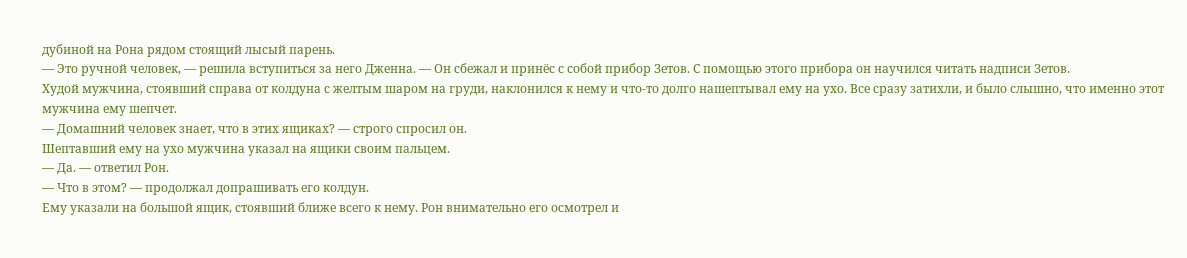дубиной на Рона рядом стоящий лысый парень.
— Это ручной человек, — решила вступиться за него Дженна. — Он сбежал и принёс с собой прибор Зетов. С помощью этого прибора он научился читать надписи Зетов.
Худой мужчина, стоявший справа от колдуна с желтым шаром на груди, наклонился к нему и что-то долго нашептывал ему на ухо. Все сразу затихли, и было слышно, что именно этот мужчина ему шепчет.
— Домашний человек знает, что в этих ящиках? — строго спросил он.
Шептавший ему на ухо мужчина указал на ящики своим пальцем.
— Да. — ответил Рон.
— Что в этом? — продолжал допрашивать его колдун.
Ему указали на большой ящик, стоявший ближе всего к нему. Рон внимательно его осмотрел и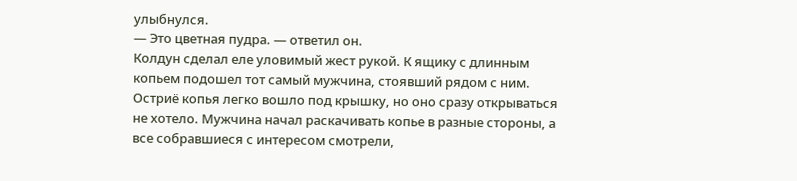улыбнулся.
— Это цветная пудра. — ответил он.
Колдун сделал еле уловимый жест рукой. К ящику с длинным копьем подошел тот самый мужчина, стоявший рядом с ним. Остриё копья легко вошло под крышку, но оно сразу открываться не хотело. Мужчина начал раскачивать копье в разные стороны, а все собравшиеся с интересом смотрели,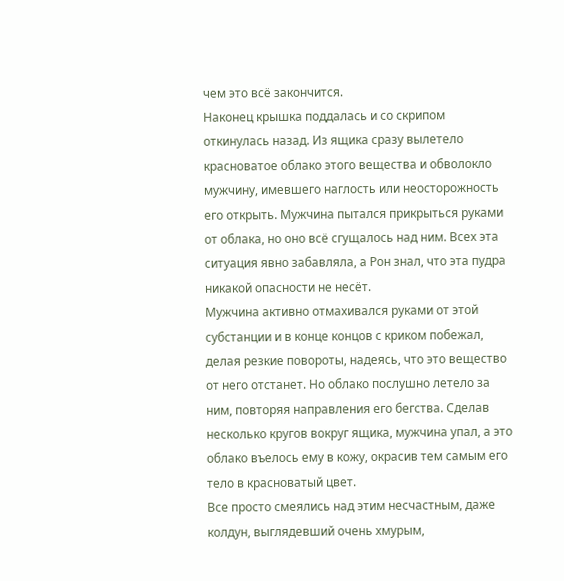чем это всё закончится.
Наконец крышка поддалась и со скрипом откинулась назад. Из ящика сразу вылетело красноватое облако этого вещества и обволокло мужчину, имевшего наглость или неосторожность его открыть. Мужчина пытался прикрыться руками от облака, но оно всё сгущалось над ним. Всех эта ситуация явно забавляла, а Рон знал, что эта пудра никакой опасности не несёт.
Мужчина активно отмахивался руками от этой субстанции и в конце концов с криком побежал, делая резкие повороты, надеясь, что это вещество от него отстанет. Но облако послушно летело за ним, повторяя направления его бегства. Сделав несколько кругов вокруг ящика, мужчина упал, а это облако въелось ему в кожу, окрасив тем самым его тело в красноватый цвет.
Все просто смеялись над этим несчастным, даже колдун, выглядевший очень хмурым,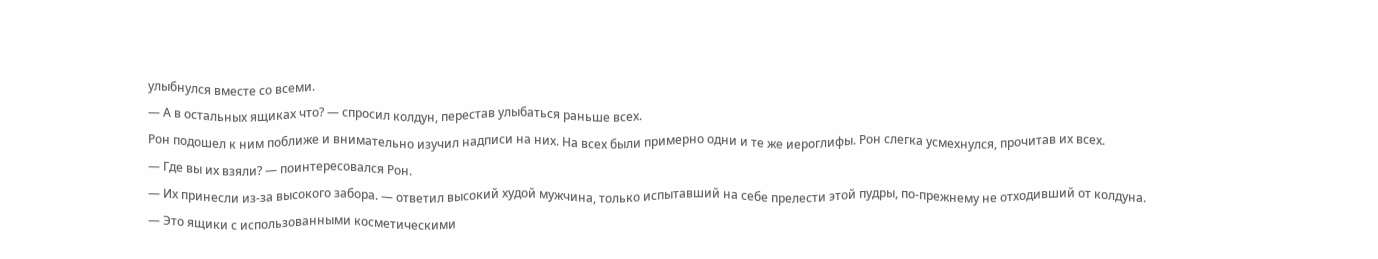улыбнулся вместе со всеми.
— А в остальных ящиках что? — спросил колдун, перестав улыбаться раньше всех.
Рон подошел к ним поближе и внимательно изучил надписи на них. На всех были примерно одни и те же иероглифы. Рон слегка усмехнулся, прочитав их всех.
— Где вы их взяли? — поинтересовался Рон.
— Их принесли из-за высокого забора. — ответил высокий худой мужчина, только испытавший на себе прелести этой пудры, по-прежнему не отходивший от колдуна.
— Это ящики с использованными косметическими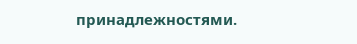принадлежностями.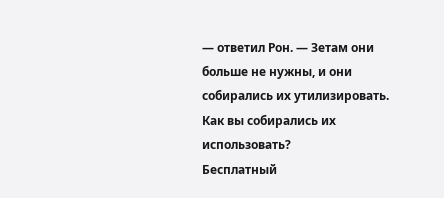— ответил Рон. — Зетам они больше не нужны, и они собирались их утилизировать. Как вы собирались их использовать?
Бесплатный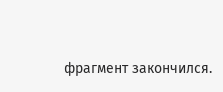фрагмент закончился.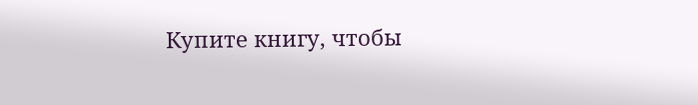Купите книгу, чтобы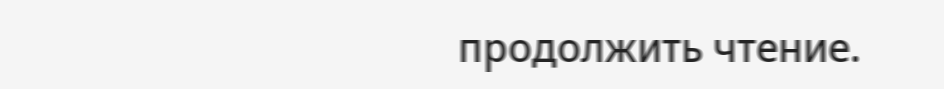продолжить чтение.